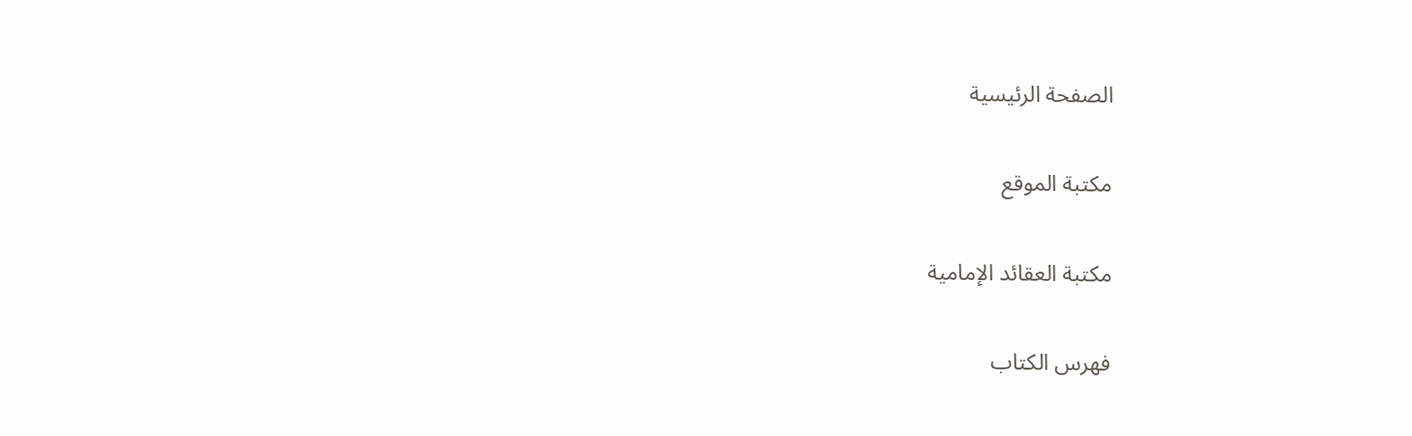الصفحة الرئيسية

مكتبة الموقع

مكتبة العقائد الإمامية

فهرس الكتاب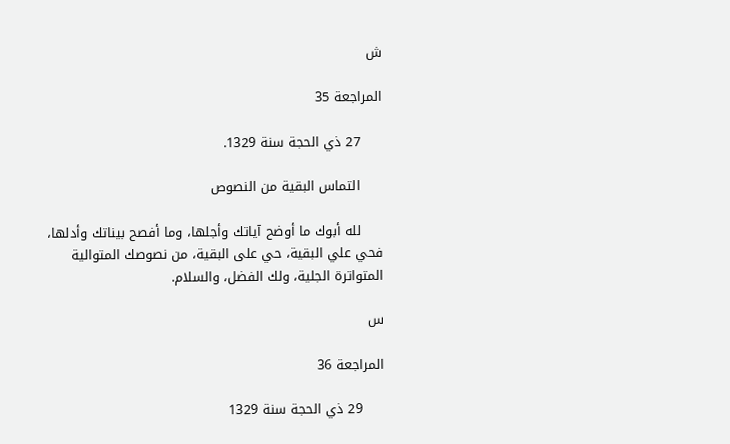ش

المراجعة 35

     27 ذي الحجة سنة 1329.

     التماس البقية من النصوص

     لله أبوك ما أوضح آياتك وأجلها، وما أفصح بيناتك وأدلها، فحي علي البقية، حي على البقية، من نصوصك المتوالية المتواترة الجلية، ولك الفضل، والسلام.

س

المراجعة 36

     29 ذي الحجة سنة 1329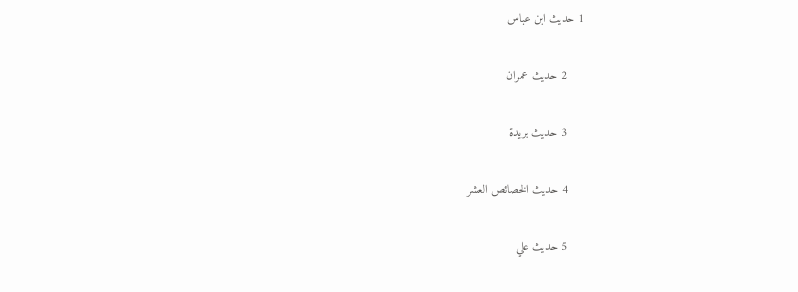1 حديث ابن عباس

     2 حديث عمران

     3 حديث بريدة

     4 حديث الخصائص العشر

     5 حديث علي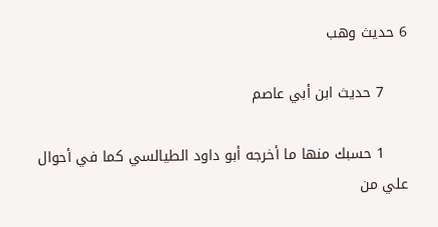6 حديث وهب

     7 حديث ابن أبي عاصم

     1 حسبك منها ما أخرجه أبو داود الطيالسي كما في أحوال علي من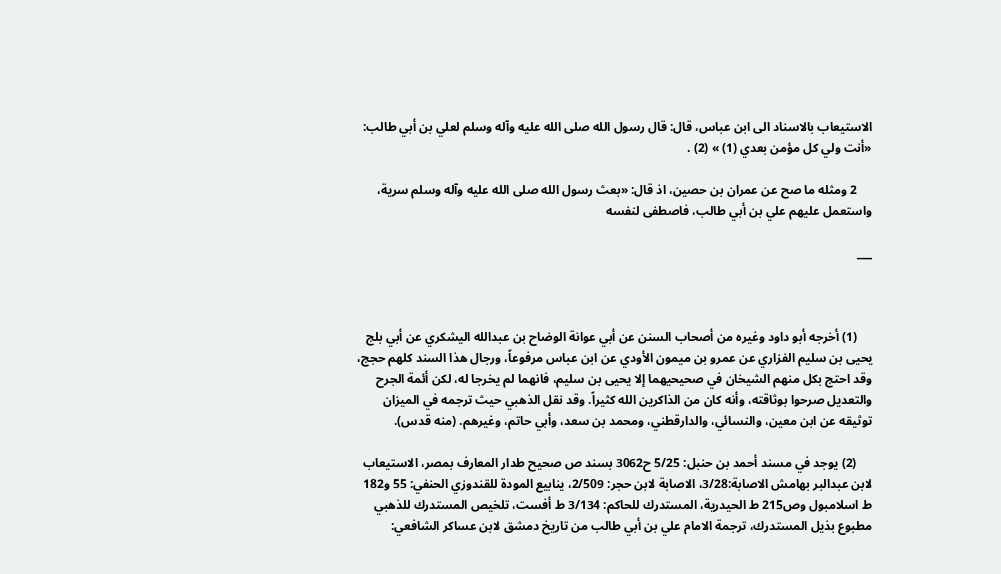الاستيعاب بالاسناد الى ابن عباس، قال: قال رسول الله صلى الله عليه وآله وسلم لعلي بن أبي طالب: «أنت ولي كل مؤمن بعدي (1) » (2) .

     2 ومثله ما صح عن عمران بن حصين، اذ قال: «بعث رسول الله صلى الله عليه وآله وسلم سرية، واستعمل عليهم علي بن أبي طالب، فاصطفى لنفسه

___



     (1) أخرجه أبو داود وغيره من أصحاب السنن عن أبي عوانة الوضاح بن عبدالله اليشكري عن أبي بلج يحيى بن سليم الفزاري عن عمرو بن ميمون الأودي عن ابن عباس مرفوعاً، ورجال هذا السند كلهم حجج، وقد احتج بكل منهم الشيخان في صحيحيهما إلا يحيى بن سليم، فانهما لم يخرجا له، لكن أئمة الجرح والتعديل صرحوا بوثاقته، وأنه كان من الذاكرين الله كثيراً. وقد نقل الذهبي حيث ترجمه في الميزان توثيقه عن ابن معين، والنسائي، والدارقطني، ومحمد بن سعد، وأبي حاتم، وغيرهم. (منه قدس).

     (2) يوجد في مسند أحمد بن حنبل: 5/25 ح3062 بسند ص صحيح طدار المعارف بمصر، الاستيعاب لابن عبدالبر بهامش الاصابة:3/28، الاصابة لابن حجر: 2/509، ينابيع المودة للقندوزي الحنفي: 55 و182 ط اسلامبول وص215 ط الحيدرية، المستدرك للحاكم: 3/134 ط أفست، تلخيص المستدرك للذهبي مطبوع بذيل المستدرك، ترجمة الامام علي بن أبي طالب من تاريخ دمشق لابن عساكر الشافعي: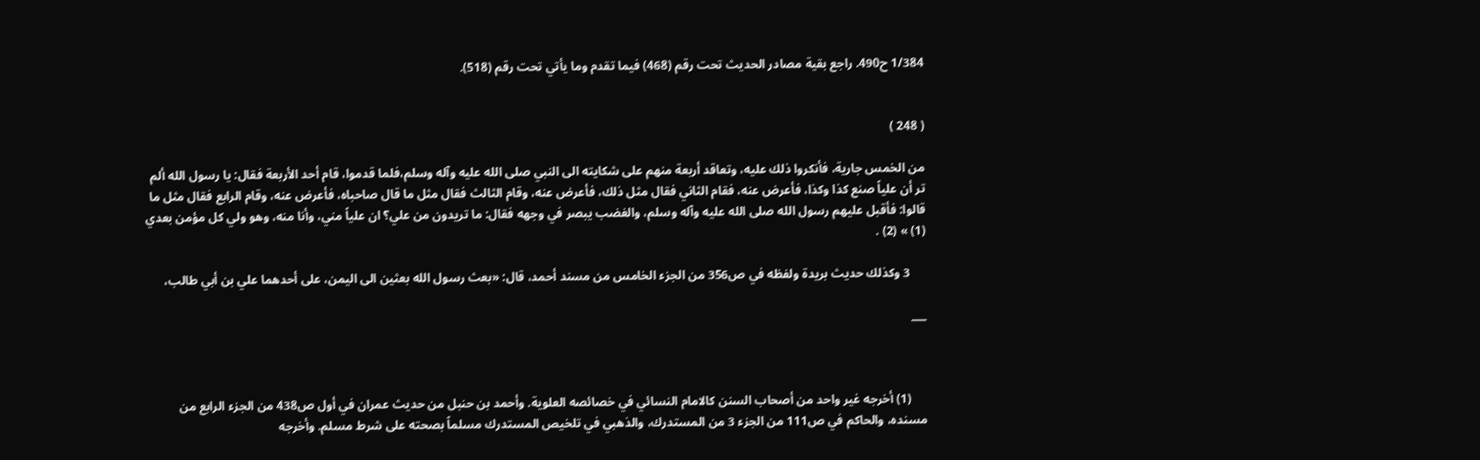1/384 ح490. راجع بقية مصادر الحديث تحت رقم (468) فيما تقدم وما يأتي تحت رقم (518).


( 248 )

من الخمس جارية، فأنكروا ذلك عليه، وتعاقد أربعة منهم على شكايته الى النبي صلى الله عليه وآله وسلم،فلما قدموا، قام أحد الأربعة فقال: يا رسول الله ألم تر أن علياً صنع كذا وكذا، فأعرض عنه، فقام الثاني فقال مثل ذلك، فأعرض عنه، وقام الثالث فقال مثل ما قال صاحباه، فأعرض عنه، وقام الرابع فقال مثل ما قالوا: فأقبل عليهم رسول الله صلى الله عليه وآله وسلم، والغضب يبصر في وجهه فقال: ما تريدون من علي؟ ان علياً مني، وأنا منه، وهو ولي كل مؤمن بعدي (1) » (2) .

     3 وكذلك حديث بريدة ولفظه في ص356 من الجزء الخامس من مسند أحمد، قال: «بعث رسول الله بعثين الى اليمن، على أحدهما علي بن أبي طالب،

___



     (1) أخرجه غير واحد من أصحاب السنن كالامام النسائي في خصائصه العلوية. وأحمد بن حنبل من حديث عمران في أول ص438 من الجزء الرابع من مسنده، والحاكم في ص111 من الجزء 3 من المستدرك، والذهبي في تلخيص المستدرك مسلماً بصحته على شرط مسلم. وأخرجه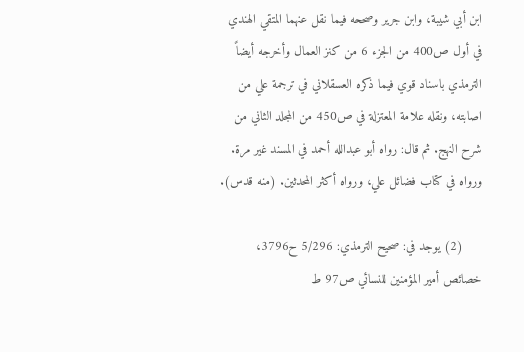ابن أبي شيبة، وابن جرير وصححه فيما نقل عنهما المتقي الهندي في أول ص400 من الجزء 6 من كنز العمال وأخرجه أيضاً الترمذي باسناد قوي فيما ذكره العسقلاني في ترجمة علي من اصابته، ونقله علامة المعتزلة في ص450 من المجلد الثاني من شرح النهج. ثم قال: رواه أبو عبدالله أحمد في المسند غير مرة. ورواه في كتاب فضائل علي، ورواه أكثر المحدثين. (منه قدس).

     (2) يوجد في: صحيح الترمذي: 5/296 ح3796، خصائص أمير المؤمنين للنسائي ص97 ط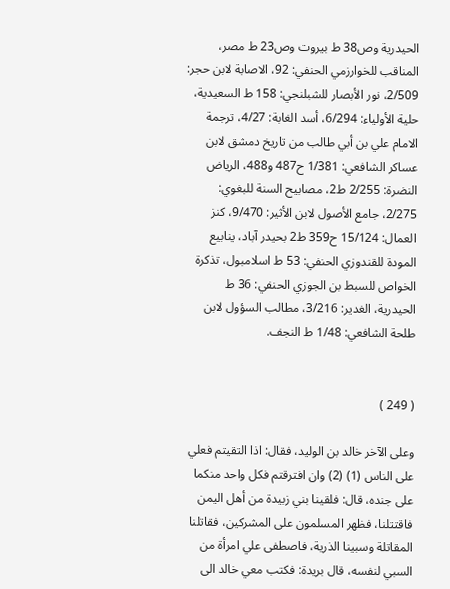الحيدرية وص38 ط بيروت وص23 ط مصر، المناقب للخوارزمي الحنفي: 92، الاصابة لابن حجر: 2/509، نور الأبصار للشبلنجي: 158 ط السعيدية، حلية الأولياء: 6/294، أسد الغابة: 4/27، ترجمة الامام علي بن أبي طالب من تاريخ دمشق لابن عساكر الشافعي: 1/381 ح487 و488، الرياض النضرة: 2/255 ط2، مصابيح السنة للبغوي: 2/275، جامع الأصول لابن الأثير: 9/470، كنز العمال: 15/124 ح359 ط2 بحيدر آباد، ينابيع المودة للقندوزي الحنفي: 53 ط اسلامبول، تذكرة الخواص للسبط بن الجوزي الحنفي: 36 ط الحيدرية، الغدير: 3/216، مطالب السؤول لابن طلحة الشافعي: 1/48 ط النجف.


( 249 )

وعلى الآخر خالد بن الوليد، فقال: اذا التقيتم فعلي على الناس (1) (2) وان افترقتم فكل واحد منكما على جنده، قال: فلقينا بني زبيدة من أهل اليمن فاقتتلنا، فظهر المسلمون على المشركين، فقاتلنا المقاتلة وسبينا الذرية، فاصطفى علي امرأة من السبي لنفسه، قال بريدة: فكتب معي خالد الى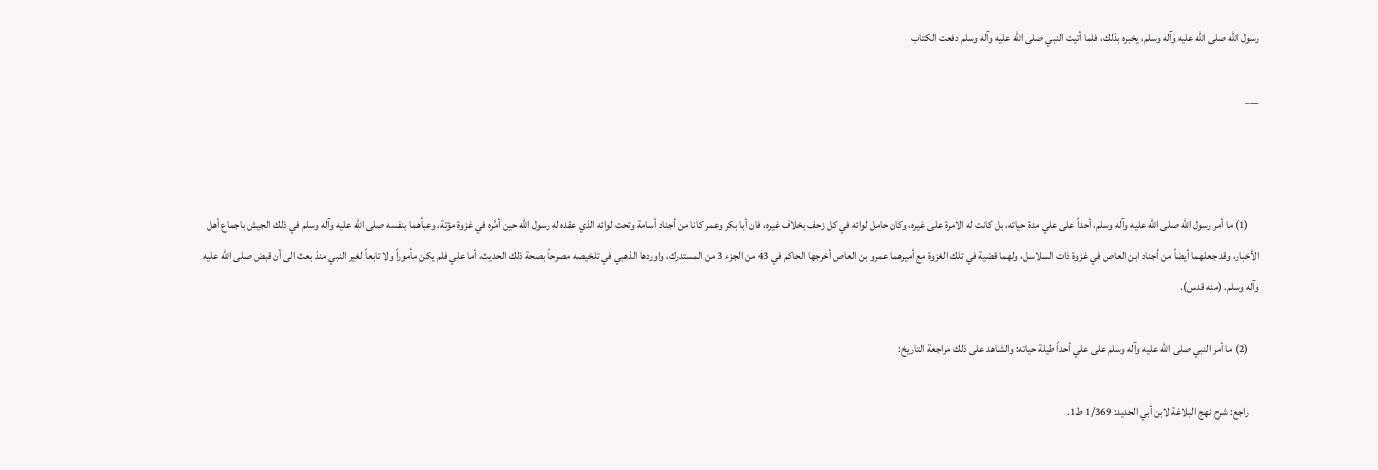رسول الله صلى الله عليه وآله وسلم، يخبره بذلك، فلما أتيت النبي صلى الله عليه وآله وسلم دفعت الكتاب

___



     (1) ما أمر رسول الله صلى الله عليه وآله وسلم، أحداً على علي مدة حياته، بل كانت له الامرة على غيره، وكان حامل لوائه في كل زحف بخلاف غيره، فان أبا بكر وعمر كانا من أجناد أسامة وتحت لوائه الذي عقده له رسول الله حين أمَّره في غزوة مؤتة، وعبأهما بنفسه صلى الله عليه وآله وسلم في ذلك الجيش باجماع أهل الأخبار، وقد جعلهما أيضاً من أجناد ابن العاص في غزوة ذات السلاسل، ولهما قضية في تلك الغزوة مع أميرهما عمرو بن العاص أخرجها الحاكم في 43 من الجزء 3 من المستدرك، واوردها الذهبي في تلخيصه مصرحاً بصحة ذلك الحديث، أما علي فلم يكن مأموراً ولا تابعاً لغير النبي منذ بعث الى أن قبض صلى الله عليه وآله وسلم. (منه قدس).

     (2) ما أمر النبي صلى الله عليه وآله وسلم على علي أحداً طيلة حياته: والشاهد على ذلك مراجعة التاريخ:

     راجع: شرح نهج البلاغة لابن أبي الحديد: 1/369 ط1.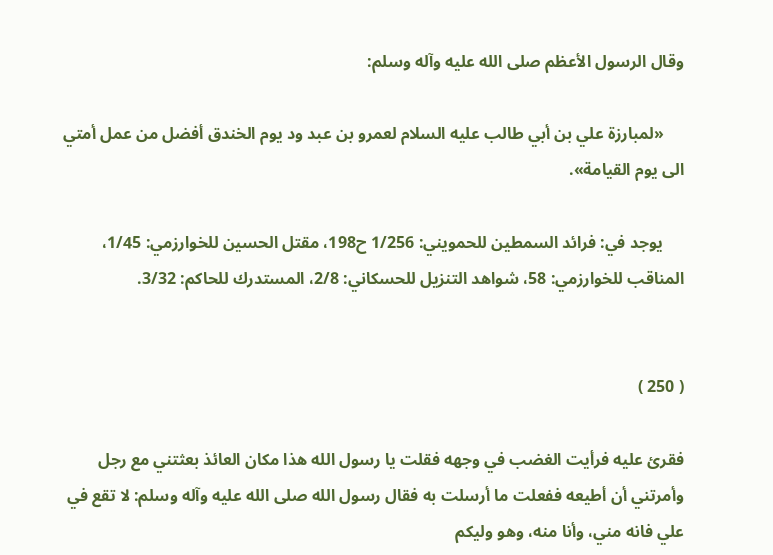وقال الرسول الأعظم صلى الله عليه وآله وسلم:

     «لمبارزة علي بن أبي طالب عليه السلام لعمرو بن عبد ود يوم الخندق أفضل من عمل أمتي الى يوم القيامة».

     يوجد في: فرائد السمطين للحمويني: 1/256 ح198، مقتل الحسين للخوارزمي: 1/45، المناقب للخوارزمي: 58، شواهد التنزيل للحسكاني: 2/8، المستدرك للحاكم: 3/32.


( 250 )

فقرئ عليه فرأيت الغضب في وجهه فقلت يا رسول الله هذا مكان العائذ بعثتني مع رجل وأمرتني أن أطيعه ففعلت ما أرسلت به فقال رسول الله صلى الله عليه وآله وسلم: لا تقع في علي فانه مني، وأنا منه، وهو وليكم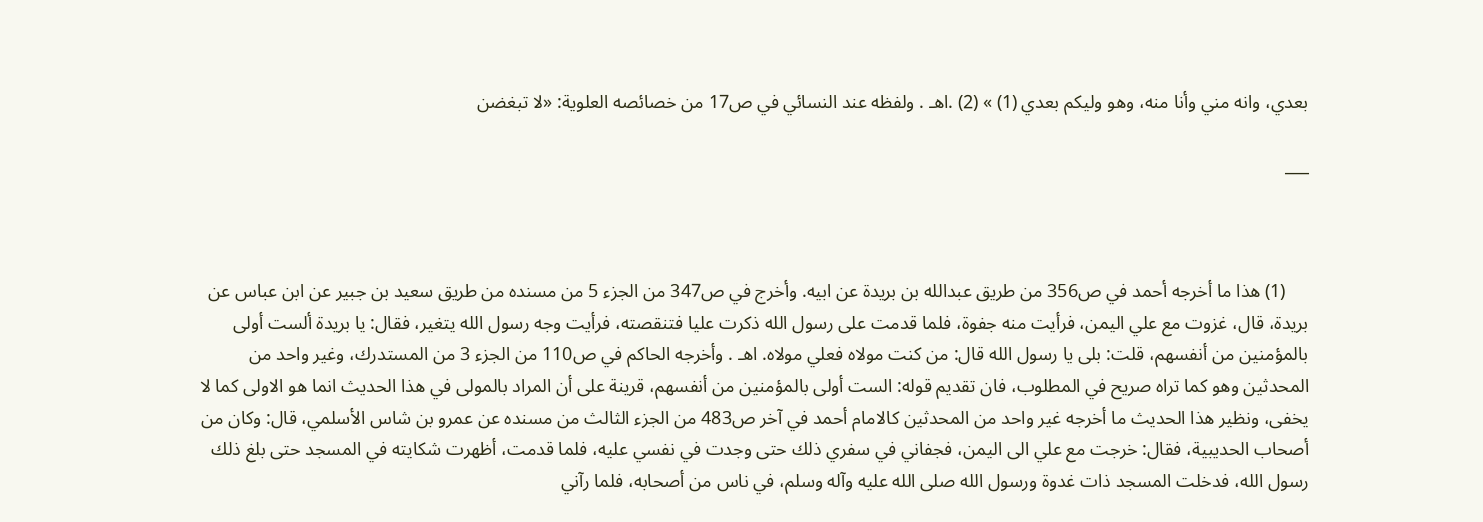بعدي، وانه مني وأنا منه، وهو وليكم بعدي (1) » (2) .اهـ . ولفظه عند النسائي في ص17 من خصائصه العلوية: «لا تبغضن

___



     (1) هذا ما أخرجه أحمد في ص356 من طريق عبدالله بن بريدة عن ابيه. وأخرج في ص347 من الجزء 5 من مسنده من طريق سعيد بن جبير عن ابن عباس عن بريدة، قال، غزوت مع علي اليمن، فرأيت منه جفوة، فلما قدمت على رسول الله ذكرت عليا فتنقصته، فرأيت وجه رسول الله يتغير، فقال: يا بريدة ألست أولى بالمؤمنين من أنفسهم، قلت: بلى يا رسول الله قال: من كنت مولاه فعلي مولاه. اهـ . وأخرجه الحاكم في ص110 من الجزء 3 من المستدرك، وغير واحد من المحدثين وهو كما تراه صريح في المطلوب، فان تقديم قوله: الست أولى بالمؤمنين من أنفسهم، قرينة على أن المراد بالمولى في هذا الحديث انما هو الاولى كما لا يخفى، ونظير هذا الحديث ما أخرجه غير واحد من المحدثين كالامام أحمد في آخر ص483 من الجزء الثالث من مسنده عن عمرو بن شاس الأسلمي، قال: وكان من أصحاب الحديبية، فقال: خرجت مع علي الى اليمن، فجفاني في سفري ذلك حتى وجدت في نفسي عليه، فلما قدمت، أظهرت شكايته في المسجد حتى بلغ ذلك رسول الله، فدخلت المسجد ذات غدوة ورسول الله صلى الله عليه وآله وسلم، في ناس من أصحابه، فلما رآني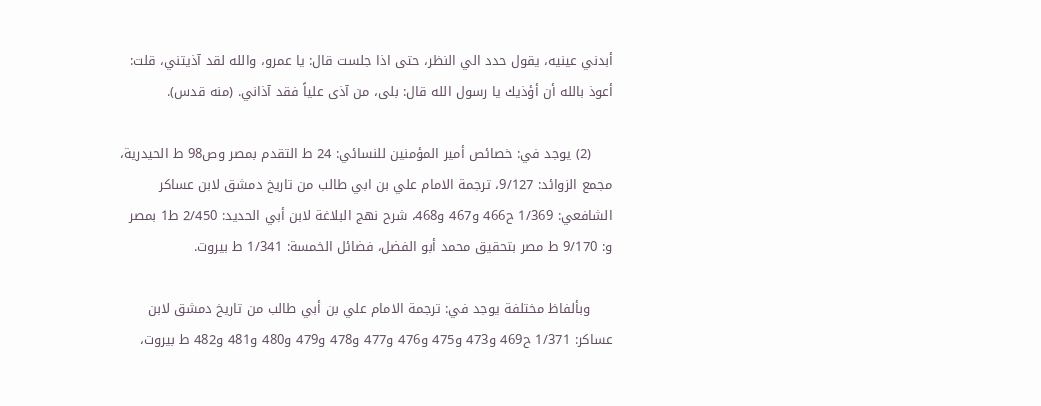أبدني عينيه، يقول حدد الي النظر، حتى اذا جلست قال: يا عمرو، والله لقد آذيتني، قلت: أعوذ بالله أن أؤذيك يا رسول الله قال: بلى، من آذى علياً فقد آذاني. (منه قدس).

     (2) يوجد في: خصائص أمير المؤمنين للنسائي: 24 ط التقدم بمصر وص98 ط الحيدرية، مجمع الزوائد: 9/127، ترجمة الامام علي بن ابي طالب من تاريخ دمشق لابن عساكر الشافعي: 1/369 ح466 و467 و468، شرح نهج البلاغة لابن أبي الحديد: 2/450 ط1 بمصر و: 9/170 ط مصر بتحقيق محمد أبو الفضل، فضائل الخمسة: 1/341 ط بيروت.

     وبألفاظ مختلفة يوجد في: ترجمة الامام علي بن أبي طالب من تاريخ دمشق لابن عساكر: 1/371 ح469 و473 و475 و476 و477 و478 و479 و480 و481 و482 ط بيروت،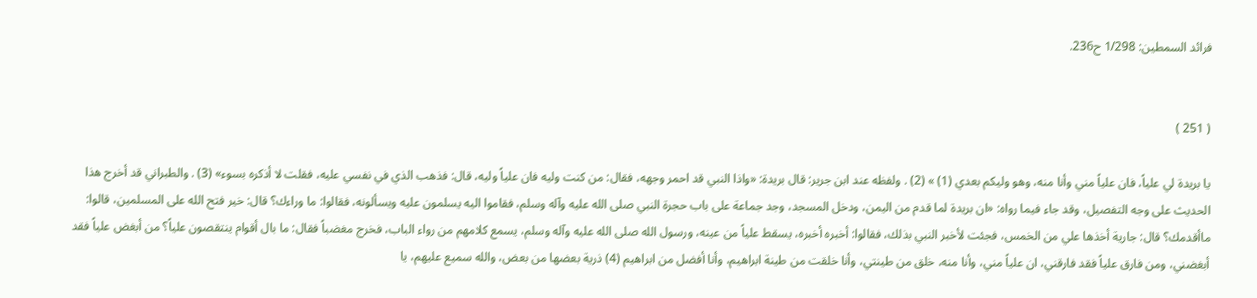فرائد السمطين: 1/298 ح236.


( 251 )

يا بريدة لي علياً، فان علياً مني وأنا منه، وهو وليكم بعدي (1) » (2) . ولفظه عند ابن جرير: قال بريدة: «واذا النبي قد احمر وجهه، فقال: من كنت وليه فان علياً وليه، قال: فذهب الذي في نفسي عليه، فقلت لا أذكره بسوء» (3) . والطبراني قد أخرج هذا الحديث على وجه التفصيل، وقد جاء فيما رواه: «ان بريدة لما قدم من اليمن، ودخل المسجد، وجد جماعة على باب حجرة النبي صلى الله عليه وآله وسلم، فقاموا اليه يسلمون عليه ويسألونه، فقالوا: ما وراءك؟ قال: خير فتح الله على المسلمين، قالوا: ماأقدمك؟ قال: جارية أخذها علي من الخمس، فجئت لأخبر النبي بذلك، فقالوا: أخبره أخبره، يسقط علياً من عينه، ورسول الله صلى الله عليه وآله وسلم، يسمع كلامهم من رواء الباب، فخرج مغضباً فقال: ما بال أقوام ينتقصون علياً؟ من أبغض علياً فقد أبغضني، ومن فارق علياً فقد فارقني، ان علياً مني، وأنا منه، خلق من طينتي، وأنا خلقت من طينة ابراهيم، وأنا أفضل من ابراهيم (4) ذرية بعضها من بعض، والله سميع عليهم، يا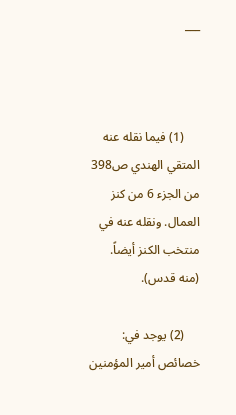___



     (1) فيما نقله عنه المتقي الهندي ص398 من الجزء 6 من كنز العمال. ونقله عنه في منتخب الكنز أيضاً. (منه قدس).

     (2) يوجد في: خصائص أمير المؤمنين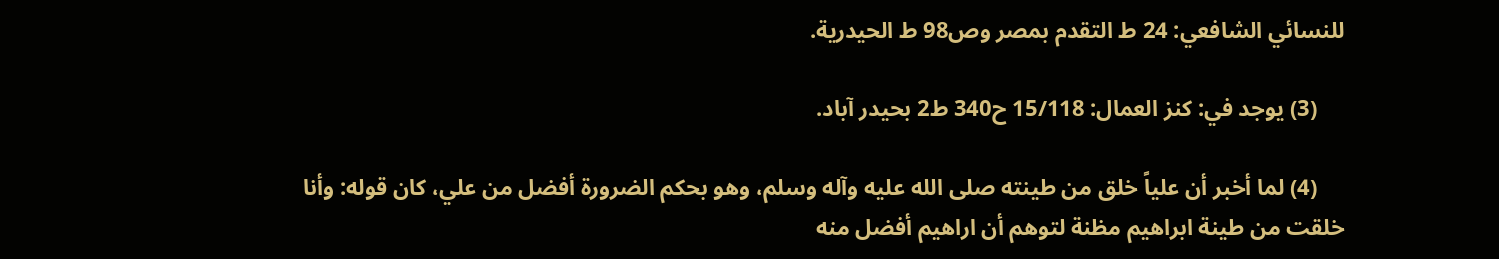للنسائي الشافعي: 24 ط التقدم بمصر وص98 ط الحيدرية.

     (3) يوجد في: كنز العمال: 15/118 ح340 ط2 بحيدر آباد.

     (4) لما أخبر أن علياً خلق من طينته صلى الله عليه وآله وسلم، وهو بحكم الضرورة أفضل من علي، كان قوله: وأنا خلقت من طينة ابراهيم مظنة لتوهم أن اراهيم أفضل منه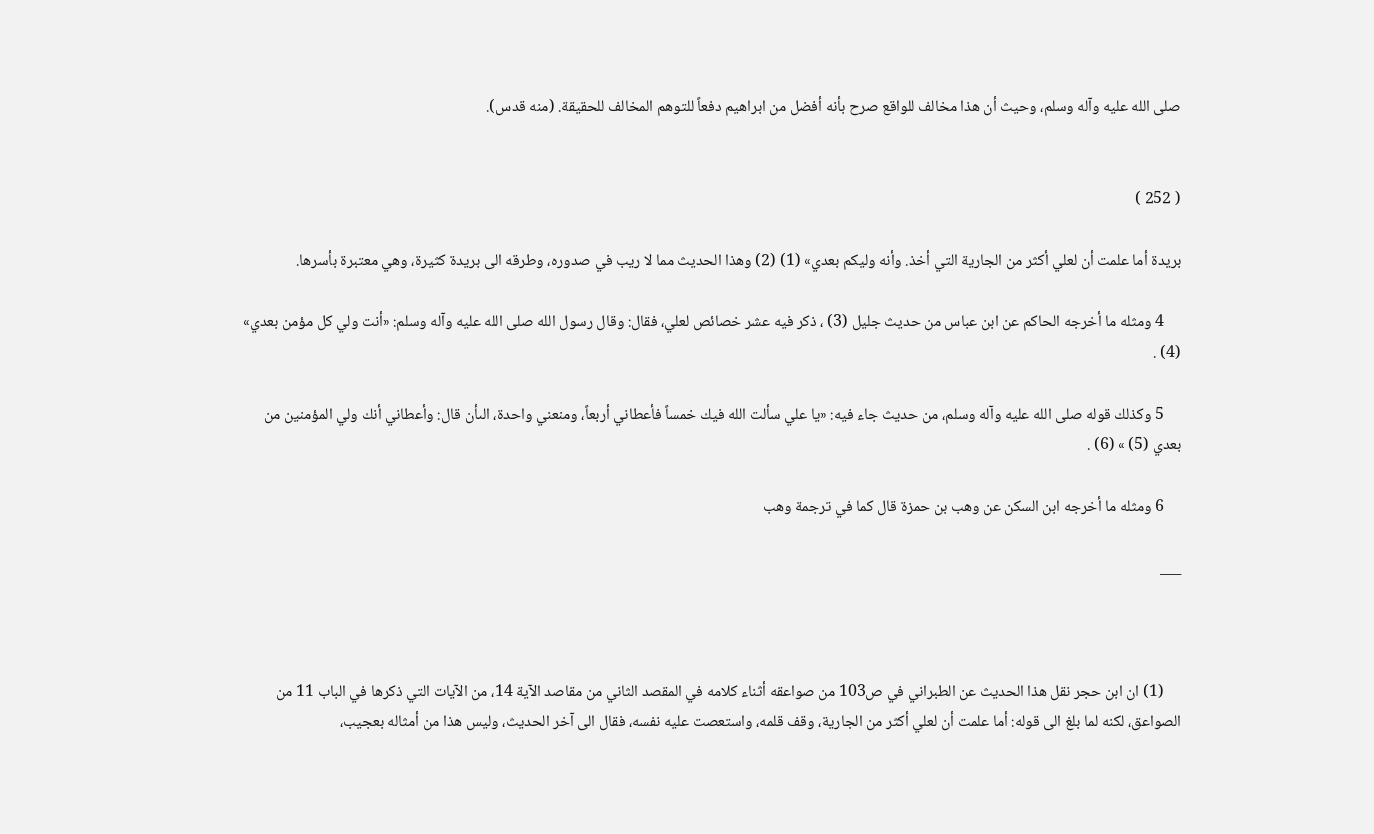صلى الله عليه وآله وسلم، وحيث أن هذا مخالف للواقع صرح بأنه أفضل من ابراهيم دفعاً للتوهم المخالف للحقيقة. (منه قدس).


( 252 )

بريدة أما علمت أن لعلي أكثر من الجارية التي أخذ. وأنه وليكم بعدي» (1) (2) وهذا الحديث مما لا ريب في صدوره، وطرقه الى بريدة كثيرة، وهي معتبرة بأسرها.

     4 ومثله ما أخرجه الحاكم عن ابن عباس من حديث جليل (3) ، ذكر فيه عشر خصائص لعلي، فقال: وقال رسول الله صلى الله عليه وآله وسلم: «أنت ولي كل مؤمن بعدي» (4) .

     5 وكذلك قوله صلى الله عليه وآله وسلم، من حديث جاء فيه: «يا علي سألت الله فيك خمساً فأعطاني أربعاً، ومنعني واحدة، الىأن قال: وأعطاني أنك ولي المؤمنين من بعدي (5) » (6) .

     6 ومثله ما أخرجه ابن السكن عن وهب بن حمزة قال كما في ترجمة وهب

___



     (1) ان ابن حجر نقل هذا الحديث عن الطبراني في ص103 من صواعقه أثناء كلامه في المقصد الثاني من مقاصد الآية 14، من الآيات التي ذكرها في الباب 11 من الصواعق، لكنه لما بلغ الى قوله: أما علمت أن لعلي أكثر من الجارية، وقف قلمه، واستعصت عليه نفسه، فقال الى آخر الحديث، وليس هذا من أمثاله بعجيب،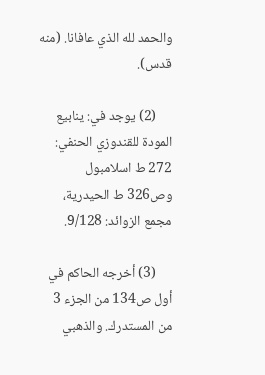والحمد لله الذي عافانا. (منه قدس).

     (2) يوجد في: ينابيع المودة للقندوزي الحنفي: 272 ط اسلامبول وص326 ط الحيدرية، مجمع الزوائد: 9/128.

     (3) أخرجه الحاكم في أول ص134 من الجزء 3 من المستدرك. والذهبي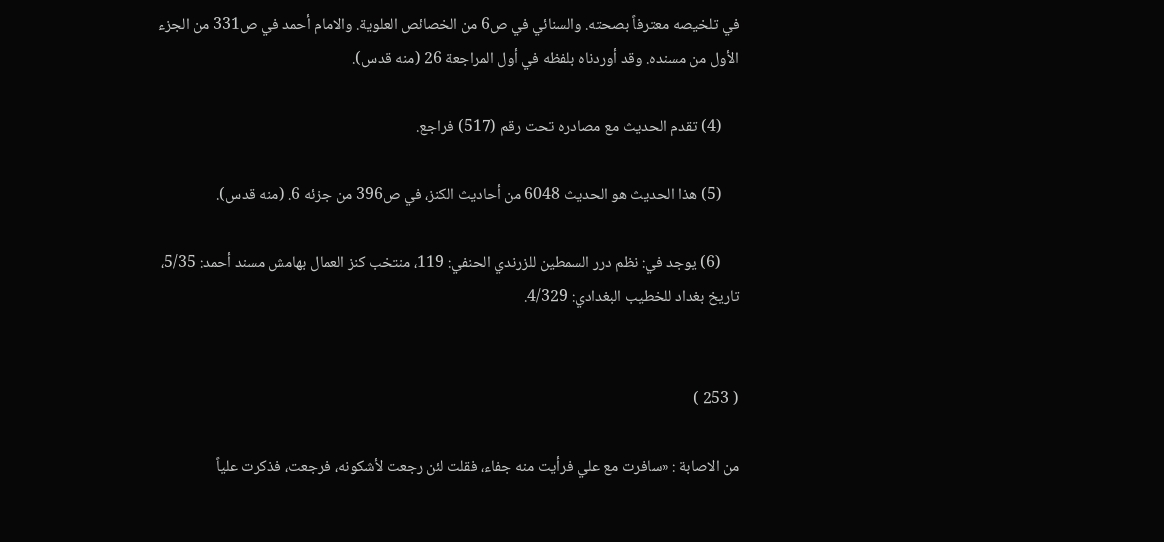في تلخيصه معترفاً بصحته. والسنائي في ص6 من الخصائص العلوية. والامام أحمد في ص331 من الجزء الأول من مسنده. وقد أوردناه بلفظه في أول المراجعة 26 (منه قدس).

     (4) تقدم الحديث مع مصادره تحت رقم (517) فراجع.

     (5) هذا الحديث هو الحديث 6048 من أحاديث الكنز، في ص396 من جزئه 6. (منه قدس).

     (6) يوجد في: نظم درر السمطين للزرندي الحنفي: 119، منتخب كنز العمال بهامش مسند أحمد: 5/35، تاريخ بغداد للخطيب البغدادي: 4/329.


( 253 )

من الاصابة : «سافرت مع علي فرأيت منه جفاء، فقلت لئن رجعت لأشكونه، فرجعت، فذكرت علياً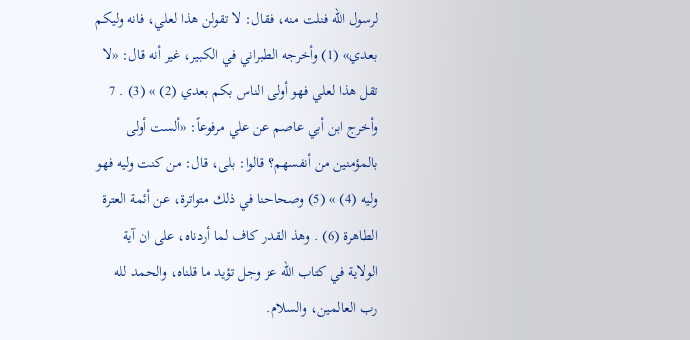لرسول الله فنلت منه، فقال: لا تقولن هذا لعلي، فانه وليكم بعدي» (1) وأخرجه الطبراني في الكبير، غير أنه قال: «لا تقل هذا لعلي فهو أولى الناس بكم بعدي (2) » (3) . 7 وأخرج ابن أبي عاصم عن علي مرفوعاً: «ألست أولى بالمؤمنين من أنفسهم؟ قالوا: بلى، قال: من كنت وليه فهو وليه (4) » (5) وصحاحنا في ذلك متواترة، عن أئمة العترة الطاهرة (6) . وهذ القدر كاف لما أردناه، على ان آية الولاية في كتاب الله عز وجل تؤيد ما قلناه، والحمد لله رب العالمين، والسلام.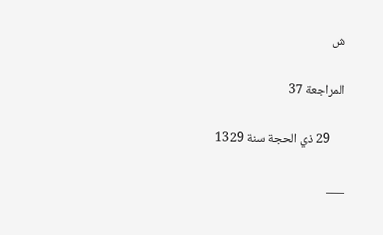ش

المراجعة 37

     29 ذي الحجة سنة 1329

___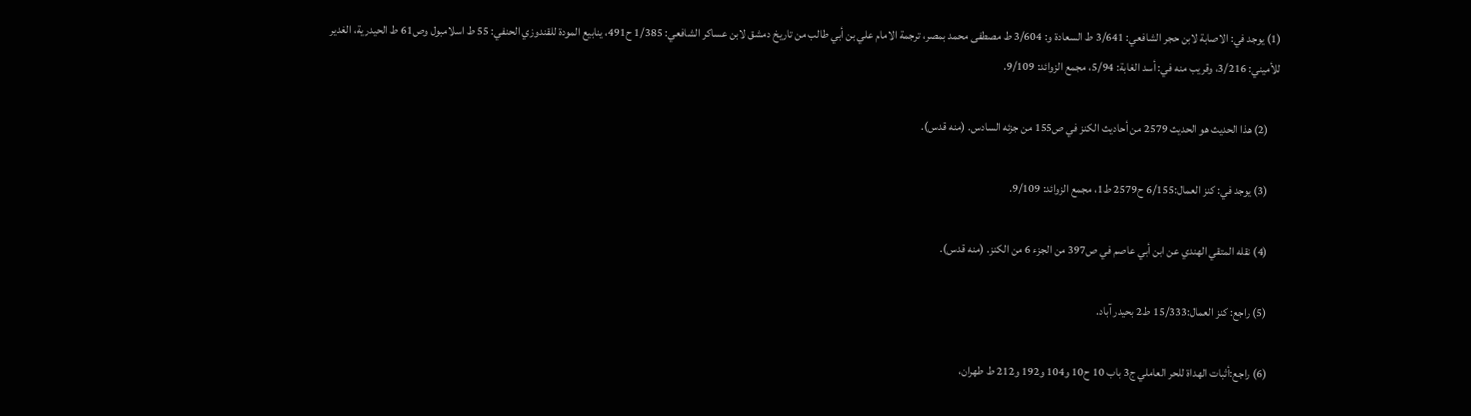(1) يوجد في: الاصابة لابن حجر الشافعي: 3/641 ط السعادة و: 3/604 ط مصطفى محمد بمصر، ترجمة الامام علي بن أبي طالب من تاريخ دمشق لابن عساكر الشافعي: 1/385 ح491، ينابيع المودة للقندوزي الحنفي: 55 ط اسلامبول وص61 ط الحيدرية، الغدير للأميني: 3/216، وقريب منه في: أسد الغابة: 5/94، مجمع الزوائد: 9/109.

     (2) هذا الحديث هو الحديث 2579 من أحاديث الكنز في ص155 من جزئه السادس. (منه قدس).

     (3) يوجد في: كنز العمال:6/155 ح2579 ط1، مجمع الزوائد: 9/109.

     (4) نقله المتقي الهندي عن ابن أبي عاصم في ص397 من الجزء 6 من الكنز. (منه قدس).

     (5) راجع: كنز العمال:15/333 ط2 بحيدر آباد.

     (6) راجع:أثبات الهداة للحر العاملي ج3 باب 10 ح10 و104 و192 و212 ط طهران،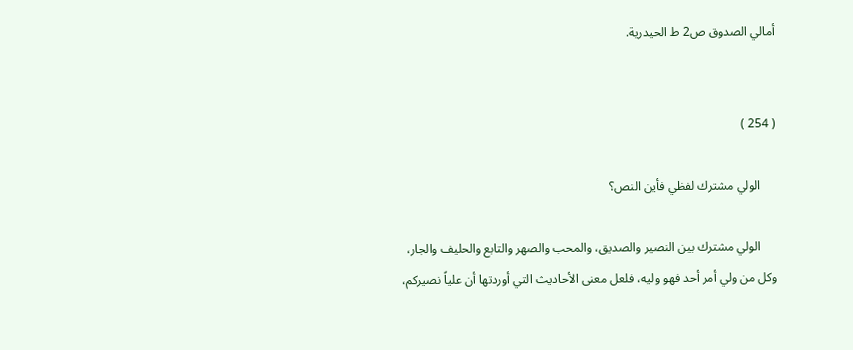أمالي الصدوق ص2 ط الحيدرية.


( 254 )

     الولي مشترك لفظي فأين النص؟

     الولي مشترك بين النصير والصديق، والمحب والصهر والتابع والحليف والجار، وكل من ولي أمر أحد فهو وليه، فلعل معنى الأحاديث التي أوردتها أن علياً نصيركم،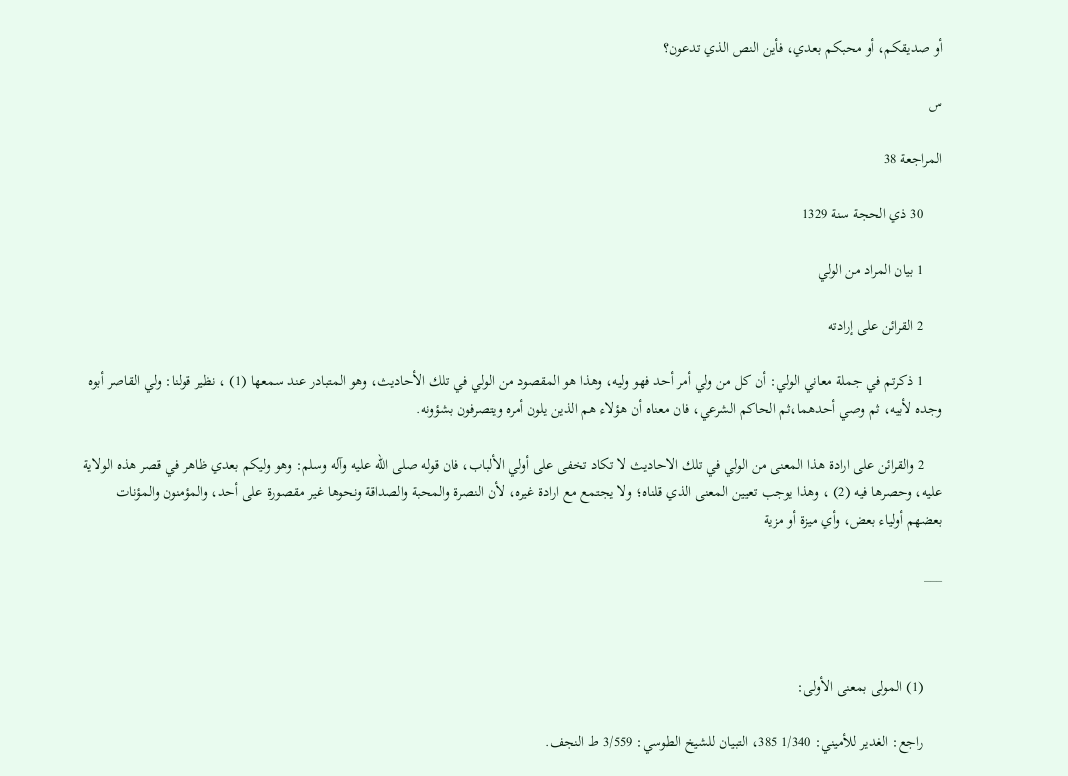أو صديقكم، أو محبكم بعدي، فأين النص الذي تدعون؟

س

المراجعة 38

     30 ذي الحجة سنة 1329

     1 بيان المراد من الولي

     2 القرائن على إرادته

     1 ذكرتم في جملة معاني الولي: أن كل من ولي أمر أحد فهو وليه، وهذا هو المقصود من الولي في تلك الأحاديث، وهو المتبادر عند سمعها (1) ، نظير قولنا: ولي القاصر أبوه وجده لأبيه، ثم وصي أحدهما،ثم الحاكم الشرعي، فان معناه أن هؤلاء هم الذين يلون أمره ويتصرفون بشؤونه.

     2 والقرائن على ارادة هذا المعنى من الولي في تلك الاحاديث لا تكاد تخفى على أولي الألباب، فان قوله صلى الله عليه وآله وسلم: وهو وليكم بعدي ظاهر في قصر هذه الولاية عليه، وحصرها فيه (2) ، وهذا يوجب تعيين المعنى الذي قلناه؛ ولا يجتمع مع ارادة غيره، لأن النصرة والمحبة والصداقة ونحوها غير مقصورة على أحد، والمؤمنون والمؤنات بعضهم أولياء بعض، وأي ميزة أو مزية

___



     (1) المولى بمعنى الأولى:

     راجع: الغدير للأميني: 1/340 385، التبيان للشيخ الطوسي: 3/559 ط النجف.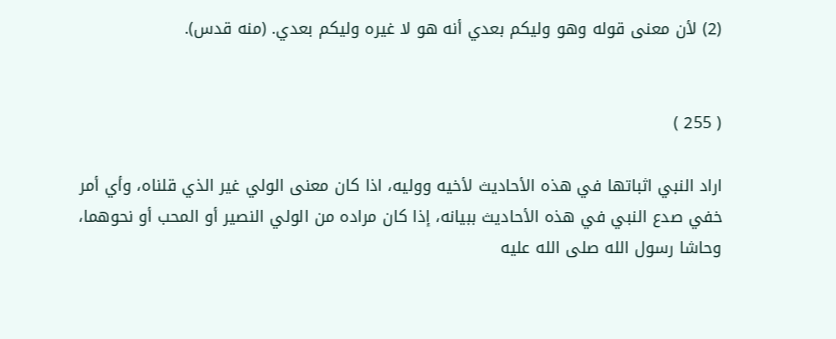(2) لأن معنى قوله وهو وليكم بعدي أنه هو لا غيره وليكم بعدي. (منه قدس).


( 255 )

اراد النبي اثباتها في هذه الأحاديث لأخيه ووليه، اذا كان معنى الولي غير الذي قلناه، وأي أمر خفي صدع النبي في هذه الأحاديث ببيانه، إذا كان مراده من الولي النصير أو المحب أو نحوهما، وحاشا رسول الله صلى الله عليه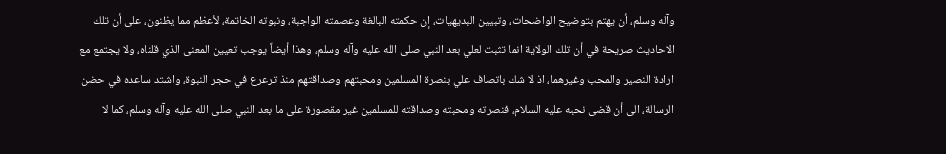وآله وسلم، أن يهتم بتوضيح الواضحات، وتبيين البديهيات، إن حكمته البالغة وعصمته الواجبة، ونبوته الخاتمة، لأعظم مما يظنون، على أن تلك الاحاديث صريحة في أن تلك الولاية انما تثبت لعلي بعد النبي صلى الله عليه وآله وسلم، وهذا أيضاً يوجب تعيين المعنى الذي قلناه، ولا يجتمع مع ارادة النصير والمحب وغيرهما، اذ لا شك باتصاف علي بنصرة المسلمين ومحبتهم وصداقتهم منذ ترعرع في حجر النبوة، واشتد ساعده في حضن الرسالة، الى أن قضى نحبه عليه السلام، فنصرته ومحبته وصداقته للمسلمين غير مقصورة على ما بعد النبي صلى الله عليه وآله وسلم، كما لا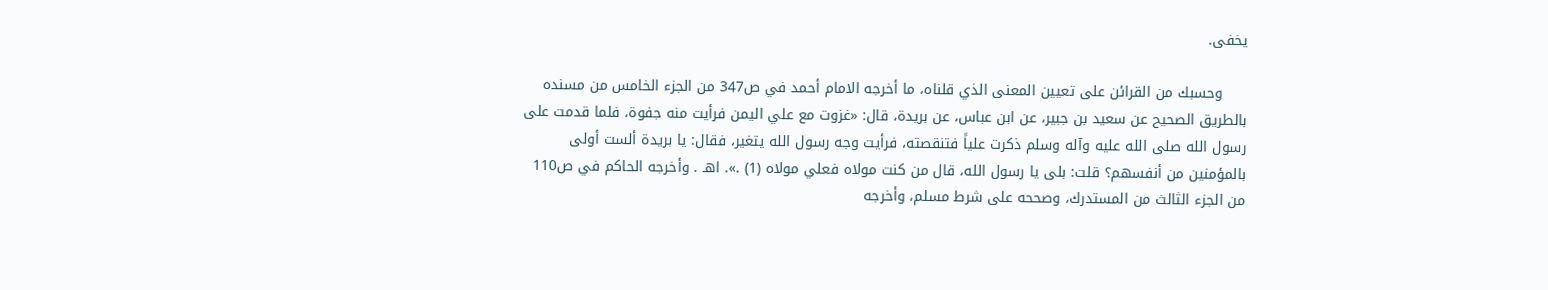يخفى.

     وحسبك من القرائن على تعيين المعنى الذي قلناه، ما أخرجه الامام أحمد في ص347 من الجزء الخامس من مسنده بالطريق الصحيح عن سعيد بن جبير، عن ابن عباس، عن بريدة، قال: «غزوت مع علي اليمن فرأيت منه جفوة، فلما قدمت على رسول الله صلى الله عليه وآله وسلم ذكرت علياً فتنقصته، فرأيت وجه رسول الله يتغير، فقال: يا بريدة ألست أولى بالمؤمنين من أنفسهم؟ قلت: بلى يا رسول الله، قال من كنت مولاه فعلي مولاه (1) .». اهـ . وأخرجه الحاكم في ص110 من الجزء الثالث من المستدرك، وصححه على شرط مسلم، وأخرجه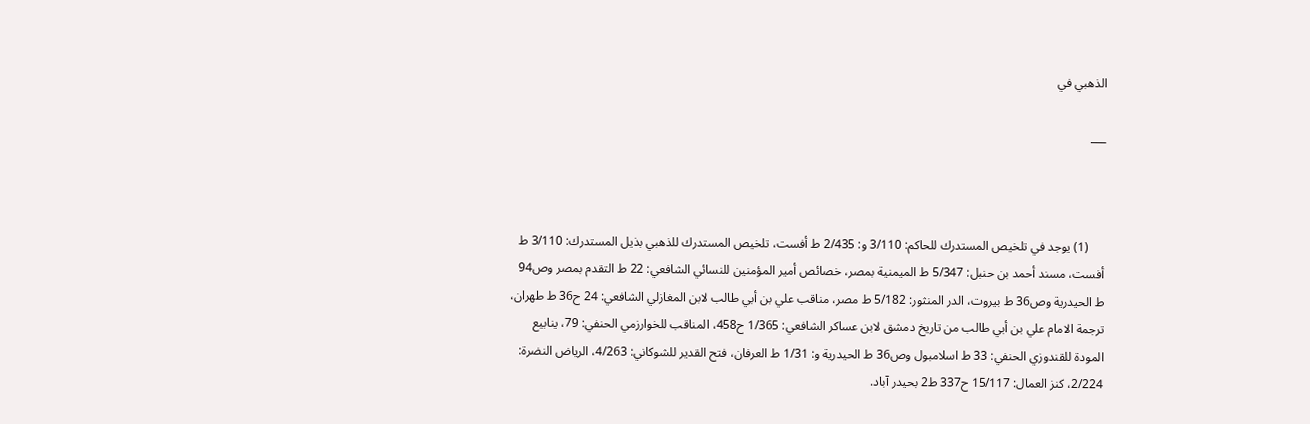الذهبي في

___



     (1) يوجد في تلخيص المستدرك للحاكم: 3/110 و: 2/435 ط أفست، تلخيص المستدرك للذهبي بذيل المستدرك: 3/110 ط أفست، مسند أحمد بن حنبل: 5/347 ط الميمنية بمصر، خصائص أمير المؤمنين للنسائي الشافعي: 22 ط التقدم بمصر وص94 ط الحيدرية وص36 ط بيروت، الدر المنثور: 5/182 ط مصر، مناقب علي بن أبي طالب لابن المغازلي الشافعي: 24 ح36 ط طهران، ترجمة الامام علي بن أبي طالب من تاريخ دمشق لابن عساكر الشافعي: 1/365 ح458، المناقب للخوارزمي الحنفي: 79، ينابيع المودة للقندوزي الحنفي: 33 ط اسلامبول وص36 ط الحيدرية و: 1/31 ط العرفان، فتح القدير للشوكاني: 4/263، الرياض النضرة: 2/224، كنز العمال: 15/117 ح337 ط2 بحيدر آباد.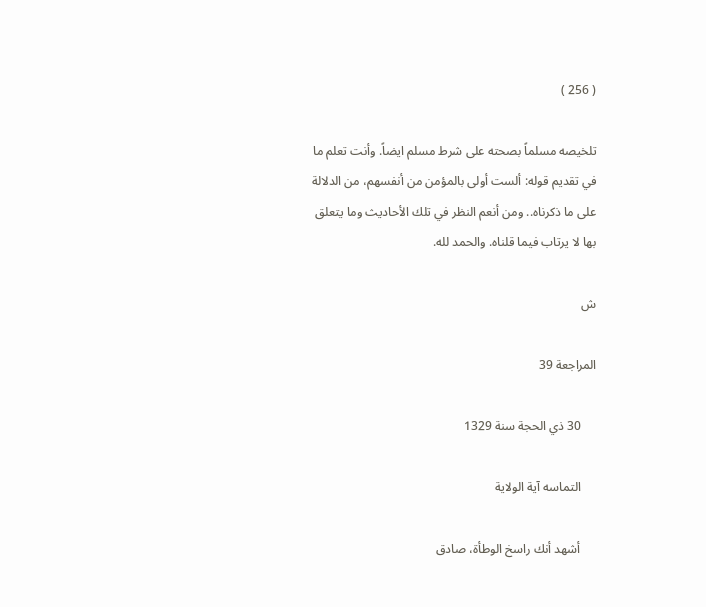( 256 )

تلخيصه مسلماً بصحته على شرط مسلم ايضاً. وأنت تعلم ما في تقديم قوله: ألست أولى بالمؤمن من أنفسهم، من الدلالة على ما ذكرناه.. ومن أنعم النظر في تلك الأحاديث وما يتعلق بها لا يرتاب فيما قلناه. والحمد لله.

ش

المراجعة 39

     30 ذي الحجة سنة 1329

     التماسه آية الولاية

     أشهد أنك راسخ الوطأة، صادق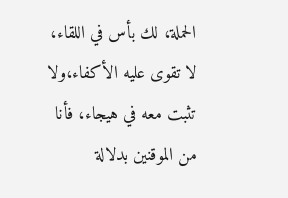الحملة، لك بأس في اللقاء، لا تقوى عليه الأكفاء،ولا تثبت معه في هيجاء، فأنا من الموقنين بدلالة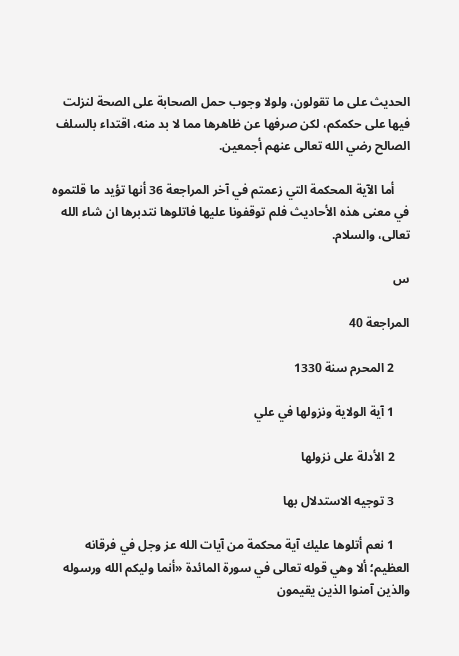الحديث على ما تقولون، ولولا وجوب حمل الصحابة على الصحة لنزلت فيها على حكمكم، لكن صرفها عن ظاهرها مما لا بد منه، اقتداء بالسلف الصالح رضي الله تعالى عنهم أجمعين.

     أما الآية المحكمة التي زعمتم في آخر المراجعة 36 أنها تؤيد ما قلتموه في معنى هذه الأحاديث فلم توقفونا عليها فاتلوها نتدبرها ان شاء الله تعالى، والسلام.

س

المراجعة 40

     2 المحرم سنة 1330

     1 آية الولاية ونزولها في علي

     2 الأدلة على نزولها

     3 توجيه الاستدلال بها

     1 نعم أتلوها عليك آية محكمة من آيات الله عز وجل في فرقانه العظيم؛ ألا وهي قوله تعالى في سورة المائدة «أنما وليكم الله ورسوله والذين آمنوا الذين يقيمون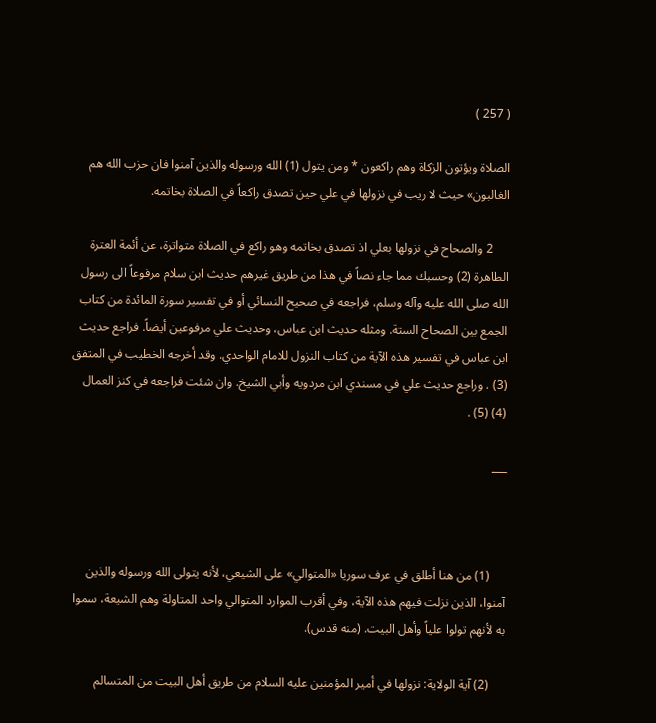( 257 )

الصلاة ويؤتون الزكاة وهم راكعون * ومن يتول (1) الله ورسوله والذين آمنوا فان حزب الله هم الغالبون» حيث لا ريب في نزولها في علي حين تصدق راكعاً في الصلاة بخاتمه.

     2 والصحاح في نزولها بعلي اذ تصدق بخاتمه وهو راكع في الصلاة متواترة، عن أئمة العترة الطاهرة (2) وحسبك مما جاء نصاً في هذا من طريق غيرهم حديث ابن سلام مرفوعاً الى رسول الله صلى الله عليه وآله وسلم، فراجعه في صحيح النسائي أو في تفسير سورة المائدة من كتاب الجمع بين الصحاح الستة. ومثله حديث ابن عباس، وحديث علي مرفوعين أيضاً. فراجع حديث ابن عباس في تفسير هذه الآية من كتاب النزول للامام الواحدي. وقد أخرجه الخطيب في المتفق (3) . وراجع حديث علي في مسندي ابن مردويه وأبي الشيخ. وان شئت فراجعه في كنز العمال (4) (5) .

___



     (1) من هنا أطلق في عرف سوريا «المتوالي» على الشيعي، لأنه يتولى الله ورسوله والذين آمنوا، الذين نزلت فيهم هذه الآية، وفي أقرب الموارد المتوالي واحد المتاولة وهم الشيعة، سموا به لأنهم تولوا علياً وأهل البيت. (منه قدس).

     (2) آية الولاية: نزولها في أمير المؤمنين عليه السلام من طريق أهل البيت من المتسالم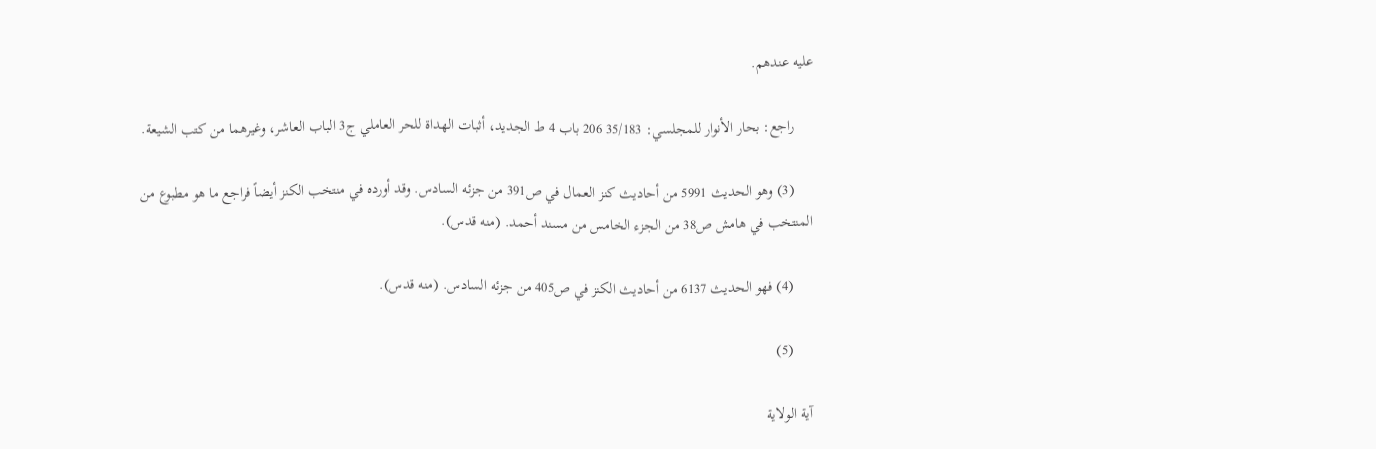عليه عندهم.

     راجع: بحار الأنوار للمجلسي: 35/183 206 باب 4 ط الجديد، أثبات الهداة للحر العاملي ج3 الباب العاشر، وغيرهما من كتب الشيعة.

     (3) وهو الحديث 5991 من أحاديث كنز العمال في ص391 من جزئه السادس. وقد أورده في منتخب الكنز أيضاً فراجع ما هو مطبوع من المنتخب في هامش ص38 من الجزء الخامس من مسند أحمد. (منه قدس).

     (4) فهو الحديث 6137 من أحاديث الكنز في ص405 من جزئه السادس. (منه قدس).

     (5)

آية الولاية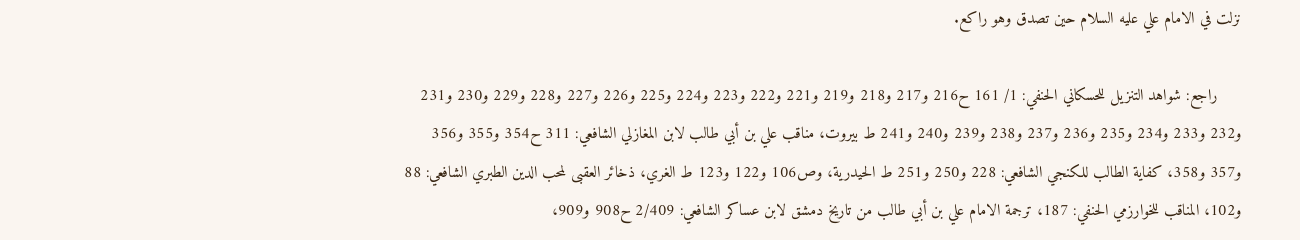نزلت في الامام علي عليه السلام حين تصدق وهو راكع.

     راجع: شواهد التنزيل للحسكاني الحنفي: 1/ 161 ح216 و217 و218 و219 و221 و222 و223 و224 و225 و226 و227 و228 و229 و230 و231 و232 و233 و234 و235 و236 و237 و238 و239 و240 و241 ط بيروت، مناقب علي بن أبي طالب لابن المغازلي الشافعي: 311 ح354 و355 و356 و357 و358، كفاية الطالب للكنجي الشافعي: 228 و250 و251 ط الحيدرية، وص106 و122 و123 ط الغري، ذخائر العقبى لمحب الدين الطبري الشافعي: 88 و102، المناقب للخوارزمي الحنفي: 187، ترجمة الامام علي بن أبي طالب من تاريخ دمشق لابن عساكر الشافعي: 2/409 ح908 و909،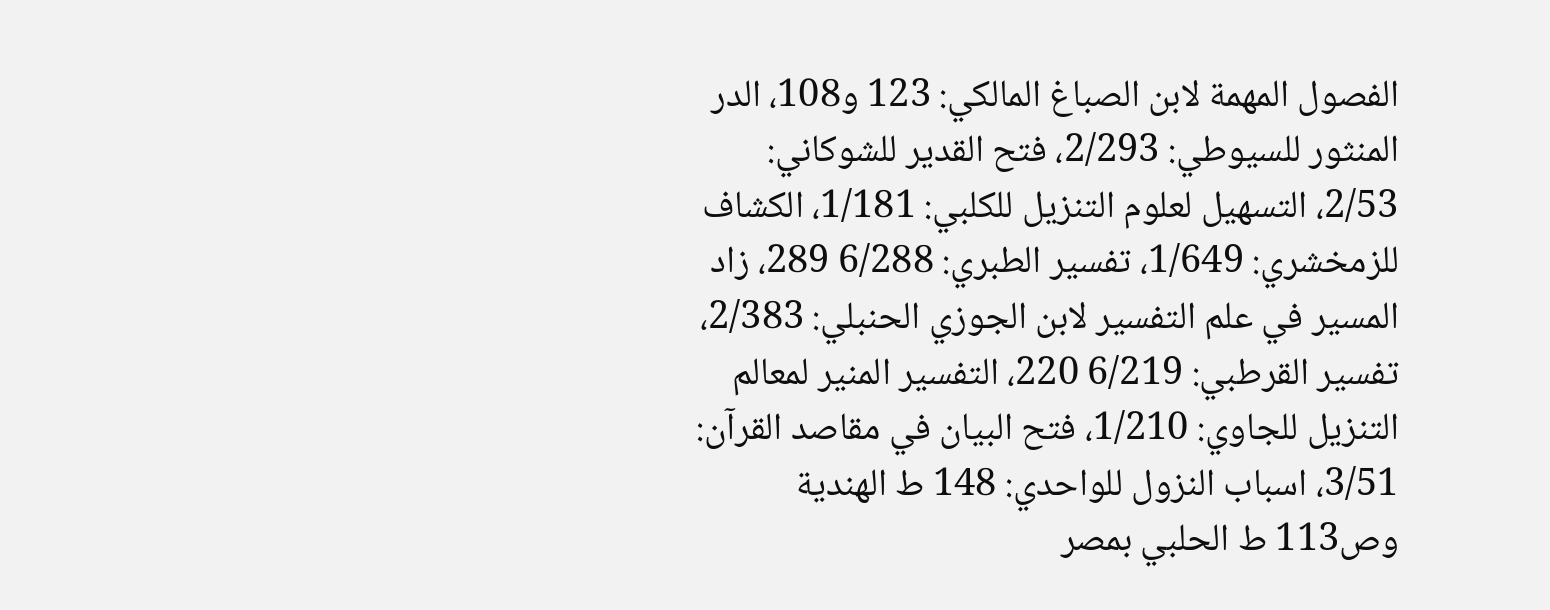الفصول المهمة لابن الصباغ المالكي: 123 و108، الدر المنثور للسيوطي: 2/293، فتح القدير للشوكاني: 2/53، التسهيل لعلوم التنزيل للكلبي: 1/181، الكشاف للزمخشري: 1/649، تفسير الطبري: 6/288 289، زاد المسير في علم التفسير لابن الجوزي الحنبلي: 2/383، تفسير القرطبي: 6/219 220، التفسير المنير لمعالم التنزيل للجاوي: 1/210، فتح البيان في مقاصد القرآن: 3/51، اسباب النزول للواحدي: 148 ط الهندية وص113 ط الحلبي بمصر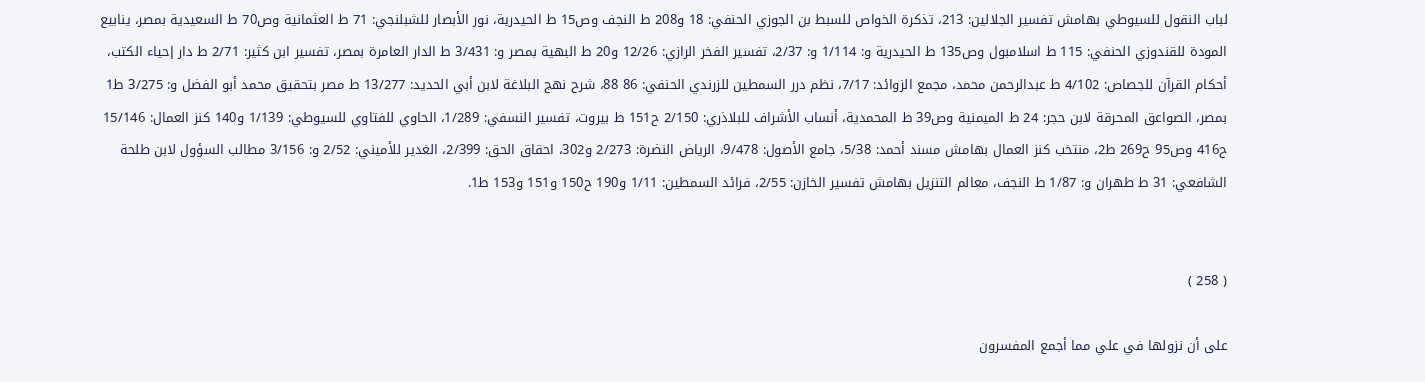لباب النقول للسيوطي بهامش تفسير الجلالين: 213، تذكرة الخواص للسبط بن الجوزي الحنفي: 18 و208 ط النجف وص15 ط الحيدرية، نور الأبصار للشبلنجي: 71 ط العثمانية وص70 ط السعيدية بمصر، ينابيع المودة للقندوزي الحنفي: 115 ط اسلامبول وص135 ط الحيدرية و: 1/114 و: 2/37، تفسير الفخر الرازي: 12/26 و20 ط البهية بمصر و: 3/431 ط الدار العامرة بمصر، تفسير ابن كثير: 2/71 ط دار إحياء الكتب، أحكام القرآن للجصاص: 4/102 ط عبدالرحمن محمد، مجمع الزوائد: 7/17، نظم درر السمطين للزرندي الحنفي: 86 88، شرح نهج البلاغة لابن أبي الحديد: 13/277 ط مصر بتحقيق محمد أبو الفضل و: 3/275 ط1 بمصر، الصواعق المحرقة لابن حجر: 24 ط الميمنية وص39 ط المحمدية، أنساب الأشراف للبلاذري: 2/150 ح151 ط بيروت، تفسير النسفي: 1/289، الحاوي للفتاوي للسيوطي: 1/139 و140 كنز العمال: 15/146 ح416 وص95 ح269 ط2، منتخب كنز العمال بهامش مسند أحمد: 5/38، جامع الأصول: 9/478، الرياض النضرة: 2/273 و302، احقاق الحق: 2/399، الغدير للأميني: 2/52 و: 3/156 مطالب السؤول لابن طلحة الشافعي: 31 ط طهران و: 1/87 ط النجف، معالم التنزيل بهامش تفسير الخازن: 2/55، فرائد السمطين: 1/11 و190 ح150 و151 و153 ط1.


( 258 )

على أن نزولها في علي مما أجمع المفسرون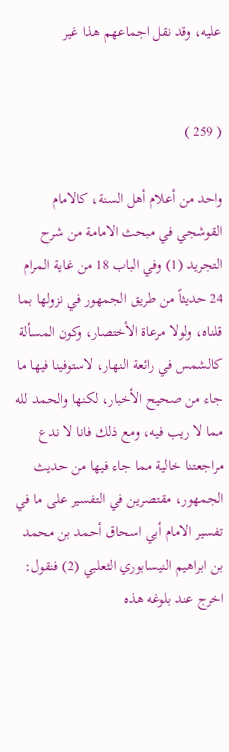عليه، وقد نقل اجماعهم هذا غير


( 259 )

واحد من أعلام أهل السنة، كالامام القوشجي في مبحث الامامة من شرح التجريد (1) وفي الباب 18 من غاية المرام 24 حديثاً من طريق الجمهور في نزولها بما قلناه، ولولا مرعاة الأختصار، وكون المسألة كالشمس في رائعة النهار، لاستوفينا فيها ما جاء من صحيح الأخبار، لكنها والحمد لله مما لا ريب فيه، ومع ذلك فانا لا ندع مراجعتنا خالية مما جاء فيها من حديث الجمهور، مقتصرين في التفسير على ما في تفسير الامام أبي اسحاق أحمد بن محمد بن ابراهيم النيسابوري الثعلبي (2) فنقول: اخرج عند بلوغه هذه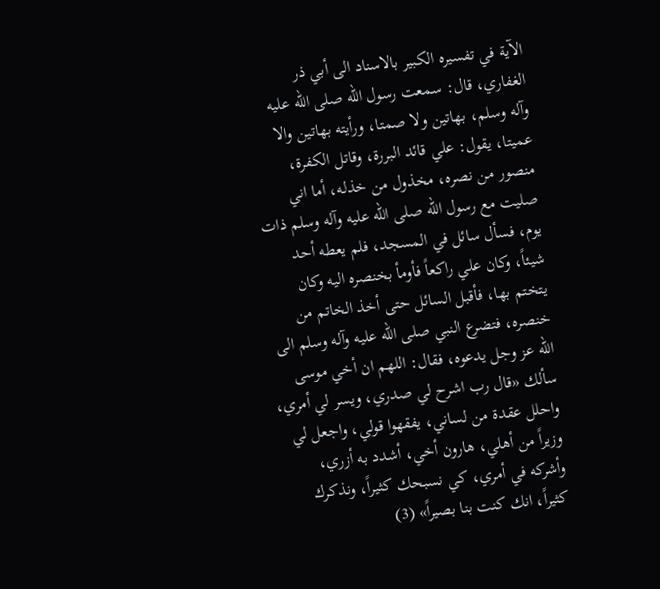الآية في تفسيره الكبير بالاسناد الى أبي ذر الغفاري، قال: سمعت رسول الله صلى الله عليه وآله وسلم، بهاتين ولا صمتا، ورأيته بهاتين والا عميتا، يقول: علي قائد البررة، وقاتل الكفرة، منصور من نصره، مخذول من خذله، أما اني صليت مع رسول الله صلى الله عليه وآله وسلم ذات يوم، فسأل سائل في المسجد، فلم يعطه أحد شيئاً، وكان علي راكعاً فأومأ بخنصره اليه وكان يتختم بها، فأقبل السائل حتى أخذ الخاتم من خنصره، فتضرع النبي صلى الله عليه وآله وسلم الى الله عز وجل يدعوه، فقال: اللهم ان أخي موسى سألك «قال رب اشرح لي صدري، ويسر لي أمري، واحلل عقدة من لساني، يفقهوا قولي، واجعل لي وزيراً من أهلي، هارون أخي، أشدد به أزري، وأشركه في أمري، كي نسبحك كثيراً، ونذكرك كثيراً، انك كنت بنا بصيراً» (3)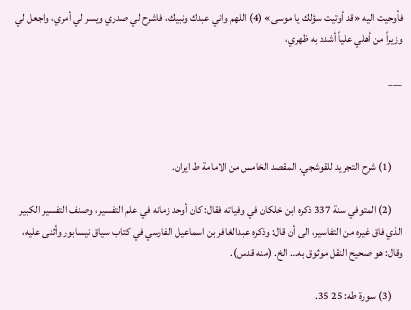فأوحيت اليه «قد أوتيت سؤلك يا موسى» (4) اللهم واني عبدك ونبيك، فاشرح لي صدري ويسر لي أمري، واجعل لي وزيراً من أهلي علياً أشدد به ظهري،

___



     (1) شرح التجريد للقوشجي. المقصد الخامس من الامامة ط ايران.

     (2) المتوفي سنة 337 ذكره ابن خلكان في وفياته فقال: كان أوحد زمانه في علم التفسير، وصنف التفسير الكبير الذي فاق غيره من التفاسير، الى أن قال: وذكره عبدالغافر بن اسماعيل الفارسي في كتاب سياق نيسابور وأثنى عليه، وقال: هو صحيح النقل موثوق به… الخ. (منه قدس).

     (3) سورة طه: 25 35.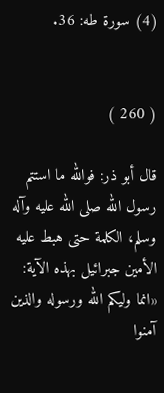(4) سورة طه: 36.


( 260 )

قال أبو ذر: فوالله ما استتم رسول الله صلى الله عليه وآله وسلم، الكلمة حتى هبط عليه الأمين جبرائيل بهذه الآية: «انما وليكم الله ورسوله والذين آمنوا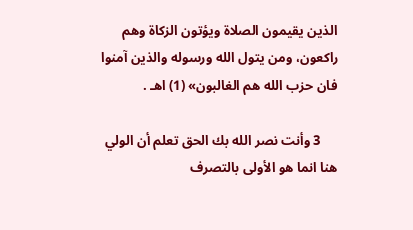الذين يقيمون الصلاة ويؤتون الزكاة وهم راكعون، ومن يتول الله ورسوله والذين آمنوا فان حزب الله هم الغالبون» (1) اهـ .

     3 وأنت نصر الله بك الحق تعلم أن الولي هنا انما هو الأولى بالتصرف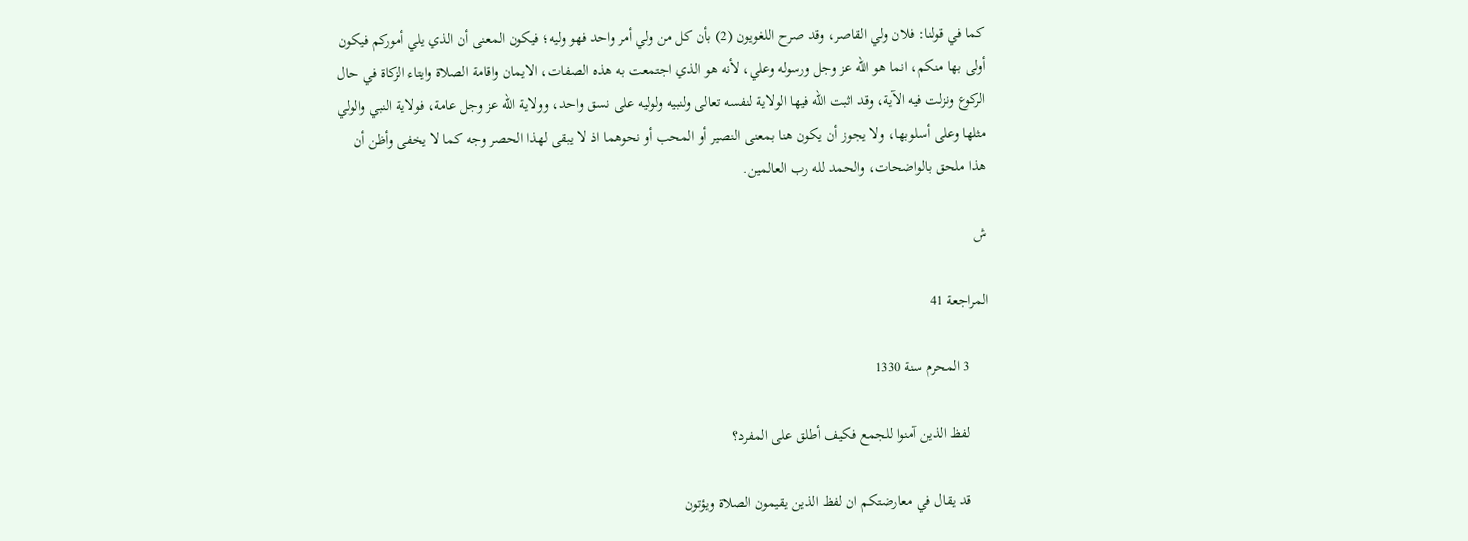كما في قولنا: فلان ولي القاصر، وقد صرح اللغويون (2) بأن كل من ولي أمر واحد فهو وليه؛ فيكون المعنى أن الذي يلي أموركم فيكون أولى بها منكم، انما هو الله عز وجل ورسوله وعلي، لأنه هو الذي اجتمعت به هذه الصفات، الايمان واقامة الصلاة وايتاء الزكاة في حال الركوع ونزلت فيه الآية، وقد اثبت الله فيها الولاية لنفسه تعالى ولنبيه ولوليه على نسق واحد، وولاية الله عز وجل عامة، فولاية النبي والولي مثلها وعلى أسلوبها، ولا يجوز أن يكون هنا بمعنى النصير أو المحب أو نحوهما اذ لا يبقى لهذا الحصر وجه كما لا يخفى وأظن أن هذا ملحق بالواضحات، والحمد لله رب العالمين.

ش

المراجعة 41

     3 المحرم سنة 1330

     لفظ الذين آمنوا للجمع فكيف أطلق على المفرد؟

     قد يقال في معارضتكم ان لفظ الذين يقيمون الصلاة ويؤتون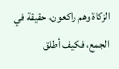الزكاة وهم راكعون، حقيقة في الجمع، فكيف أطلق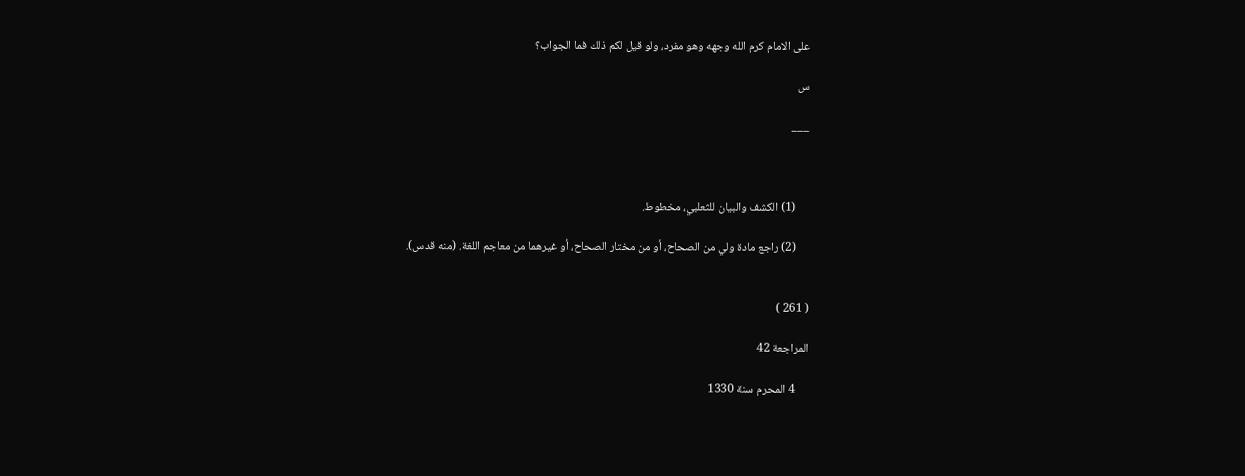على الامام كرم الله وجهه وهو مفرد، ولو قيل لكم ذلك فما الجواب؟

س

___



     (1) الكشف والبيان للثعلبي، مخطوط.

     (2) راجع مادة ولي من الصحاح، أو من مختار الصحاح، أو غيرهما من معاجم اللغة. (منه قدس).


( 261 )

المراجعة 42

     4 المحرم سنة 1330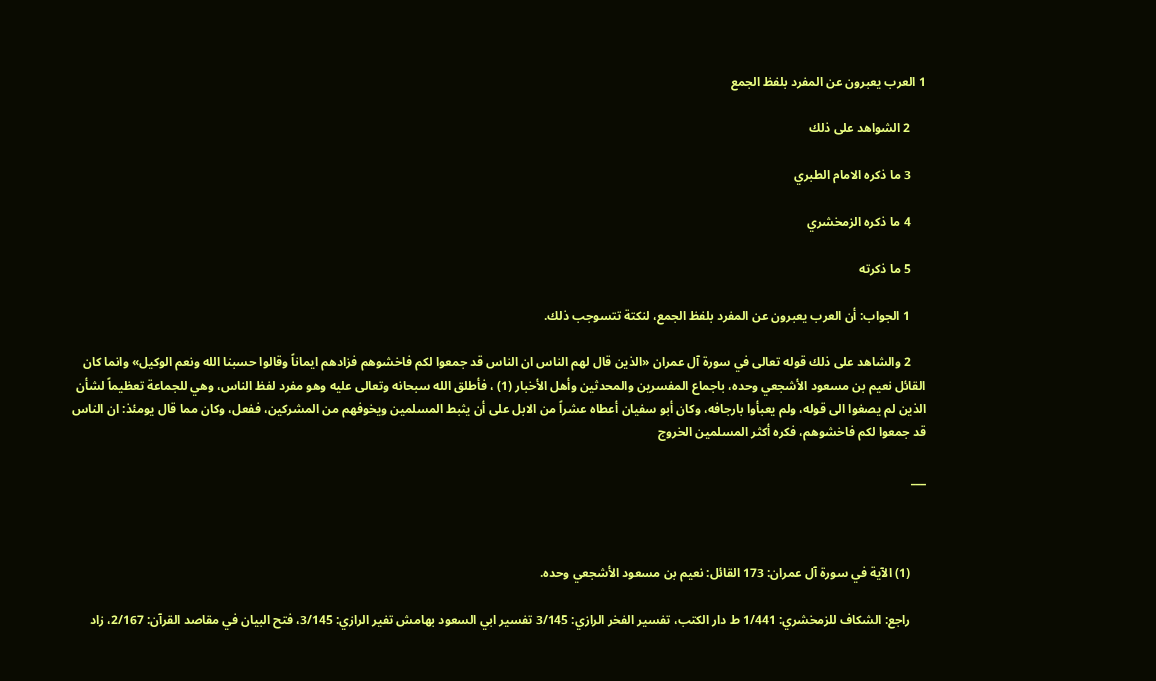1 العرب يعبرون عن المفرد بلفظ الجمع

     2 الشواهد على ذلك

     3 ما ذكره الامام الطبري

     4 ما ذكره الزمخشري

     5 ما ذكرته

     1 الجواب: أن العرب يعبرون عن المفرد بلفظ الجمع، لنكتة تتسوجب ذلك.

     2 والشاهد على ذلك قوله تعالى في سورة آل عمران «الذين قال لهم الناس ان الناس قد جمعوا لكم فاخشوهم فزادهم ايماناً وقالوا حسبنا الله ونعم الوكيل» وانما كان القائل نعيم بن مسعود الأشجعي وحده، باجماع المفسرين والمحدثين وأهل الأخبار (1) ، فأطلق الله سبحانه وتعالى عليه وهو مفرد لفظ الناس، وهي للجماعة تعظيماً لشأن الذين لم يصغوا الى قوله، ولم يعبأوا بارجافه، وكان أبو سفيان أعطاه عشراً من الابل على أن يثبط المسلمين ويخوفهم من المشركين، ففعل، وكان مما قال يومئذ: ان الناس قد جمعوا لكم فاخشوهم، فكره أكثر المسلمين الخروج

___



     (1) الآية في سورة آل عمران: 173 القائل: نعيم بن مسعود الأشجعي وحده.

     راجع: الشكاف للزمخشري: 1/441 ط دار الكتب، تفسير الفخر الرازي: 3/145 تفسير ابي السعود بهامش تفير الرازي: 3/145، فتح البيان في مقاصد القرآن: 2/167، زاد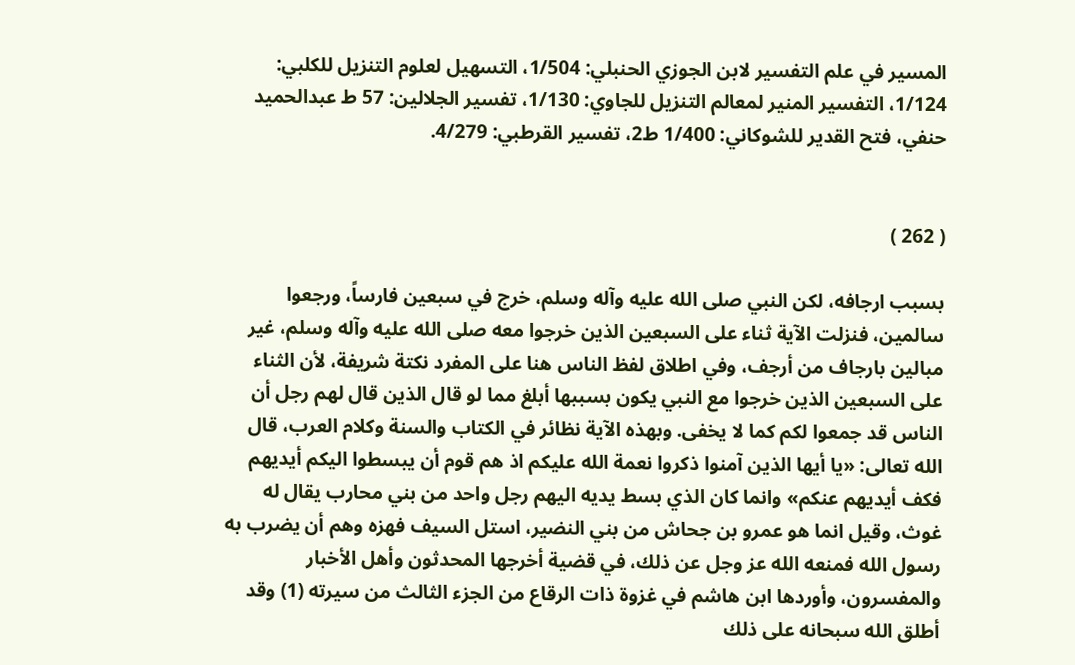المسير في علم التفسير لابن الجوزي الحنبلي: 1/504، التسهيل لعلوم التنزيل للكلبي: 1/124، التفسير المنير لمعالم التنزيل للجاوي: 1/130، تفسير الجلالين: 57 ط عبدالحميد حنفي، فتح القدير للشوكاني: 1/400 ط2، تفسير القرطبي: 4/279.


( 262 )

بسبب ارجافه، لكن النبي صلى الله عليه وآله وسلم، خرج في سبعين فارساً، ورجعوا سالمين، فنزلت الآية ثناء على السبعين الذين خرجوا معه صلى الله عليه وآله وسلم، غير مبالين بارجاف من أرجف، وفي اطلاق لفظ الناس هنا على المفرد نكتة شريفة، لأن الثناء على السبعين الذين خرجوا مع النبي يكون بسببها أبلغ مما لو قال الذين قال لهم رجل أن الناس قد جمعوا لكم كما لا يخفى. وبهذه الآية نظائر في الكتاب والسنة وكلام العرب، قال الله تعالى: «يا أيها الذين آمنوا ذكروا نعمة الله عليكم اذ هم قوم أن يبسطوا اليكم أيديهم فكف أيديهم عنكم» وانما كان الذي بسط يديه اليهم رجل واحد من بني محارب يقال له غوث، وقيل انما هو عمرو بن جحاش من بني النضير، استل السيف فهزه وهم أن يضرب به رسول الله فمنعه الله عز وجل عن ذلك، في قضية أخرجها المحدثون وأهل الأخبار والمفسرون، وأوردها ابن هاشم في غزوة ذات الرقاع من الجزء الثالث من سيرته (1) وقد أطلق الله سبحانه على ذلك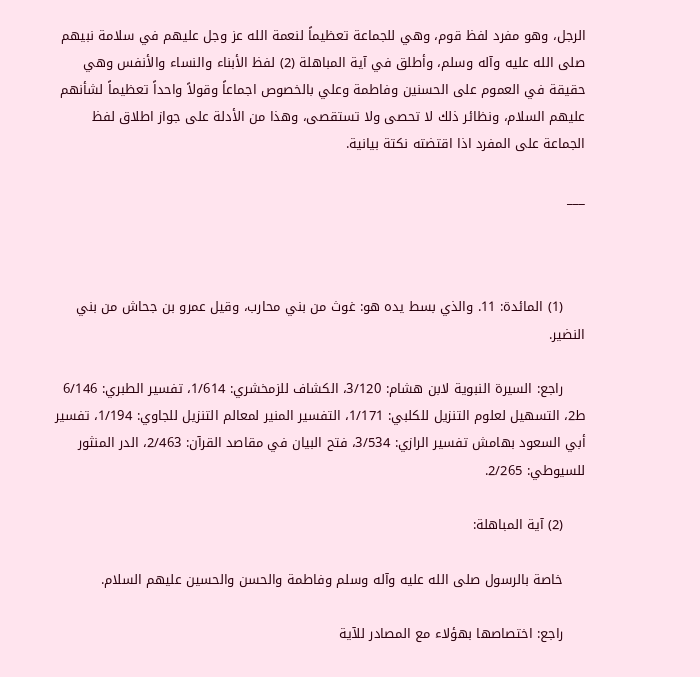الرجل، وهو مفرد لفظ قوم، وهي للجماعة تعظيماً لنعمة الله عز وجل عليهم في سلامة نبيهم صلى الله عليه وآله وسلم، وأطلق في آية المباهلة (2) لفظ الأبناء والنساء والأنفس وهي حقيقة في العموم على الحسنين وفاطمة وعلي بالخصوص اجماعاً وقولاً واحداً تعظيماً لشأنهم عليهم السلام، ونظائر ذلك لا تحصى ولا تستقصى، وهذا من الأدلة على جواز اطلاق لفظ الجماعة على المفرد اذا اقتضته نكتة بيانية.

___



     (1) المائدة: 11. والذي بسط يده هو: غوث من بني محارب، وقيل عمرو بن جحاش من بني النضير.

     راجع: السيرة النبوية لابن هشام: 3/120، الكشاف للزمخشري: 1/614، تفسير الطبري: 6/146 ط2، التسهيل لعلوم التنزيل للكلبي: 1/171، التفسير المنير لمعالم التنزيل للجاوي: 1/194، تفسير أبي السعود بهامش تفسير الرازي: 3/534، فتح البيان في مقاصد القرآن: 2/463، الدر المنثور للسيوطي: 2/265.

     (2) آية المباهلة:

     خاصة بالرسول صلى الله عليه وآله وسلم وفاطمة والحسن والحسين عليهم السلام.

     راجع: اختصاصها بهؤلاء مع المصادر للآية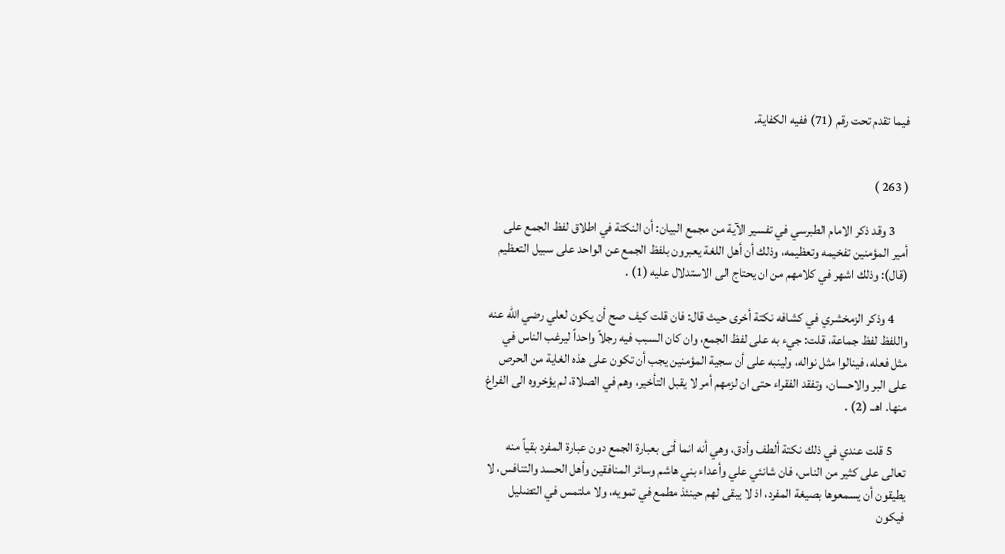فيما تقدم تحت رقم (71) ففيه الكفاية.


( 263 )

     3 وقد ذكر الامام الطبرسي في تفسير الآية من مجمع البيان: أن النكتة في اطلاق لفظ الجمع على أمير المؤمنين تفخيمه وتعظيمه، وذلك أن أهل اللغة يعبرون بلفظ الجمع عن الواحد على سبيل التعظيم (قال): وذلك اشهر في كلامهم من ان يحتاج الى الاستدلال عليه (1) .

     4 وذكر الزمخشري في كشافه نكتة أخرى حيث قال: فان قلت كيف صح أن يكون لعلي رضي الله عنه واللفظ لفظ جماعة، قلت: جيء به على لفظ الجمع، وان كان السبب فيه رجلاً واحداً ليرغب الناس في مثل فعله، فينالوا مثل نواله، ولينبه على أن سجية المؤمنين يجب أن تكون على هذه الغاية من الحرص على البر والاحسان، وتفقد الفقراء حتى ان لزمهم أمر لا يقبل التأخير، وهم في الصلاة، لم يؤخروه الى الفراغ منها. اهـ. (2) .

     5 قلت عندي في ذلك نكتة ألطف وأدق، وهي أنه انما أتى بعبارة الجمع دون عبارة المفرد بقياً منه تعالى على كثير من الناس، فان شانئي علي وأعداء بني هاشم وسائر المنافقين وأهل الحسد والتنافس، لا يطيقون أن يسمعوها بصيغة المفرد، اذ لا يبقى لهم حينئذ مطمع في تمويه، ولا ملتمس في التضليل فيكون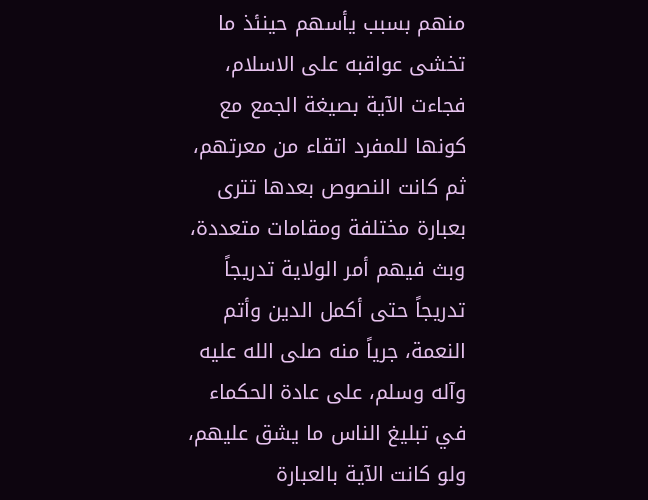منهم بسبب يأسهم حينئذ ما تخشى عواقبه على الاسلام، فجاءت الآية بصيغة الجمع مع كونها للمفرد اتقاء من معرتهم، ثم كانت النصوص بعدها تترى بعبارة مختلفة ومقامات متعددة، وبث فيهم أمر الولاية تدريجاً تدريجاً حتى أكمل الدين وأتم النعمة، جرياً منه صلى الله عليه وآله وسلم، على عادة الحكماء في تبليغ الناس ما يشق عليهم، ولو كانت الآية بالعبارة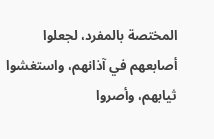المختصة بالمفرد، لجعلوا أصابعهم في آذانهم، واستغشوا ثيابهم، وأصروا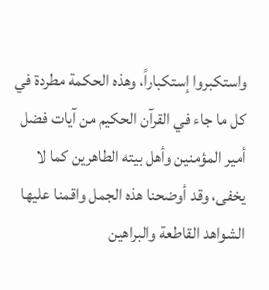واستكبروا إستكباراً، وهذه الحكمة مطردة في كل ما جاء في القرآن الحكيم من آيات فضل أمير المؤمنين وأهل بيته الطاهرين كما لا يخفى، وقد أوضحنا هذه الجمل واقمنا عليها الشواهد القاطعة والبراهين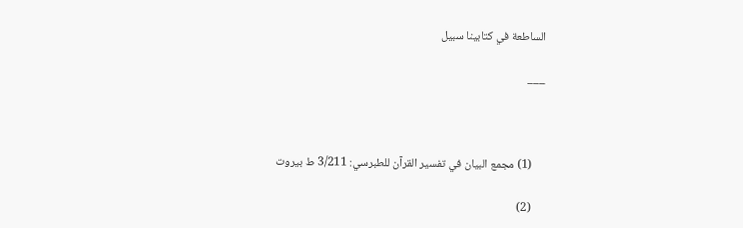الساطعة في كتابينا سبيل

___



     (1) مجمع البيان في تفسير القرآن للطبرسي: 3/211 ط بيروت

     (2)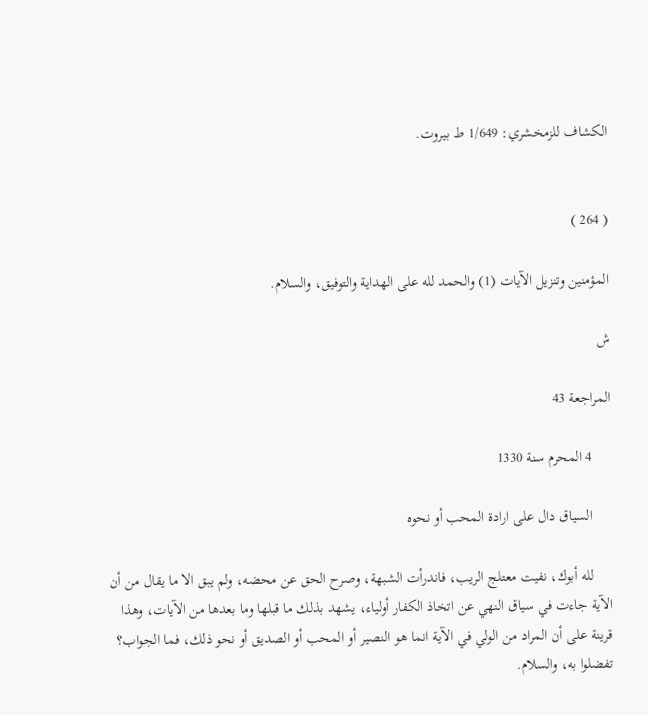الكشاف للزمخشري: 1/649 ط بيروت.


( 264 )

المؤمنين وتنزيل الآيات (1) والحمد لله على الهداية والتوفيق، والسلام.

ش

المراجعة 43

     4 المحرم سنة 1330

     السياق دال على ارادة المحب أو نحوه

     لله أبوك، نفيت معتلج الريب، فاندرأت الشبهة، وصرح الحق عن محضه، ولم يبق الا ما يقال من أن الآية جاءت في سياق النهي عن اتخاذ الكفار أولياء، يشهد بذلك ما قبلها وما بعدها من الآيات، وهذا قرينة على أن المراد من الولي في الآية انما هو النصير أو المحب أو الصديق أو نحو ذلك، فما الجواب؟ تفضلوا به، والسلام.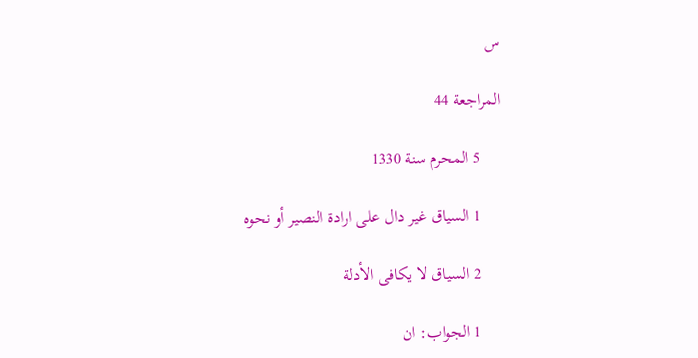س

المراجعة 44

     5 المحرم سنة 1330

     1 السياق غير دال على ارادة النصير أو نحوه

     2 السياق لا يكافى الأدلة

     1 الجواب: ان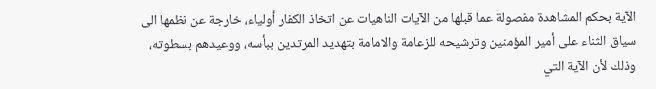الآية بحكم المشاهدة مفصولة عما قبلها من الآيات الناهيات عن اتخاذ الكفار أولياء، خارجة عن نظمها الى سياق الثناء على أمير المؤمنين وترشيحه للزعامة والامامة بتهديد المرتدين ببأسه، ووعيدهم بسطوته، وذلك لأن الآية التي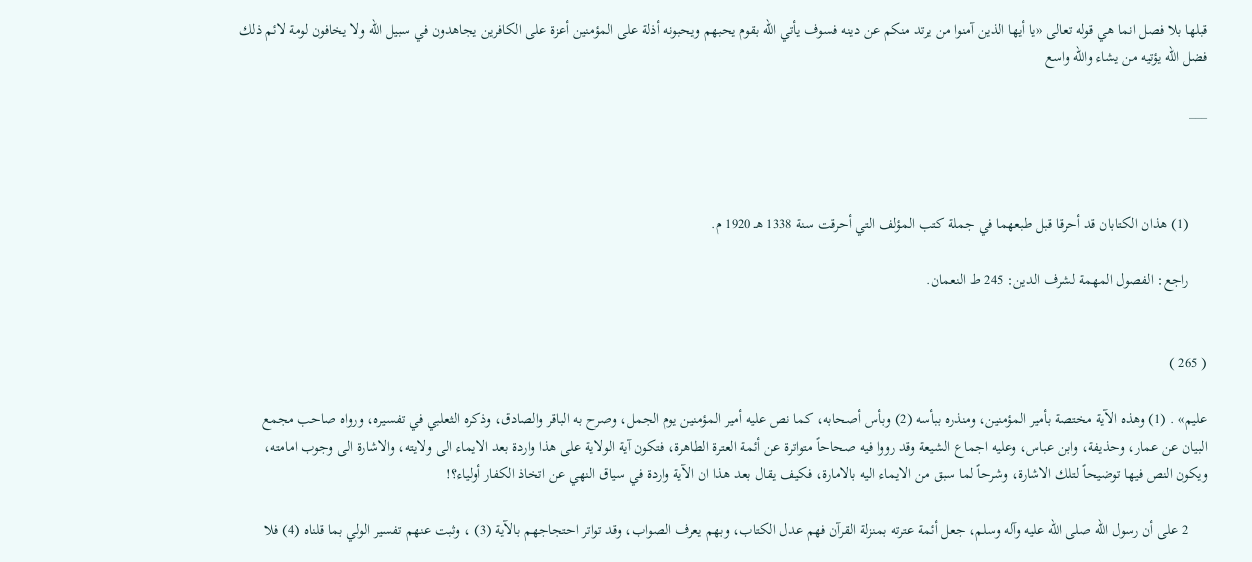قبلها بلا فصل انما هي قوله تعالى «يا أيها الذين آمنوا من يرتد منكم عن دينه فسوف يأتي الله بقوم يحبهم ويحبونه أذلة على المؤمنين أعزة على الكافرين يجاهدون في سبيل الله ولا يخافون لومة لائم ذلك فضل الله يؤتيه من يشاء والله واسع

___



     (1) هذان الكتابان قد أحرقا قبل طبعهما في جملة كتب المؤلف التي أحرقت سنة 1338 هـ 1920 م.

     راجع: الفصول المهمة لشرف الدين: 245 ط النعمان.


( 265 )

عليم» . (1) وهذه الآية مختصة بأمير المؤمنين، ومنذره ببأسه (2) وبأس أصحابه، كما نص عليه أمير المؤمنين يوم الجمل، وصرح به الباقر والصادق، وذكره الثعلبي في تفسيره، ورواه صاحب مجمع البيان عن عمار، وحذيفة، وابن عباس، وعليه اجماع الشيعة وقد رووا فيه صحاحاً متواترة عن أئمة العترة الطاهرة، فتكون آية الولاية على هذا واردة بعد الايماء الى ولايته، والاشارة الى وجوب امامته، ويكون النص فيها توضيحاً لتلك الاشارة، وشرحاً لما سبق من الايماء اليه بالامارة، فكيف يقال بعد هذا ان الآية واردة في سياق النهي عن اتخاذ الكفار أولياء؟!

     2 على أن رسول الله صلى الله عليه وآله وسلم، جعل أئمة عترته بمنزلة القرآن فهم عدل الكتاب، وبهم يعرف الصواب، وقد تواتر احتجاجهم بالآية (3) ، وثبت عنهم تفسير الولي بما قلناه (4) فلا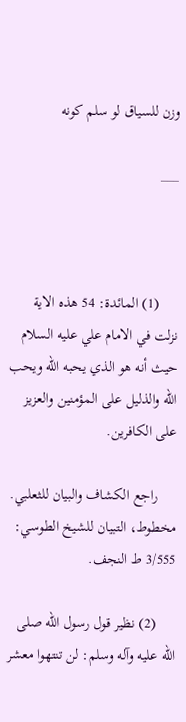وزن للسياق لو سلم كونه

___



     (1) المائدة: 54 هذه الاية نزلت في الامام علي عليه السلام حيث أنه هو الذي يحبه الله ويحب الله والذليل على المؤمنين والعزيز على الكافرين.

     راجع الكشاف والبيان للثعلبي. مخطوط، التبيان للشيخ الطوسي: 3/555 ط النجف.

     (2) نظير قول رسول الله صلى الله عليه وآله وسلم: لن تنتهوا معشر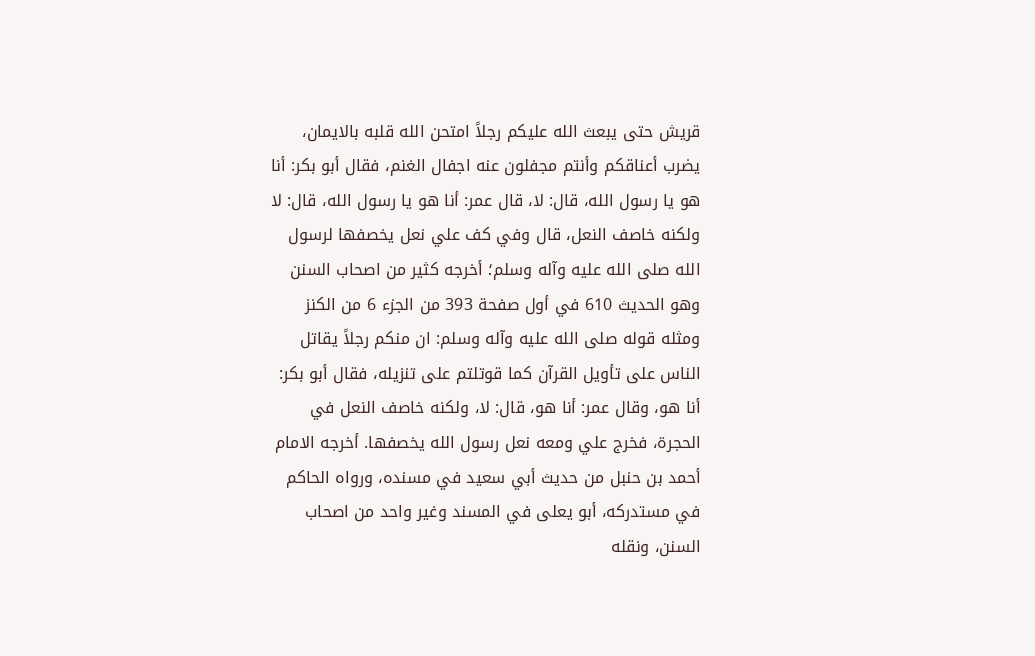قريش حتى يبعث الله عليكم رجلاً امتحن الله قلبه بالايمان، يضرب أعناقكم وأنتم مجفلون عنه اجفال الغنم، فقال أبو بكر: أنا هو يا رسول الله، قال: لا، قال عمر: أنا هو يا رسول الله، قال: لا ولكنه خاصف النعل، قال وفي كف علي نعل يخصفها لرسول الله صلى الله عليه وآله وسلم؛ أخرجه كثير من اصحاب السنن وهو الحديث 610 في أول صفحة 393 من الجزء 6 من الكنز ومثله قوله صلى الله عليه وآله وسلم: ان منكم رجلاً يقاتل الناس على تأويل القرآن كما قوتلتم على تنزيله، فقال أبو بكر: أنا هو، وقال عمر: أنا هو، قال: لا، ولكنه خاصف النعل في الحجرة، فخرج علي ومعه نعل رسول الله يخصفها. أخرجه الامام أحمد بن حنبل من حديث أبي سعيد في مسنده، ورواه الحاكم في مستدركه، أبو يعلى في المسند وغير واحد من اصحاب السنن، ونقله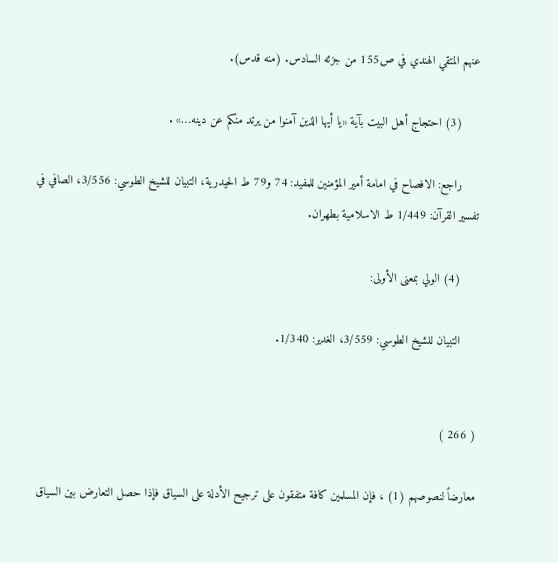عنهم المتقي الهندي في ص155 من جزئه السادس. (منه قدس).

     (3) احتجاج أهل البيت بآية «يا أيها الذين آمنوا من يرتد منكم عن دينه…» .

     راجع: الافصاح في امامة أمير المؤمنين للمفيد: 74 و79 ط الحيدرية، التبيان للشيخ الطوسي: 3/556، الصافي في تفسير القرآن: 1/449 ط الاسلامية بطهران.

     (4) الولي بمعنى الأولى:

     التبيان للشيخ الطوسي: 3/559، الغدير: 1/340.


( 266 )

معارضاً لنصوصهم (1) ، فإن المسلمين كافة متفقون على ترجيح الأدلة على السياق فإذا حصل التعارض بين السياق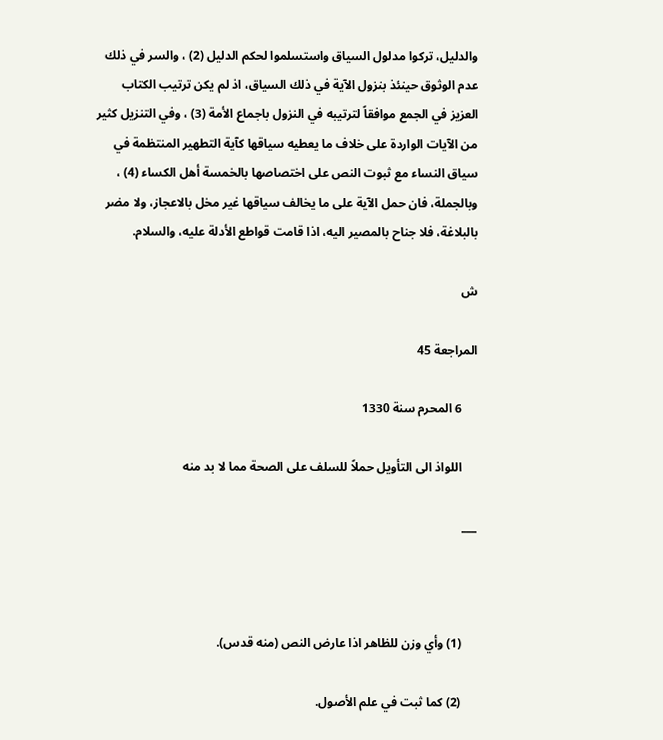والدليل، تركوا مدلول السياق واستسلموا لحكم الدليل (2) ، والسر في ذلك عدم الوثوق حينئذ بنزول الآية في ذلك السياق، اذ لم يكن ترتيب الكتاب العزيز في الجمع موافقاً لترتيبه في النزول باجماع الأمة (3) ، وفي التنزيل كثير من الآيات الواردة على خلاف ما يعطيه سياقها كآية التطهير المنتظمة في سياق النساء مع ثبوت النص على اختصاصها بالخمسة أهل الكساء (4) ، وبالجملة، فان حمل الآية على ما يخالف سياقها غير مخل بالاعجاز، ولا مضر بالبلاغة، فلا جناح بالمصير اليه، اذا قامت قواطع الأدلة عليه، والسلام.

ش

المراجعة 45

     6 المحرم سنة 1330

     اللواذ الى التأويل حملاً للسلف على الصحة مما لا بد منه

___



     (1) وأي وزن للظاهر اذا عارض النص (منه قدس).

     (2) كما ثبت في علم الأصول.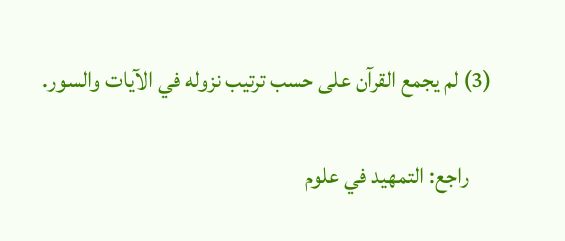(3) لم يجمع القرآن على حسب ترتيب نزوله في الآيات والسور.

     راجع: التمهيد في علوم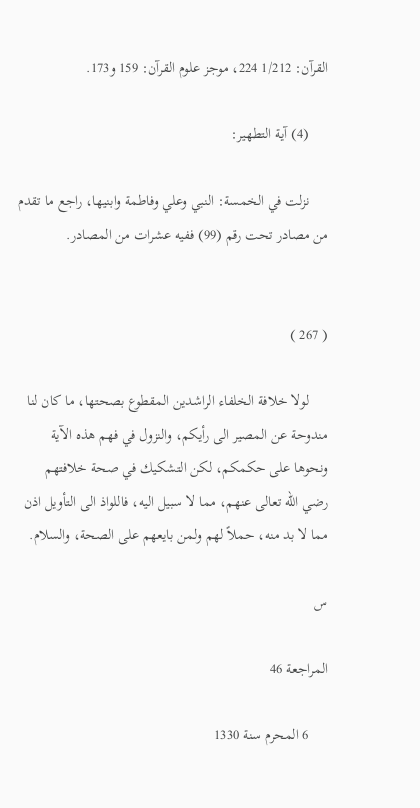القرآن: 1/212 224، موجز علوم القرآن: 159 و173.

     (4) آية التطهير:

     نزلت في الخمسة: النبي وعلي وفاطمة وابنيها، راجع ما تقدم من مصادر تحت رقم (99) ففيه عشرات من المصادر.


( 267 )

     لولا خلافة الخلفاء الراشدين المقطوع بصحتها، ما كان لنا مندوحة عن المصير الى رأيكم، والنزول في فهم هذه الآية ونحوها على حكمكم، لكن التشكيك في صحة خلافتهم رضي الله تعالى عنهم، مما لا سبيل اليه، فاللواذ الى التأويل اذن مما لا بد منه، حملاً لهم ولمن بايعهم على الصحة، والسلام.

س

المراجعة 46

     6 المحرم سنة 1330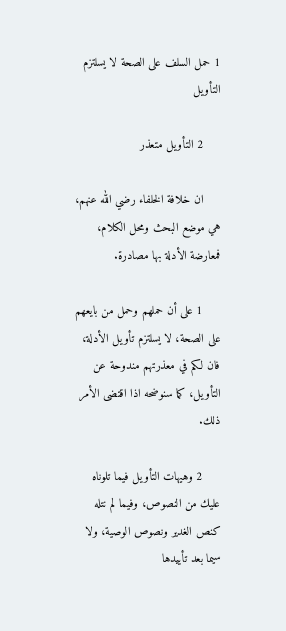1 حمل السلف على الصحة لا يسلتزم التأويل

     2 التأويل متعذر

     ان خلافة الخلفاء رضي الله عنهم، هي موضع البحث ومحل الكلام، فمعارضة الأدلة بها مصادرة.

     1 على أن حملهم وحمل من بايعهم على الصحة، لا يسلتزم تأويل الأدلة، فان لكم في معذرتهم مندوحة عن التأويل، كما سنوضحه اذا اقتضى الأمر ذلك.

     2 وهيهات التأويل فيما تلوناه عليك من النصوص، وفيما لم نتله كنص الغدير ونصوص الوصية، ولا سيما بعد تأييدها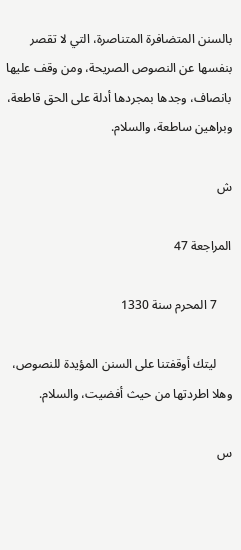بالسنن المتضافرة المتناصرة، التي لا تقصر بنفسها عن النصوص الصريحة، ومن وقف عليها بانصاف، وجدها بمجردها أدلة على الحق قاطعة، وبراهين ساطعة، والسلام.

ش

المراجعة 47

     7 المحرم سنة 1330

     ليتك أوقفتنا على السنن المؤيدة للنصوص، وهلا اطردتها من حيث أفضيت، والسلام.

س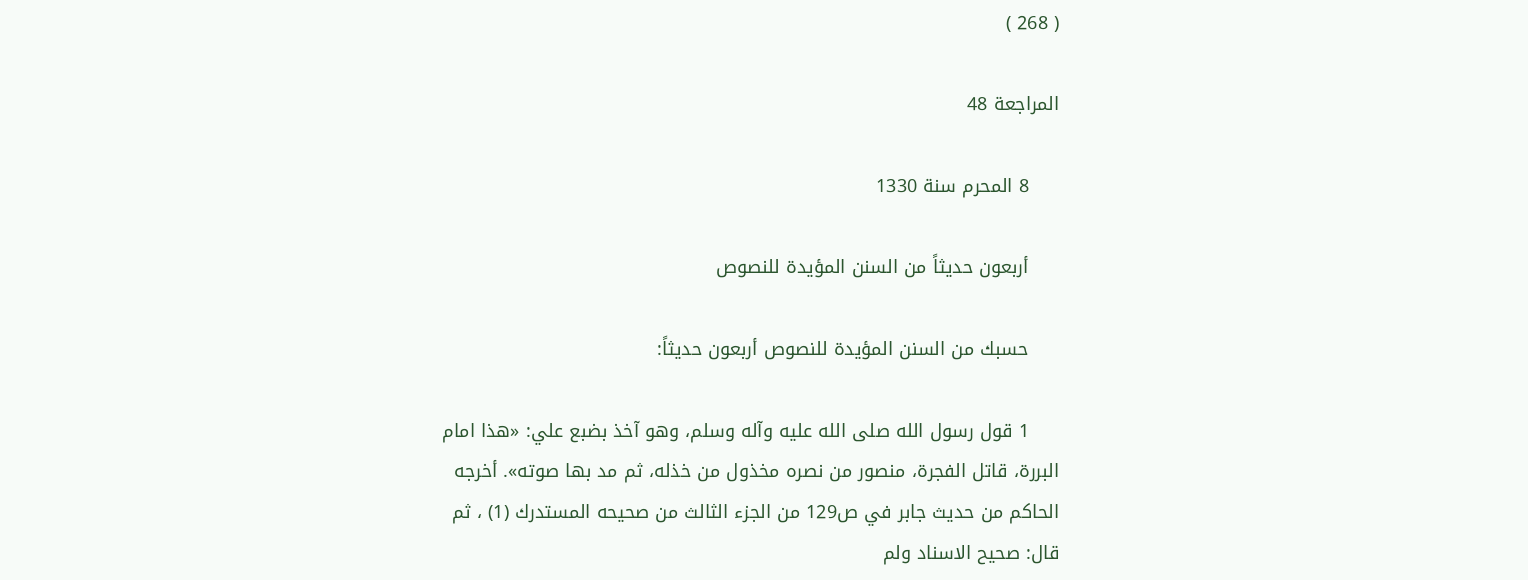( 268 )

المراجعة 48

     8 المحرم سنة 1330

     أربعون حديثاً من السنن المؤيدة للنصوص

     حسبك من السنن المؤيدة للنصوص أربعون حديثاً:

     1 قول رسول الله صلى الله عليه وآله وسلم، وهو آخذ بضبع علي: «هذا امام البررة، قاتل الفجرة، منصور من نصره مخذول من خذله، ثم مد بها صوته». أخرجه الحاكم من حديث جابر في ص129 من الجزء الثالث من صحيحه المستدرك (1) ، ثم قال: صحيح الاسناد ولم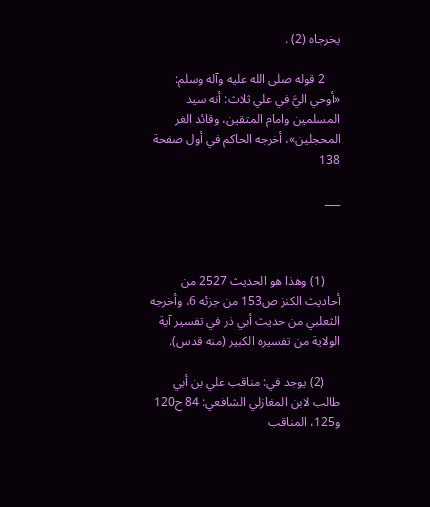يخرجاه (2) .

     2 قوله صلى الله عليه وآله وسلم: «أوحي اليَّ في علي ثلاث: أنه سيد المسلمين وامام المتقين، وقائد الغر المحجلين»، أخرجه الحاكم في أول صفحة 138

___



     (1) وهذا هو الحديث 2527 من أحاديث الكنز ص153 من جزئه 6، وأخرجه الثعلبي من حديث أبي ذر في تفسير آية الولاية من تفسيره الكبير (منه قدس).

     (2) يوجد في: مناقب علي بن أبي طالب لابن المغازلي الشافعي: 84 ح120 و125، المناقب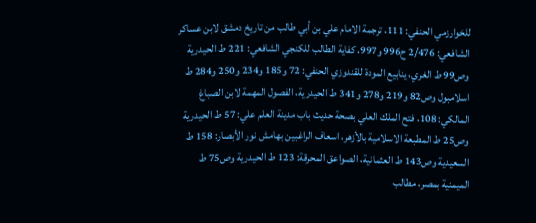للخوارزمي الحنفي: 111، ترجمة الامام علي بن أبي طالب من تاريخ دمشق لابن عساكر الشافعي: 2/476 ح996 و997، كفاية الطالب للكنجي الشافعي: 221 ط الحيدرية وص99 ط الغري، ينابيع المودة للقندوزي الحنفي: 72 و185 و234 و250 و284 ط اسلامبول وص82 و219 و278 و341 ط الحيدرية، الفصول المهمة لابن الصباغ المالكي: 108، فتح الملك العلي بصحة حديث باب مدينة العلم علي: 57 ط الحيدرية وص25 ط المطبعة الاسلامية بالأزهر، اسعاف الراغبين بهامش نور الأبصار: 158 ط السعيدية وص143 ط العثمانية، الصواعق المحرقة: 123 ط الحيدرية وص75 ط الميمنية بمصر، مطالب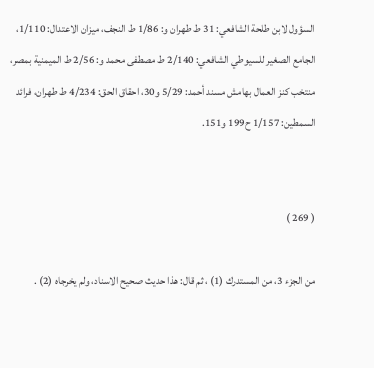السؤول لابن طلحة الشافعي: 31 ط طهران و: 1/86 ط النجف، ميزان الاعتدال: 1/110، الجامع الصغير للسيوطي الشافعي: 2/140 ط مصطفى محمد و: 2/56 ط الميمنية بمصر، منتخب كنز العمال بهامش مسند أحمد: 5/29 و30، احقاق الحق: 4/234 ط طهران، فرائد السمطين: 1/157 ح199 و151.


( 269 )

من الجزء 3، من المستدرك (1) ، ثم قال: هذا حديث صحيح الاسناد، ولم يخرجاه (2) .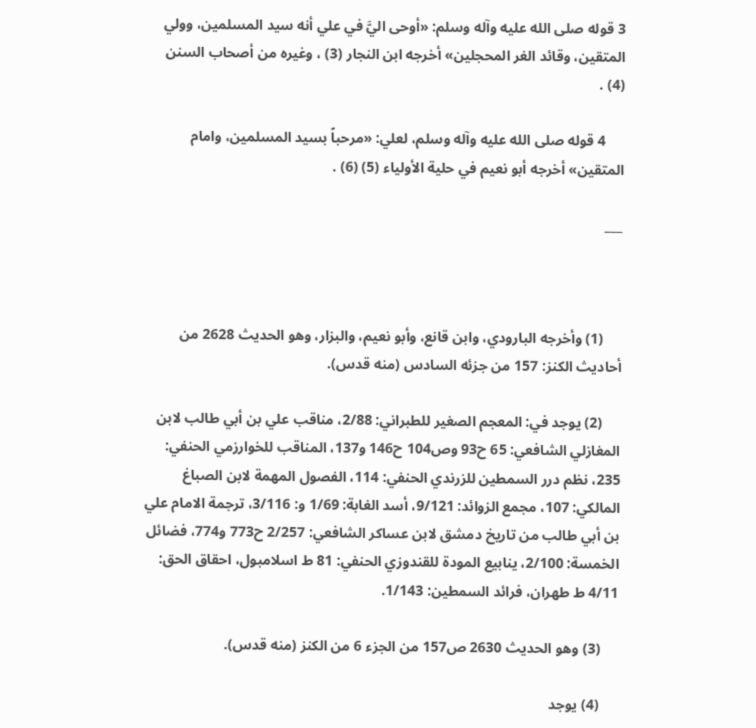3 قوله صلى الله عليه وآله وسلم: «أوحى اليَّ في علي أنه سيد المسلمين، وولي المتقين، وقائد الغر المحجلين» أخرجه ابن النجار (3) ، وغيره من أصحاب السنن (4) .

     4 قوله صلى الله عليه وآله وسلم، لعلي: «مرحباً بسيد المسلمين، وامام المتقين» أخرجه أبو نعيم في حلية الأولياء (5) (6) .

___



     (1) وأخرجه البارودي، وابن قانع، وأبو نعيم، والبزار، وهو الحديث 2628 من أحاديث الكنز: 157 من جزئه السادس (منه قدس).

     (2) يوجد في: المعجم الصغير للطبراني: 2/88، مناقب علي بن أبي طالب لابن المغازلي الشافعي: 65 ح93 وص104 ح146 و137، المناقب للخوارزمي الحنفي: 235، نظم درر السمطين للزرندي الحنفي: 114، الفصول المهمة لابن الصباغ المالكي: 107، مجمع الزوائد: 9/121، أسد الغابة: 1/69 و: 3/116، ترجمة الامام علي بن أبي طالب من تاريخ دمشق لابن عساكر الشافعي: 2/257 ح773 و774، فضائل الخمسة: 2/100، ينابيع المودة للقندوزي الحنفي: 81 ط اسلامبول، احقاق الحق: 4/11 ط طهران، فرائد السمطين: 1/143.

     (3) وهو الحديث 2630 ص157 من الجزء 6 من الكنز (منه قدس).

     (4) يوجد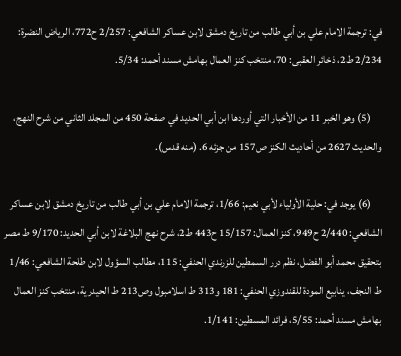في: ترجمة الامام علي بن أبي طالب من تاريخ دمشق لابن عساكر الشافعي: 2/257 ح772، الرياض النضرة: 2/234 ط2، ذخائر العقبى: 70، منتخب كنز العمال بهامش مسند أحمد: 5/34.

     (5) وهو الخبر 11 من الأخبار التي أوردها ابن أبي الحديد في صفحة 450 من المجلد الثاني من شرح النهج، والحديث 2627 من أحاديث الكنز ص157 من جزئه 6. (منه قدس).

     (6) يوجد في: حلية الأولياء لأبي نعيم: 1/66، ترجمة الامام علي بن أبي طالب من تاريخ دمشق لابن عساكر الشافعي: 2/440 ح949، كنز العمال: 15/157 ح443 ط2، شرح نهج البلاغة لابن أبي الحديد: 9/170 ط مصر بتحقيق محمد أبو الفضل، نظم درر السمطين للزرندي الحنفي: 115، مطالب السؤول لابن طلحة الشافعي: 1/46 ط النجف، ينابيع المودة للقندوزي الحنفي: 181 و313 ط اسلامبول وص213 ط الحيدرية، منتخب كنز العمال بهامش مسند أحمد: 5/55، فرائد المسطين: 1/141.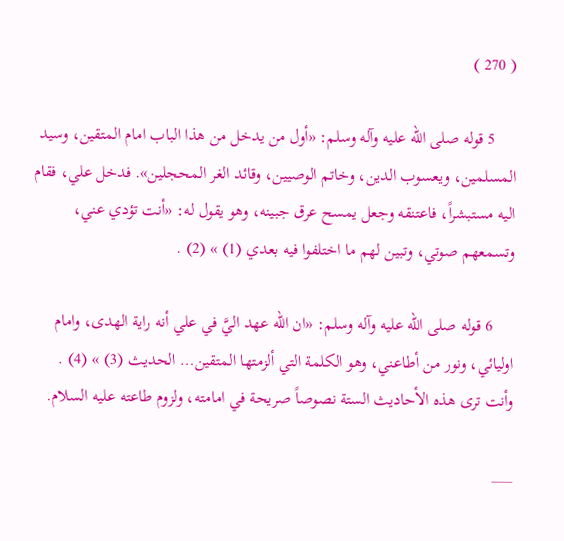( 270 )

     5 قوله صلى الله عليه وآله وسلم: «أول من يدخل من هذا الباب امام المتقين، وسيد المسلمين، ويعسوب الدين، وخاتم الوصيين، وقائد الغر المحجلين». فدخل علي، فقام اليه مستبشراً، فاعتنقه وجعل يمسح عرق جبينه، وهو يقول له: «أنت تؤدي عني، وتسمعهم صوتي، وتبين لهم ما اختلفوا فيه بعدي (1) » (2) .

     6 قوله صلى الله عليه وآله وسلم: «ان الله عهد اليَّ في علي أنه راية الهدى، وامام اوليائي، ونور من أطاعني، وهو الكلمة التي ألزمتها المتقين… الحديث (3) » (4) . وأنت ترى هذه الأحاديث الستة نصوصاً صريحة في امامته، ولزوم طاعته عليه السلام.

___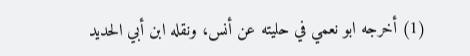(1) أخرجه ابو نعمي في حليته عن أنس، ونقله ابن أبي الحديد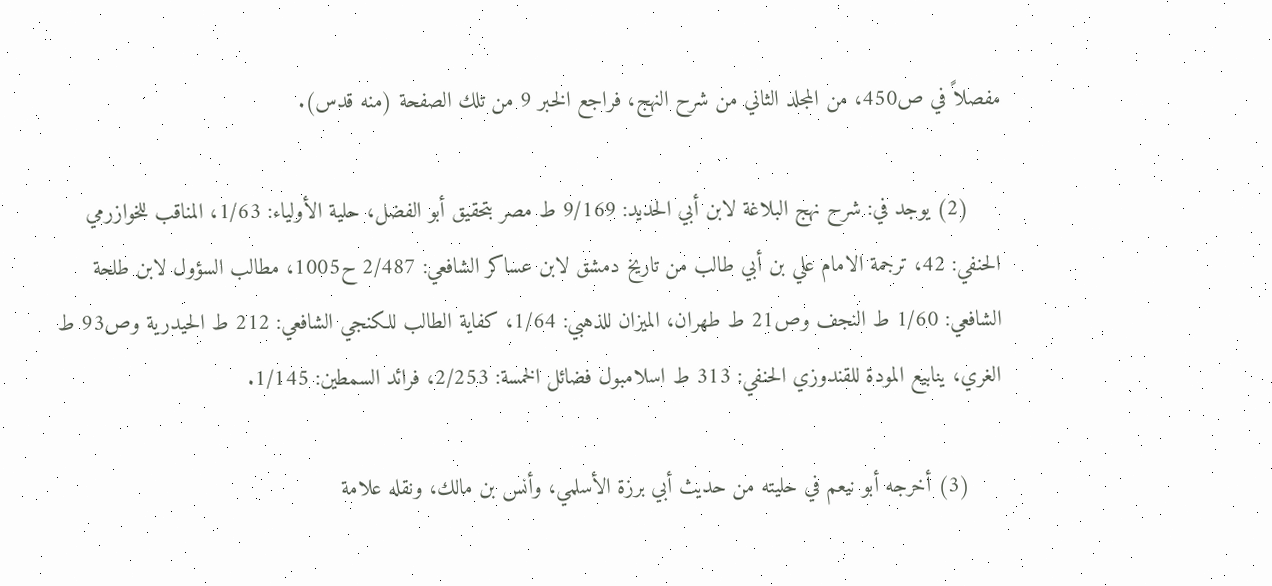مفصلاً في ص450، من المجلد الثاني من شرح النهج، فراجع الخبر 9 من تلك الصفحة (منه قدس).

     (2) يوجد في: شرح نهج البلاغة لابن أبي الحديد: 9/169 ط مصر بتحقيق أبو الفضل، حلية الأولياء: 1/63، المناقب للخوازرمي الحنفي: 42، ترجمة الامام علي بن أبي طالب من تاريخ دمشق لابن عساكر الشافعي: 2/487 ح1005، مطالب السؤول لابن طلحة الشافعي: 1/60 ط النجف وص21 ط طهران، الميزان للذهبي: 1/64، كفاية الطالب للكنجي الشافعي: 212 ط الحيدرية وص93 ط الغري، ينابيع المودة للقندوزي الحنفي: 313 ط اسلامبول فضائل الخمسة: 2/253، فرائد السمطين: 1/145.

     (3) أخرجه أبو نيعم في حليته من حديث أبي برزة الأسلمي، وأنس بن مالك، ونقله علامة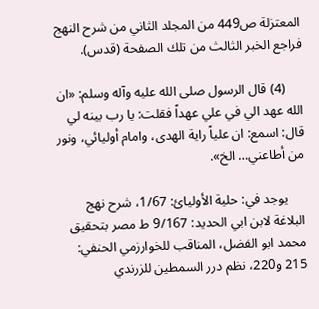المعتزلة ص449 من المجلد الثاني من شرح النهج فراجع الخبر الثالث من تلك الصفحة (قدس).

     (4) قال الرسول صلى الله عليه وآله وسلم: «ان الله عهد الي في علي عهداً فقلت: يا رب بينه لي قال: اسمع: ان علياً راية الهدى، وامام أوليائي، ونور من أطاعني… الخ».

     يوجد في: حلية الأوليائ: 1/67، شرح نهج البلاغة لابن ابي الحديد: 9/167 ط مصر بتحقيق محمد ابو الفضل، المناقب للخوارزمي الحنفي: 215 و220، نظم درر السمطين للزرندي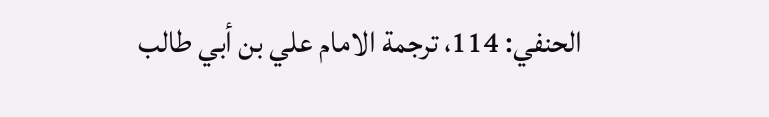الحنفي: 114، ترجمة الامام علي بن أبي طالب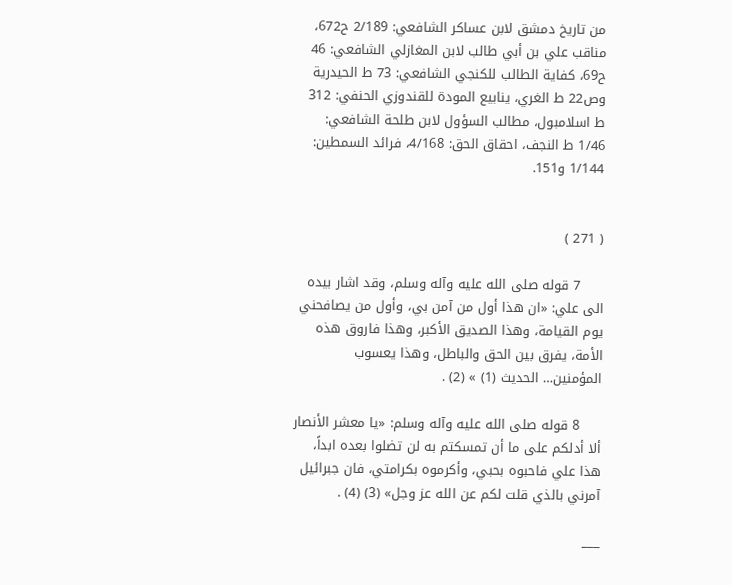من تاريخ دمشق لابن عساكر الشافعي: 2/189 ح672، مناقب علي بن أبي طالب لابن المغازلي الشافعي: 46 ح69، كفاية الطالب للكنجي الشافعي: 73 ط الحيدرية وص22 ط الغري، ينابيع المودة للقندوزي الحنفي: 312 ط اسلامبول، مطالب السؤول لابن طلحة الشافعي: 1/46 ط النجف، احقاق الحق: 4/168، فرائد السمطين: 1/144 و151.


( 271 )

     7 قوله صلى الله عليه وآله وسلم، وقد اشار بيده الى علي: «ان هذا أول من آمن بي، وأول من يصافحني يوم القيامة، وهذا الصديق الأكبر، وهذا فاروق هذه الأمة، يفرق بين الحق والباطل، وهذا يعسوب المؤمنين… الحديث (1) » (2) .

     8 قوله صلى الله عليه وآله وسلم: «يا معشر الأنصار ألا أدلكم على ما أن تمسكتم به لن تضلوا بعده ابداً، هذا علي فاحبوه بحبي، وأكرموه بكرامتي، فان جبرائيل آمرني بالذي قلت لكم عن الله عز وجل» (3) (4) .

___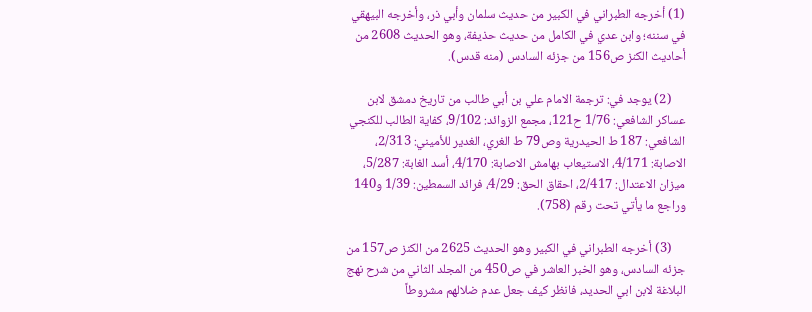(1) أخرجه الطبراني في الكبير من حديث سلمان وأبي ذر، وأخرجه البيهقي في سننه؛ وابن عدي في الكامل من حديث حذيفة، وهو الحديث 2608 من أحاديث الكنز ص156 من جزئه السادس (منه قدس).

     (2) يوجد في: ترجمة الامام علي بن أبي طالب من تاريخ دمشق لابن عساكر الشافعي: 1/76 ح121، مجمع الزوائد: 9/102، كفاية الطالب للكنجي الشافعي: 187 ط الحيدرية وص79 ط الغري، الغدير للأميني: 2/313، الاصابة: 4/171، الاستيعاب بهامش الاصابة: 4/170، أسد الغابة: 5/287، ميزان الاعتدال: 2/417، احقاق الحق: 4/29، فرائد السمطين: 1/39 و140 وراجع ما يأتي تحت رقم (758).

     (3) أخرجه الطبراني في الكبير وهو الحديث 2625 من الكنز ص157 من جزئه السادس، وهو الخبر العاشر في ص450 من المجلد الثاني من شرح نهج البلاغة لابن ابي الحديد، فانظر كيف جعل عدم ضلالهم مشروطاً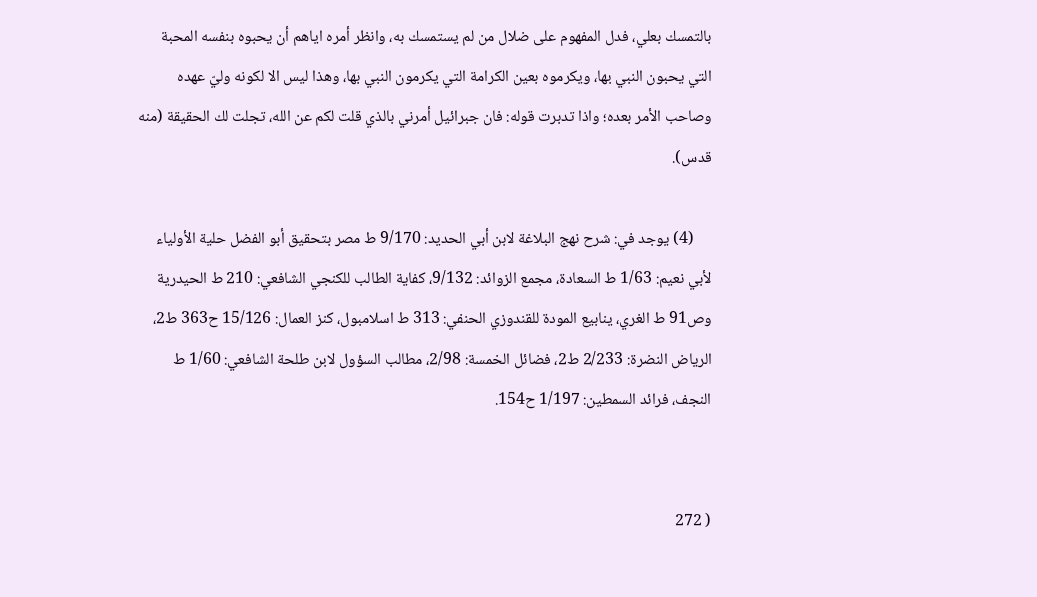بالتمسك بعلي، فدل المفهوم على ضلال من لم يستمسك به، وانظر أمره اياهم أن يحبوه بنفسه المحبة التي يحبون النبي بها، ويكرموه بعين الكرامة التي يكرمون النبي بها، وهذا ليس الا لكونه وليّ عهده وصاحب الأمر بعده؛ واذا تدبرت قوله: فان جبرائيل أمرني بالذي قلت لكم عن الله، تجلت لك الحقيقة (منه قدس).

     (4) يوجد في: شرح نهج البلاغة لابن أبي الحديد: 9/170 ط مصر بتحقيق أبو الفضل حلية الأولياء لأبي نعيم: 1/63 ط السعادة، مجمع الزوائد: 9/132، كفاية الطالب للكنجي الشافعي: 210 ط الحيدرية وص91 ط الغري، ينابيع المودة للقندوزي الحنفي: 313 ط اسلامبول، كنز العمال: 15/126 ح363 ط2، الرياض النضرة: 2/233 ط2، فضائل الخمسة: 2/98، مطالب السؤول لابن طلحة الشافعي: 1/60 ط النجف، فرائد السمطين: 1/197 ح154.


( 272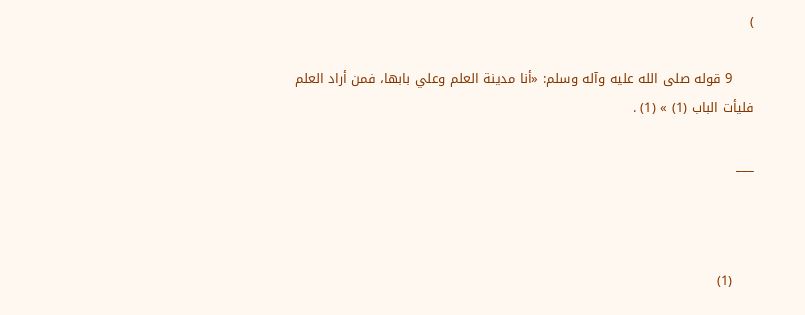)

     9 قوله صلى الله عليه وآله وسلم: «أنا مدينة العلم وعلي بابها، فمن أراد العلم فليأت الباب (1) » (1) .

___



     (1)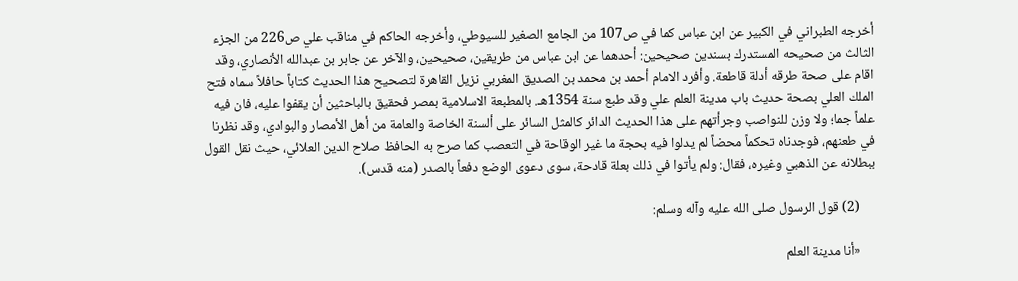أخرجه الطبراني في الكبير عن ابن عباس كما في ص107 من الجامع الصغير للسيوطي، وأخرجه الحاكم في مناقب علي ص226 من الجزء الثالث من صحيحه المستدرك بسندين صحيحين: أحدهما عن ابن عباس من طريقين، صحيحين، والآخر عن جابر بن عبدالله الأنصاري، وقد اقام على صحة طرقه أدلة قاطعة. وأفرد الامام أحمد بن محمد بن الصديق المغربي نزيل القاهرة لتصحيح هذا الحديث كتاباً حافلاً سماه فتح الملك العلي بصحة حديث باب مدينة العلم علي وقد طبع سنة 1354هـ. بالمطبعة الاسلامية بمصر فحقيق بالباحثين أن يقفوا عليه، فان فيه علماً جما؛ ولا وزن للنواصب وجرأتهم على هذا الحديث الدائر كالمثل السائر على ألسنة الخاصة والعامة من أهل الأمصار والبوادي، وقد نظرنا في طعنهم، فوجدناه تحكماً محضاً لم يدلوا فيه بحجة ما غير الوقاحة في التعصب كما صرح به الحافظ صلاح الدين العلائي، حيث نقل القول ببطلانه عن الذهبي وغيره، فقال: ولم يأتوا في ذلك بعلة قادحة، سوى دعوى الوضع دفعاً بالصدر (منه قدس).

     (2) قول الرسول صلى الله عليه وآله وسلم:

     «أنا مدينة العلم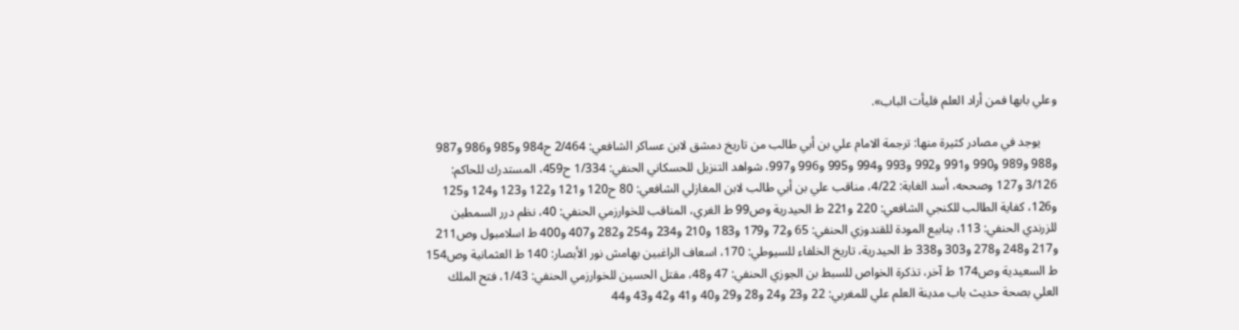وعلي بابها فمن أراد العلم فليأت الباب».

     يوجد في مصادر كثيرة منها: ترجمة الامام علي بن أبي طالب من تاريخ دمشق لابن عساكر الشافعي: 2/464 ح984 و985 و986 و987 و988 و989 و990 و991 و992 و993 و994 و995 و996 و997، شواهد التنزيل للحسكاني الحنفي: 1/334 ح459، المستدرك للحاكم: 3/126 و127 وصححه، أسد الغابة: 4/22، مناقب علي بن أبي طالب لابن المغازلي الشافعي: 80 ح120 و121 و122 و123 و124 و125 و126، كفاية الطالب للكنجي الشافعي: 220 و221 ط الحيدرية وص99 ط الغري، المناقب للخوارزمي الحنفي: 40، نظم درر السمطين للزرندي الحنفي: 113، ينابيع المودة للقندوزي الحنفي: 65 و72 و179 و183 و210 و234 و254 و282 و407 و400 ط اسلامبول وص211 و217 و248 و278 و303 و338 ط الحيدرية، تاريخ الخلفاء للسيوطي: 170، اسعاف الراغبين بهامش نور الأبصار: 140 ط العثمانية وص154 ط السعيدية وص174 ط آخر، تذكرة الخواص للسبط بن الجوزي الحنفي: 47 و48، مقتل الحسين للخوارزمي الحنفي: 1/43، فتح الملك العلي بصحة حديث باب مدينة العلم علي للمغربي: 22 و23 و24 و28 و29 و40 و41 و42 و43 و44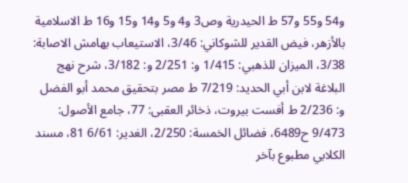و54 و55 و57 ط الحيدرية وص3 و4 و5 و14 و15 و16 ط الاسلامية بالأزهر، فيض القدير للشوكاني: 3/46، الاستيعاب بهامش الاصابة: 3/38، الميزان للذهبي: 1/415 و: 2/251 و: 3/182، شرح نهج البلاغة لابن أبي الحديد: 7/219 ط مصر بتحقيق محمد أبو الفضل و: 2/236 ط أفست بيروت، ذخائر العقبى: 77، جامع الأصول: 9/473 ح6489، فضائل الخمسة: 2/250، الغدير: 6/61 81، مسند الكلابي مطبوع بآخر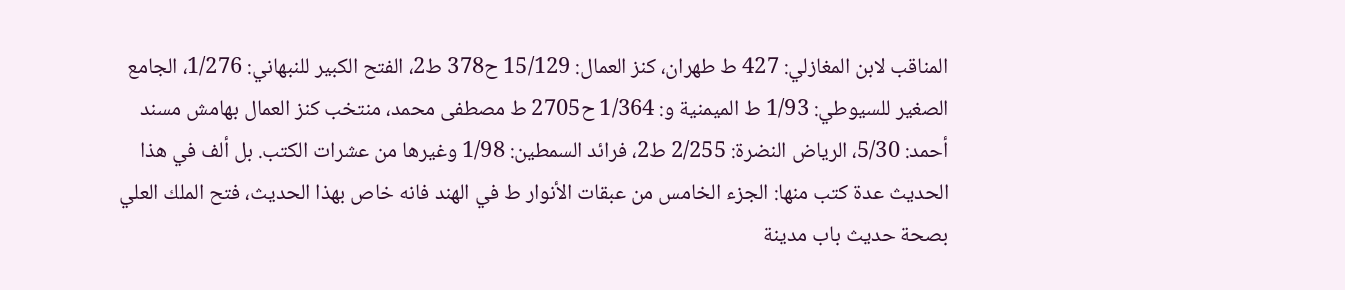المناقب لابن المغازلي: 427 ط طهران، كنز العمال: 15/129 ح378 ط2، الفتح الكبير للنبهاني: 1/276، الجامع الصغير للسيوطي: 1/93 ط الميمنية و: 1/364 ح2705 ط مصطفى محمد، منتخب كنز العمال بهامش مسند أحمد: 5/30، الرياض النضرة: 2/255 ط2، فرائد السمطين: 1/98 وغيرها من عشرات الكتب. بل ألف في هذا الحديث عدة كتب منها: الجزء الخامس من عبقات الأنوار ط في الهند فانه خاص بهذا الحديث، فتح الملك العلي بصحة حديث باب مدينة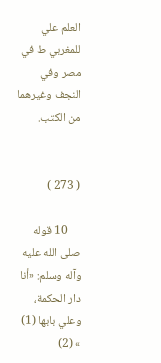العلم علي للمغربي ط في مصر وفي النجف وغيرهما من الكتب.


( 273 )

     10 قوله صلى الله عليه وآله وسلم: «أنا دار الحكمة، وعلي بابها (1) » (2)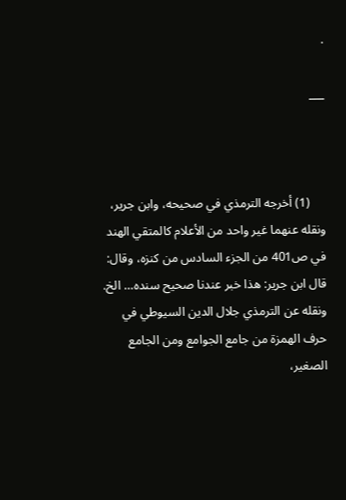.

___



     (1) أخرجه الترمذي في صحيحه، وابن جرير، ونقله عنهما غير واحد من الأعلام كالمتقي الهند في ص401 من الجزء السادس من كنزه، وقال: قال ابن جرير: هذا خبر عندنا صحيح سنده… الخ. ونقله عن الترمذي جلال الدين السيوطي في حرف الهمزة من جامع الجوامع ومن الجامع الصغير،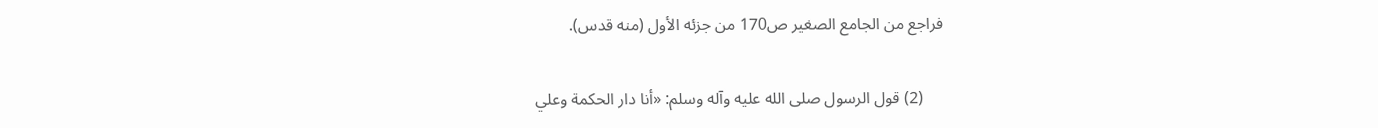فراجع من الجامع الصغير ص170 من جزئه الأول (منه قدس).

     (2) قول الرسول صلى الله عليه وآله وسلم: «أنا دار الحكمة وعلي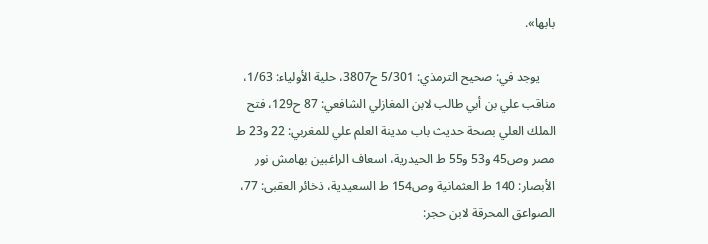بابها».

     يوجد في: صحيح الترمذي: 5/301 ح3807، حلية الأولياء: 1/63، مناقب علي بن أبي طالب لابن المغازلي الشافعي: 87 ح129، فتح الملك العلي بصحة حديث باب مدينة العلم علي للمغربي: 22 و23 ط مصر وص45 و53 و55 ط الحيدرية، اسعاف الراغبين بهامش نور الأبصار: 140 ط العثمانية وص154 ط السعيدية، ذخائر العقبى: 77، الصواعق المحرقة لابن حجر: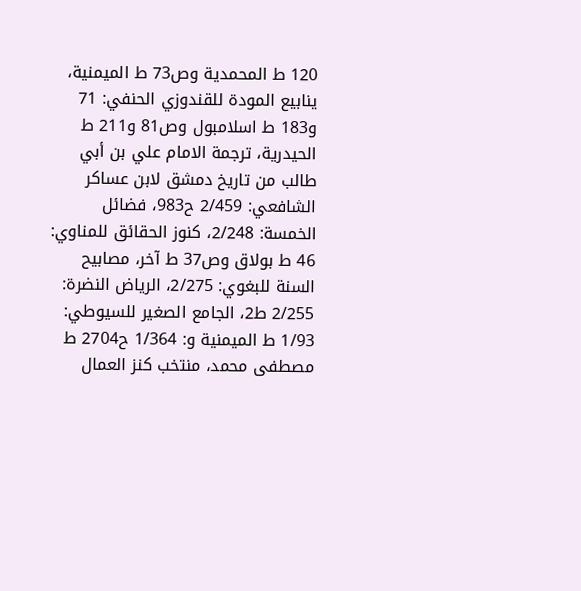120 ط المحمدية وص73 ط الميمنية، ينابيع المودة للقندوزي الحنفي: 71 و183 ط اسلامبول وص81 و211 ط الحيدرية، ترجمة الامام علي بن أبي طالب من تاريخ دمشق لابن عساكر الشافعي: 2/459 ح983، فضائل الخمسة: 2/248، كنوز الحقائق للمناوي: 46 ط بولاق وص37 ط آخر، مصابيح السنة للبغوي: 2/275، الرياض النضرة: 2/255 ط2، الجامع الصغير للسيوطي: 1/93 ط الميمنية و: 1/364 ح2704 ط مصطفى محمد، منتخب كنز العمال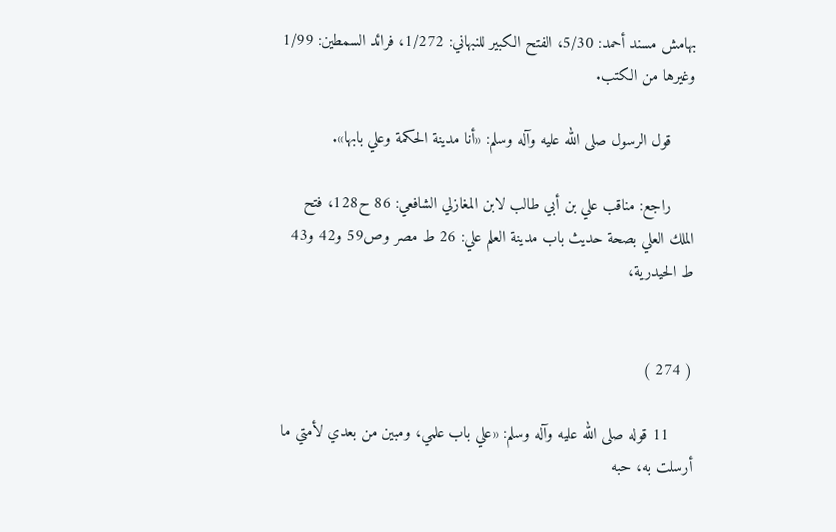بهامش مسند أحمد: 5/30، الفتح الكبير للنبهاني: 1/272، فرائد السمطين: 1/99 وغيرها من الكتب.

     قول الرسول صلى الله عليه وآله وسلم: «أنا مدينة الحكمة وعلي بابها».

     راجع: مناقب علي بن أبي طالب لابن المغازلي الشافعي: 86 ح128، فتح الملك العلي بصحة حديث باب مدينة العلم علي: 26 ط مصر وص59 و42 و43 ط الحيدرية،


( 274 )

     11 قوله صلى الله عليه وآله وسلم: «علي باب علمي، ومبين من بعدي لأمتي ما أرسلت به، حبه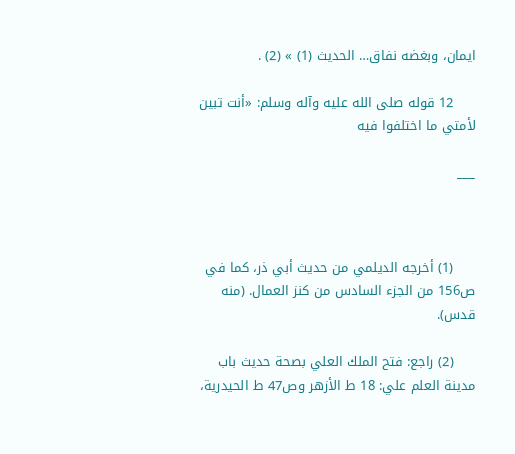ايمان، وبغضه نفاق… الحديث (1) » (2) .

     12 قوله صلى الله عليه وآله وسلم: «أنت تبين لأمتي ما اختلفوا فيه

___



     (1) أخرجه الديلمي من حديث أبي ذر، كما في ص156 من الجزء السادس من كنز العمال. (منه قدس).

     (2) راجع: فتح الملك العلي بصحة حديث باب مدينة العلم علي: 18 ط الأزهر وص47 ط الحيدرية،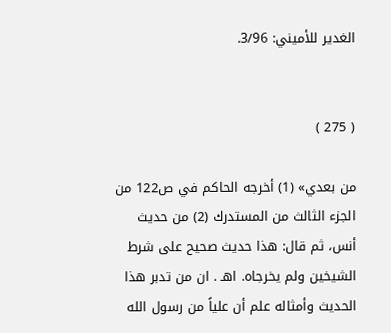الغدير للأميني: 3/96.


( 275 )

من بعدي» (1) أخرجه الحاكم في ص122 من الجزء الثالث من المستدرك (2) من حديث أنس، ثم قال: هذا حديث صحيح على شرط الشيخين ولم يخرجاه. اهـ . ان من تدبر هذا الحديث وأمثاله علم أن علياً من رسول الله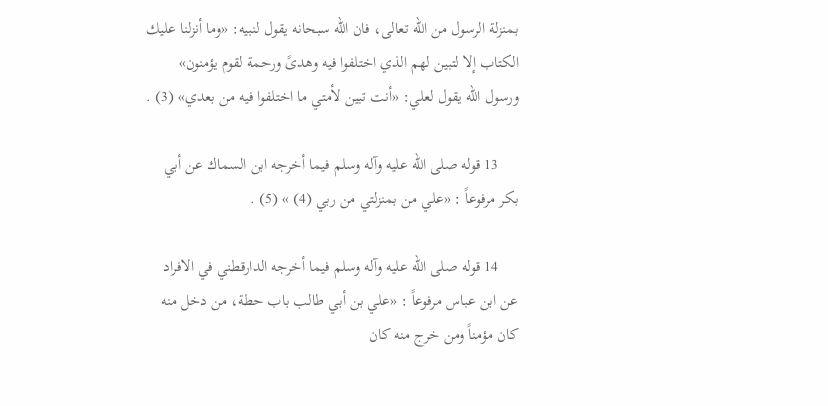بمنزلة الرسول من الله تعالى، فان الله سبحانه يقول لنبيه: «وما أنزلنا عليك الكتاب إلا لتبين لهم الذي اختلفوا فيه وهدىً ورحمة لقوم يؤمنون» ورسول الله يقول لعلي: «أنت تبين لأمتي ما اختلفوا فيه من بعدي» (3) .

     13 قوله صلى الله عليه وآله وسلم فيما أخرجه ابن السماك عن أبي بكر مرفوعاً : «علي من بمنزلتي من ربي (4) » (5) .

     14 قوله صلى الله عليه وآله وسلم فيما أخرجه الدارقطني في الافراد عن ابن عباس مرفوعاً : «علي بن أبي طالب باب حطة، من دخل منه كان مؤمناً ومن خرج منه كان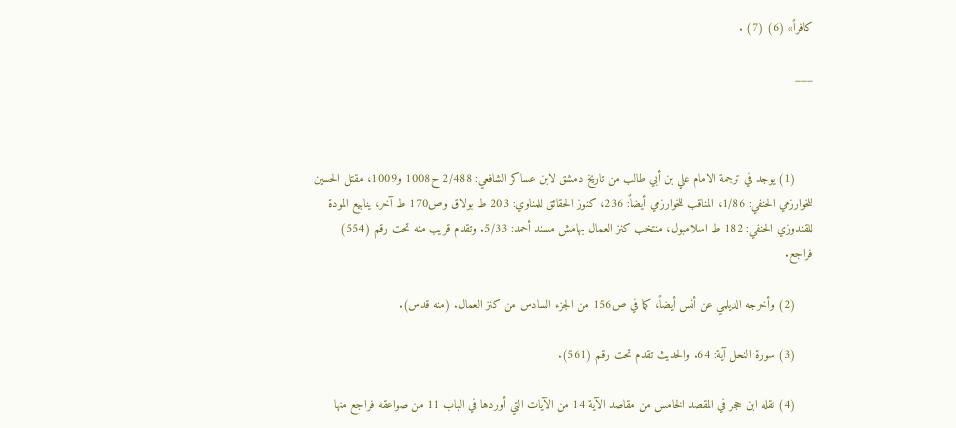كافراً» (6) (7) .

___



     (1) يوجد في ترجمة الامام علي بن أبي طالب من تاريخ دمشق لابن عساكر الشافعي: 2/488 ح1008 و1009، مقتل الحسين للخوارزمي الحنفي: 1/86، المناقب للخوارزمي أيضاً: 236، كنوز الحقائق للمناوي: 203 ط بولاق وص170 ط آخر، ينابيع المودة للقندوزي الحنفي: 182 ط اسلامبول، منتخب كنز العمال بهامش مسند أحمد: 5/33. وتقدم قريب منه تحت رقم (554) فراجع.

     (2) وأخرجه الديلمي عن أنس أيضاً، كما في ص156 من الجزء السادس من كنز العمال. (منه قدس).

     (3) سورة النحل آية: 64. والحديث تقدم تحت رقم (561).

     (4) نقله ابن حجر في المقصد الخامس من مقاصد الآية 14 من الآيات التي أوردها في الباب 11 من صواعقه فراجع منها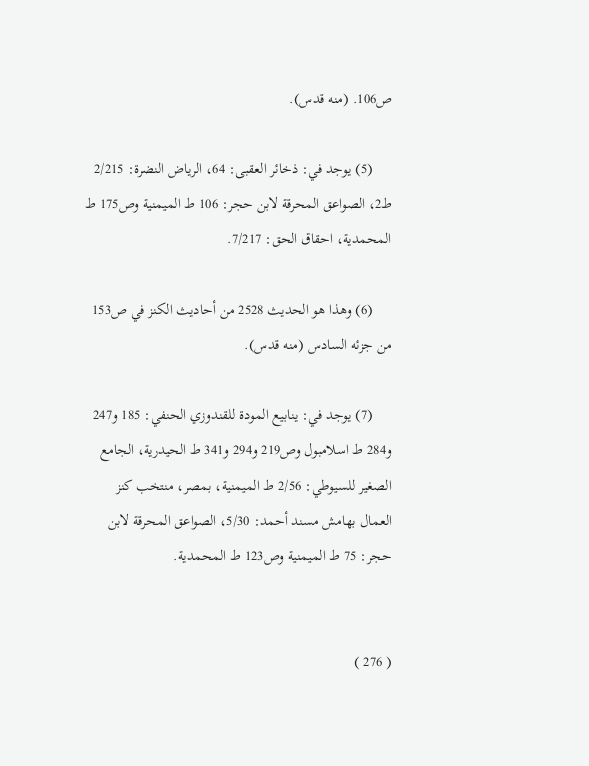ص106. (منه قدس).

     (5) يوجد في: ذخائر العقبى: 64، الرياض النضرة: 2/215 ط2، الصواعق المحرقة لابن حجر: 106 ط الميمنية وص175 ط المحمدية، احقاق الحق: 7/217.

     (6) وهذا هو الحديث 2528 من أحاديث الكنز في ص153 من جزئه السادس (منه قدس).

     (7) يوجد في: ينابيع المودة للقندوزي الحنفي: 185 و247 و284 ط اسلامبول وص219 و294 و341 ط الحيدرية، الجامع الصغير للسيوطي: 2/56 ط الميمنية، بمصر، منتخب كنز العمال بهامش مسند أحمد: 5/30، الصواعق المحرقة لابن حجر: 75 ط الميمنية وص123 ط المحمدية.


( 276 )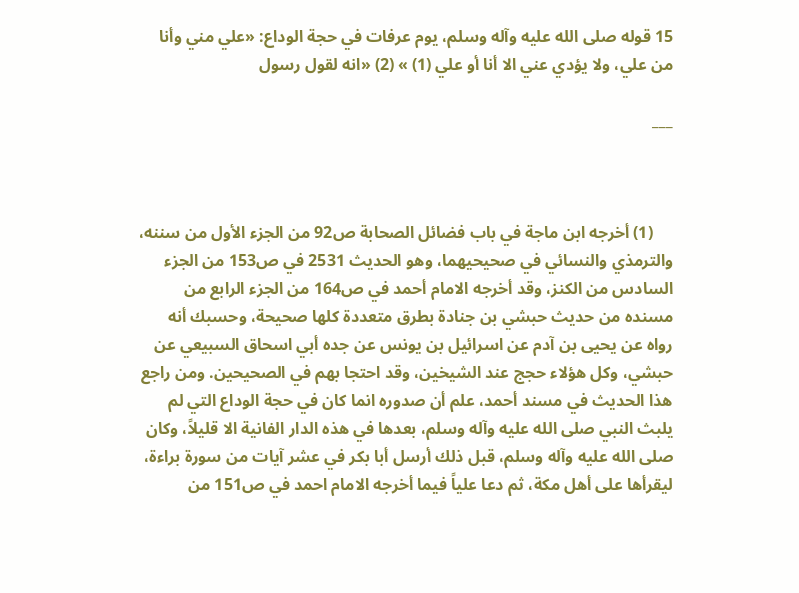15 قوله صلى الله عليه وآله وسلم، يوم عرفات في حجة الوداع: «علي مني وأنا من علي، ولا يؤدي عني الا أنا أو علي (1) » (2) «انه لقول رسول

___



     (1) أخرجه ابن ماجة في باب فضائل الصحابة ص92 من الجزء الأول من سننه، والترمذي والنسائي في صحيحيهما، وهو الحديث 2531 في ص153 من الجزء السادس من الكنز، وقد أخرجه الامام أحمد في ص164 من الجزء الرابع من مسنده من حديث حبشي بن جنادة بطرق متعددة كلها صحيحة، وحسبك أنه رواه عن يحيى بن آدم عن اسرائيل بن يونس عن جده أبي اسحاق السبيعي عن حبشي، وكل هؤلاء حجج عند الشيخين، وقد احتجا بهم في الصحيحين. ومن راجع هذا الحديث في مسند أحمد، علم أن صدوره انما كان في حجة الوداع التي لم يلبث النبي صلى الله عليه وآله وسلم، بعدها في هذه الدار الفانية الا قليلاً، وكان صلى الله عليه وآله وسلم، قبل ذلك أرسل أبا بكر في عشر آيات من سورة براءة، ليقرأها على أهل مكة، ثم دعا علياً فيما أخرجه الامام احمد في ص151 من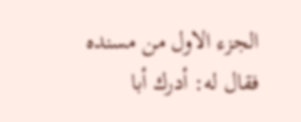الجزء الاول من مسنده فقال له: أدرك أبا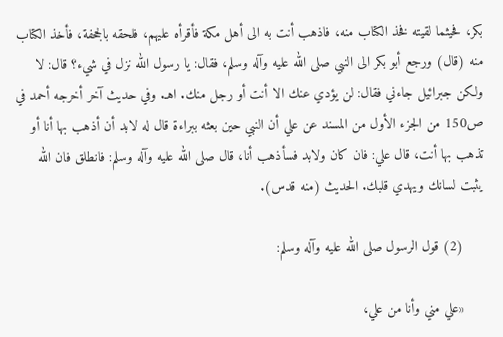بكر، فحيثما لقيته فخذ الكتاب منه، فاذهب أنت به الى أهل مكة فأقرأه عليهم، فلحقه بالجحفة، فأخذ الكتاب منه (قال) ورجع أبو بكر الى النبي صلى الله عليه وآله وسلم، فقال: يا رسول الله نزل في شيء؟ قال: لا ولكن جبرائيل جاءني فقال: لن يؤدي عنك الا أنت أو رجل منك. اهـ. وفي حديث آخر أخرجه أحمد في ص150 من الجزء الأول من المسند عن علي أن النبي حين بعثه ببراءة قال له لابد أن أذهب بها أنا أو تذهب بها أنت، قال علي: فان كان ولابد فسأذهب أنا، قال صلى الله عليه وآله وسلم: فانطلق فان الله يثبت لسانك ويهدي قلبك. الحديث (منه قدس).

     (2) قول الرسول صلى الله عليه وآله وسلم:

     «علي مني وأنا من علي،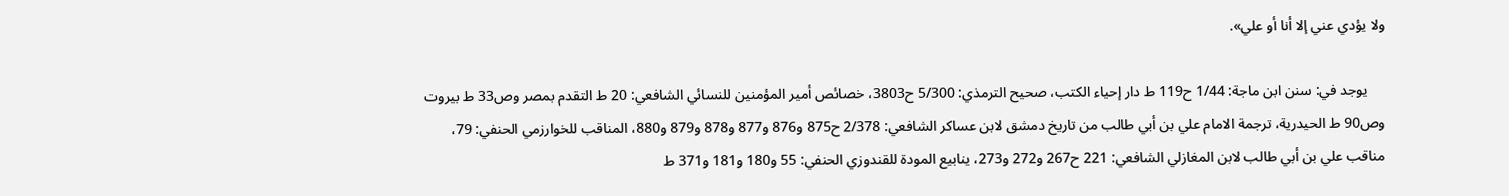ولا يؤدي عني إلا أنا أو علي».

     يوجد في: سنن ابن ماجة: 1/44 ح119 ط دار إحياء الكتب، صحيح الترمذي: 5/300 ح3803، خصائص أمير المؤمنين للنسائي الشافعي: 20 ط التقدم بمصر وص33 ط بيروت وص90 ط الحيدرية، ترجمة الامام علي بن أبي طالب من تاريخ دمشق لابن عساكر الشافعي: 2/378 ح875 و876 و877 و878 و879 و880، المناقب للخوارزمي الحنفي: 79، مناقب علي بن أبي طالب لابن المغازلي الشافعي: 221 ح267 و272 و273، ينابيع المودة للقندوزي الحنفي: 55 و180 و181 و371 ط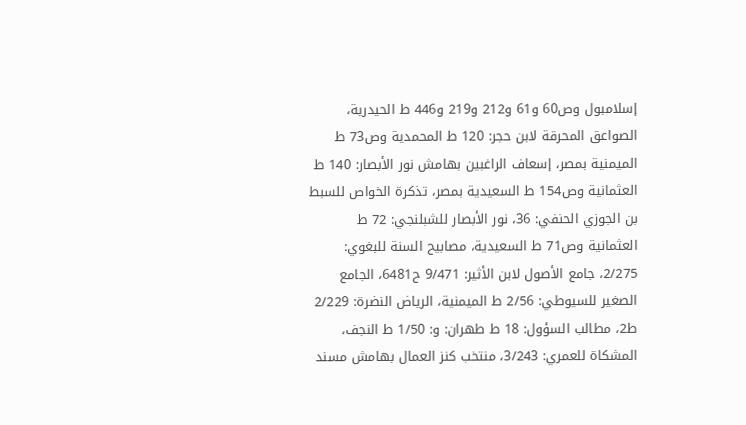إسلامبول وص60 و61 و212 و219 و446 ط الحيدرية، الصواعق المحرقة لابن حجر: 120 ط المحمدية وص73 ط الميمنية بمصر، إسعاف الراغبين بهامش نور الأبصار: 140 ط العثمانية وص154 ط السعيدية بمصر، تذكرة الخواص للسبط بن الجوزي الحنفي: 36، نور الأبصار للشبلنجي: 72 ط العثمانية وص71 ط السعيدية، مصابيح السنة للبغوي: 2/275، جامع الأصول لابن الأثير: 9/471 ح6481، الجامع الصغير للسيوطي: 2/56 ط الميمنية، الرياض النضرة: 2/229 ط2، مطالب السؤول: 18 ط طهران: و: 1/50 ط النجف، المشكاة للعمري: 3/243، منتخب كنز العمال بهامش مسند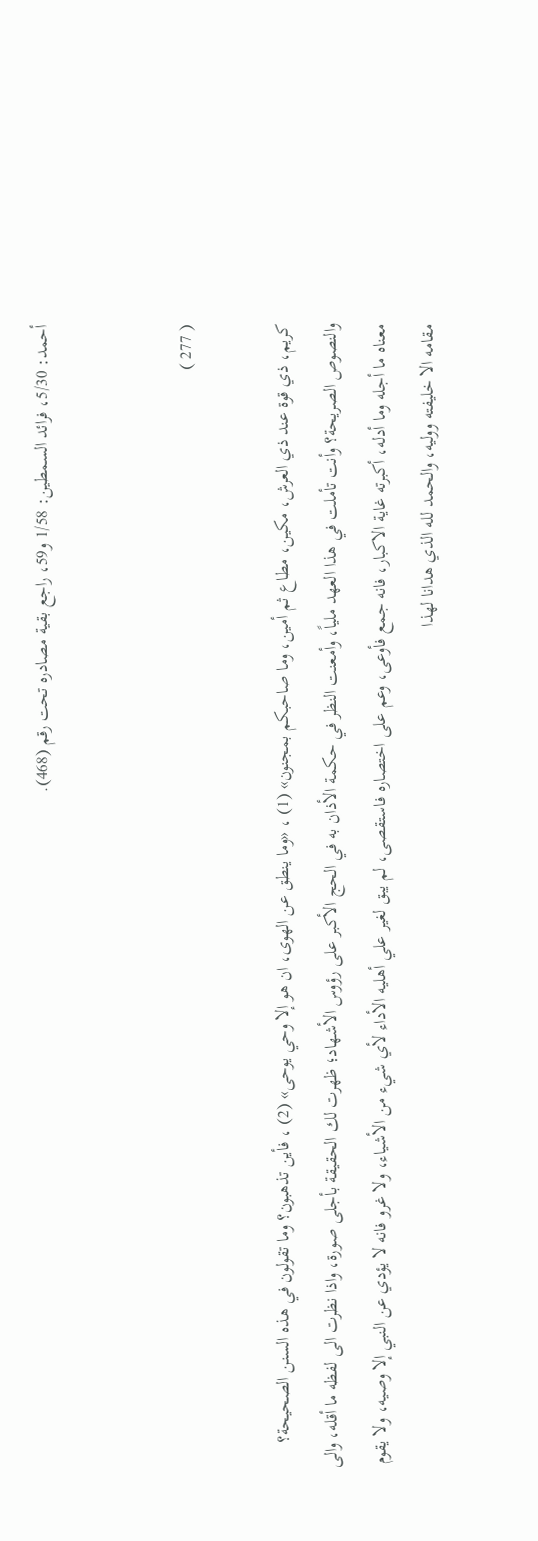أحمد: 5/30، فرائد السمطين: 1/58 و59، راجع بقية مصادره تحت رقم (468).


( 277 )

كريم، ذي قوة عند ذي العرش، مكين، مطاع ثم أمين، وما صاحبكم بمجنون» (1) ، «وما ينطق عن الهوى، ان هو إلا وحي يوحى» (2) ، فأين تذهبون؟ وما تقولون في هذه السنن الصحيحة؟ والنصوص الصريحة؟ وأنت تأملت في هذا العهد ملياً، وأمعنت النظر في حكمة الأذان به في الحج الأكبر على رؤوس الأشهاد؛ ظهرت لك الحقيقة بأجلى صورة، واذا نظرت الى لفظه ما أقله، والى معناه ما أجله وما أدله، أكبرته غاية الاكبار، فانه جمع فأوعى، وعم على اختصاره فاستقصى، لم يبق لغير علي أهليه الأداء لأي شيء من الأشياء، ولا غرو فانه لا يؤدي عن النبي إلا وصيه، ولا يقوم مقامه الا خليفته ووليه، والحمد لله الذي هدانا لهذا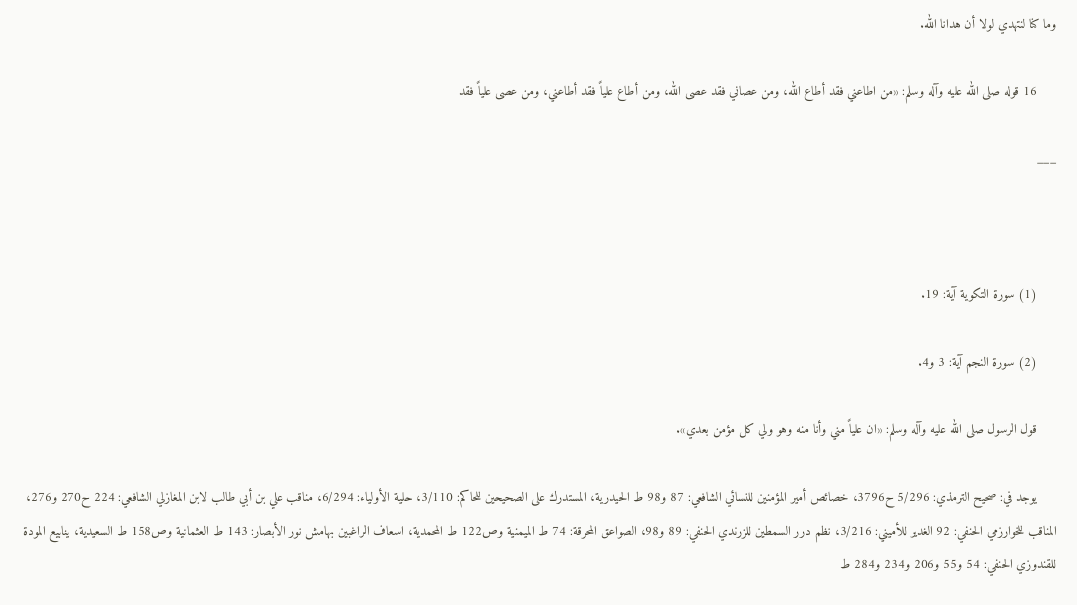وما كنا لنتهدي لولا أن هدانا الله.

     16 قوله صلى الله عليه وآله وسلم: «من اطاعني فقد أطاع الله، ومن عصاني فقد عصى الله، ومن أطاع علياً فقد أطاعني، ومن عصى علياً فقد

___



     (1) سورة التكوية آية: 19.

     (2) سورة النجم آية: 3 و4.

     قول الرسول صلى الله عليه وآله وسلم: «ان علياً مني وأنا منه وهو ولي كل مؤمن بعدي».

     يوجد في: صحيح الترمذي: 5/296 ح3796، خصائص أمير المؤمنين للنسائي الشافعي: 87 و98 ط الحيدرية، المستدرك على الصحيحين للحاكم: 3/110، حلية الأولياء: 6/294، مناقب علي بن أبي طالب لابن المغازلي الشافعي: 224 ح270 و276، المناقب للخوارزمي الحنفي: 92 الغدير للأميني: 3/216، نظم درر السمطين للزرندي الحنفي: 89 و98، الصواعق المحرقة: 74 ط الميمنية وص122 ط المحمدية، اسعاف الراغبين بهامش نور الأبصار: 143 ط العثمانية وص158 ط السعيدية، ينابيع المودة للقندوزي الحنفي: 54 و55 و206 و234 و284 ط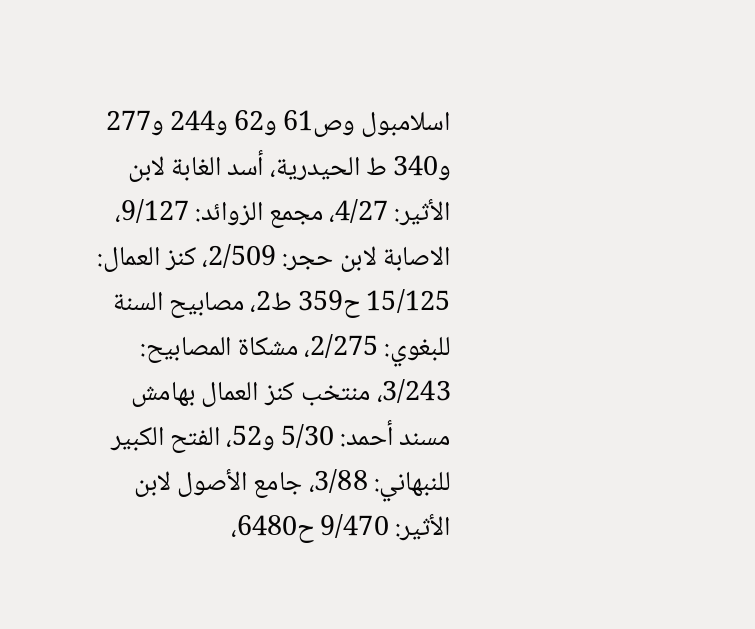اسلامبول وص61 و62 و244 و277 و340 ط الحيدرية، أسد الغابة لابن الأثير: 4/27، مجمع الزوائد: 9/127، الاصابة لابن حجر: 2/509، كنز العمال: 15/125 ح359 ط2، مصابيح السنة للبغوي: 2/275، مشكاة المصابيح: 3/243، منتخب كنز العمال بهامش مسند أحمد: 5/30 و52، الفتح الكبير للنبهاني: 3/88، جامع الأصول لابن الأثير: 9/470 ح6480،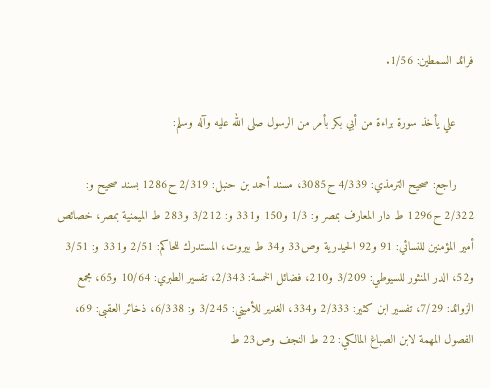فرائد السمطين: 1/56.

     علي يأخذ سورة براءة من أبي بكر بأمر من الرسول صلى الله عليه وآله وسلم:

     راجع: صحيح الترمذي: 4/339 ح3085، مسند أحمد بن حنبل: 2/319 ح1286 بسند صحيح و: 2/322 ح1296 ط دار المعارف بمصر و: 1/3 و150 و331 و: 3/212 و283 ط الميمنية بمصر، خصائص أمير المؤمنين للنسائي: 91 و92 الحيدرية وص33 و34 ط بيروت، المستدرك للحاكم: 2/51 و331 و: 3/51 و52، الدر المنثور للسيوطي: 3/209 و210، فضائل الخمسة: 2/343، تفسير الطبري: 10/64 و65، مجمع الزوائد: 7/29، تفسير ابن كثير: 2/333 و334، الغدير للأميني: 3/245 و: 6/338، ذخائر العقبى: 69، الفصول المهمة لابن الصباغ المالكي: 22 ط النجف وص23 ط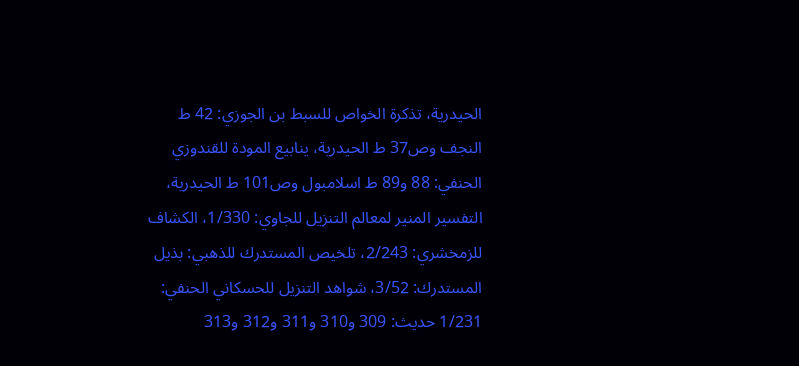الحيدرية، تذكرة الخواص للسبط بن الجوزي: 42 ط النجف وص37 ط الحيدرية، ينابيع المودة للقندوزي الحنفي: 88 و89 ط اسلامبول وص101 ط الحيدرية، التفسير المنير لمعالم التنزيل للجاوي: 1/330، الكشاف للزمخشري: 2/243، تلخيص المستدرك للذهبي: بذيل المستدرك: 3/52، شواهد التنزيل للحسكاني الحنفي: 1/231 حديث: 309 و310 و311 و312 و313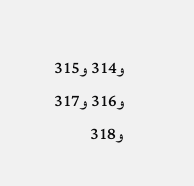و314 و315 و316 و317 و318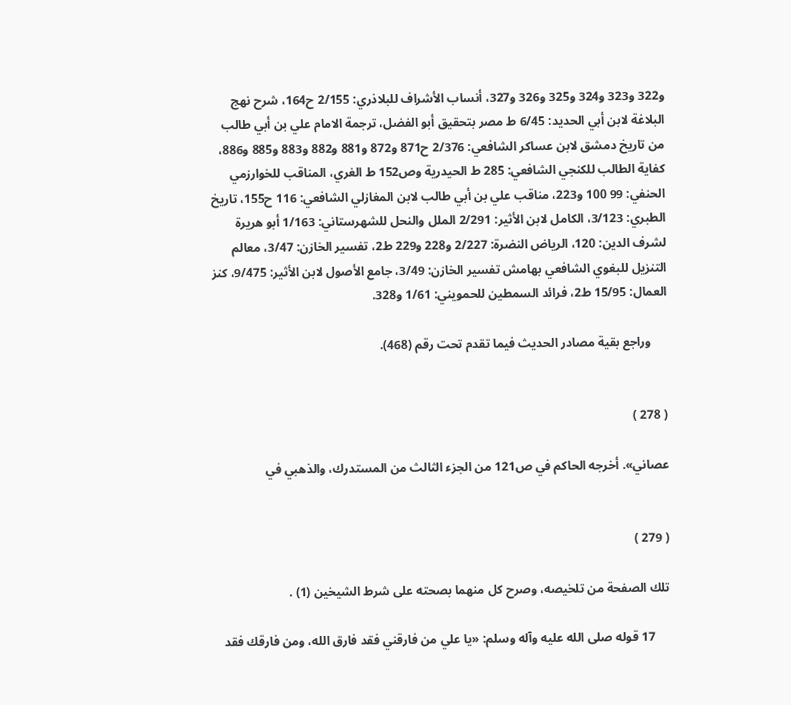و322 و323 و324 و325 و326 و327، أنساب الأشراف للبلاذري: 2/155 ح164، شرح نهج البلاغة لابن أبي الحديد: 6/45 ط مصر بتحقيق أبو الفضل، ترجمة الامام علي بن أبي طالب من تاريخ دمشق لابن عساكر الشافعي: 2/376 ح871 و872 و881 و882 و883 و885 و886، كفاية الطالب للكنجي الشافعي: 285 ط الحيدرية وص152 ط الغري، المناقب للخوارزمي الحنفي: 99 100 و223، مناقب علي بن أبي طالب لابن المغازلي الشافعي: 116 ح155، تاريخ الطبري: 3/123، الكامل لابن الأثير: 2/291 الملل والنحل للشهرستاني: 1/163 أبو هريرة لشرف الدين: 120، الرياض النضرة: 2/227 و228 و229 ط2، تفسير الخازن: 3/47، معالم التنزيل للبغوي الشافعي بهامش تفسير الخازن: 3/49، جامع الأصول لابن الأثير: 9/475، كنز العمال: 15/95 ط2، فرائد السمطين للحمويني: 1/61 و328.

     وراجع بقية مصادر الحديث فيما تقدم تحت رقم (468).


( 278 )

عصاني». أخرجه الحاكم في ص121 من الجزء الثالث من المستدرك، والذهبي في


( 279 )

تلك الصفحة من تلخيصه، وصرح كل منهما بصحته على شرط الشيخين (1) .

     17 قوله صلى الله عليه وآله وسلم: «يا علي من فارقني فقد فارق الله، ومن فارقك فقد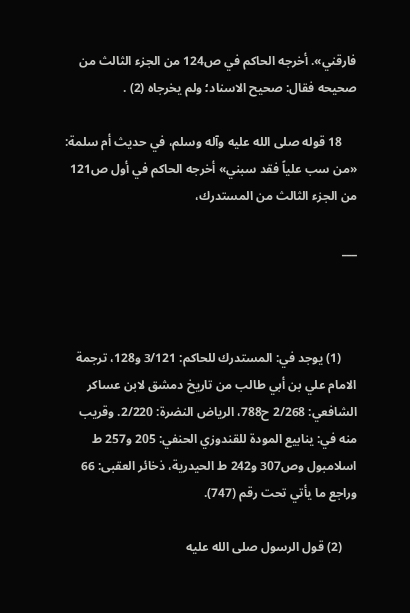فارقني». أخرجه الحاكم في ص124 من الجزء الثالث من صحيحه فقال: صحيح الاسناد؛ ولم يخرجاه (2) .

     18 قوله صلى الله عليه وآله وسلم، في حديث أم سلمة: «من سب علياً فقد سبني» أخرجه الحاكم في أول ص121 من الجزء الثالث من المستدرك،

___



     (1) يوجد في: المستدرك للحاكم: 3/121 و128، ترجمة الامام علي بن أبي طالب من تاريخ دمشق لابن عساكر الشافعي: 2/268 ح788، الرياض النضرة: 2/220. وقريب منه في: ينابيع المودة للقندوزي الحنفي: 205 و257 ط اسلامبول وص307 و242 ط الحيدرية، ذخائر العقبى: 66 وراجع ما يأتي تحت رقم (747).

     (2) قول الرسول صلى الله عليه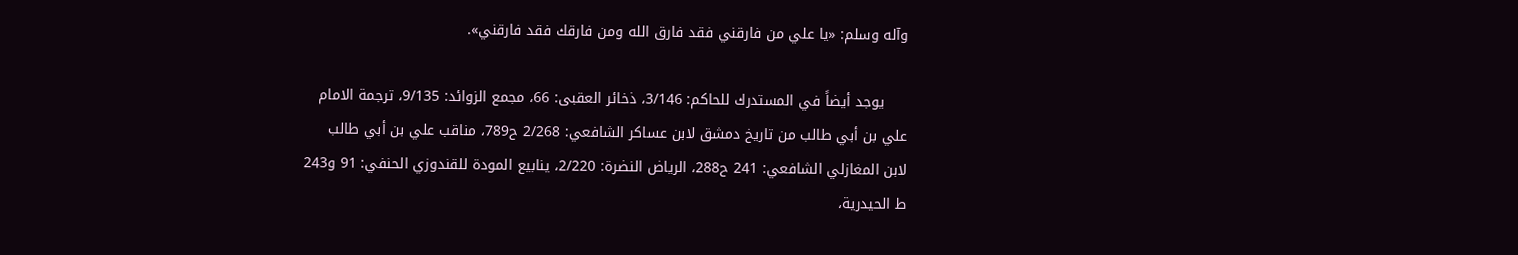وآله وسلم: «يا علي من فارقني فقد فارق الله ومن فارقك فقد فارقني».

     يوجد أيضاً في المستدرك للحاكم: 3/146، ذخائر العقبى: 66، مجمع الزوائد: 9/135، ترجمة الامام علي بن أبي طالب من تاريخ دمشق لابن عساكر الشافعي: 2/268 ح789، مناقب علي بن أبي طالب لابن المغازلي الشافعي: 241 ح288، الرياض النضرة: 2/220، ينابيع المودة للقندوزي الحنفي: 91 و243 ط الحيدرية،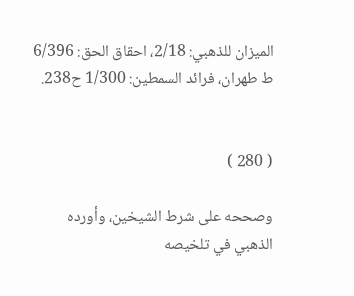الميزان للذهبي: 2/18، احقاق الحق: 6/396 ط طهران، فرائد السمطين: 1/300 ح238.


( 280 )

وصححه على شرط الشيخين، وأورده الذهبي في تلخيصه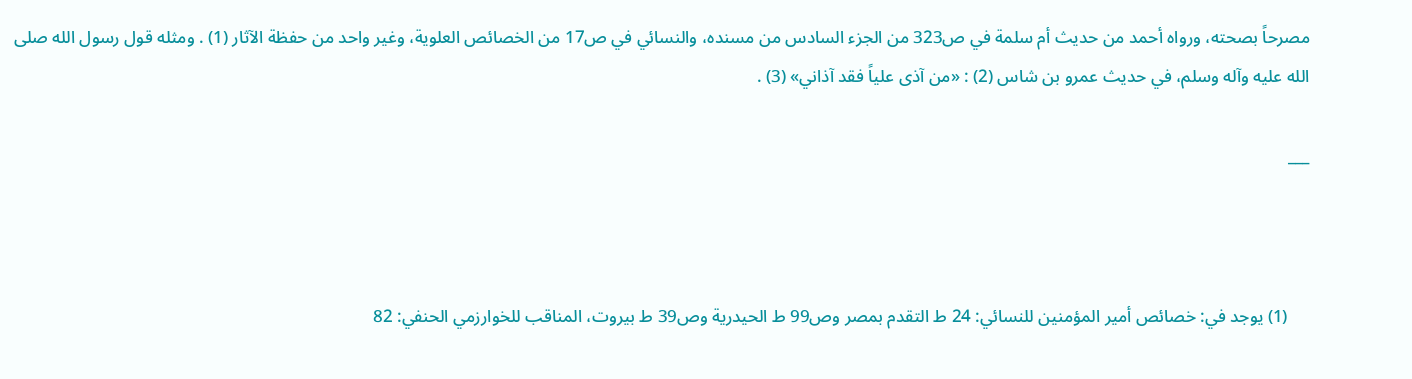مصرحاً بصحته، ورواه أحمد من حديث أم سلمة في ص323 من الجزء السادس من مسنده، والنسائي في ص17 من الخصائص العلوية، وغير واحد من حفظة الآثار (1) . ومثله قول رسول الله صلى الله عليه وآله وسلم، في حديث عمرو بن شاس (2) : «من آذى علياً فقد آذاني» (3) .

___



     (1) يوجد في: خصائص أمير المؤمنين للنسائي: 24 ط التقدم بمصر وص99 ط الحيدرية وص39 ط بيروت، المناقب للخوارزمي الحنفي: 82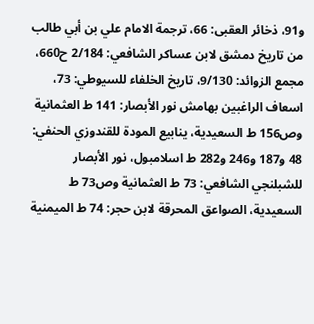و91، ذخائر العقبى: 66، ترجمة الامام علي بن أبي طالب من تاريخ دمشق لابن عساكر الشافعي: 2/184 ح660، مجمع الزوائد: 9/130، تاريخ الخلفاء للسيوطي: 73، اسعاف الراغبين بهامش نور الأبصار: 141 ط العثمانية وص156 ط السعيدية، ينابيع المودة للقندوزي الحنفي: 48 و187 و246 و282 ط اسلامبول، نور الأبصار للشبلنجي الشافعي: 73 ط العثمانية وص73 ط السعيدية، الصواعق المحرقة لابن حجر: 74 ط الميمنية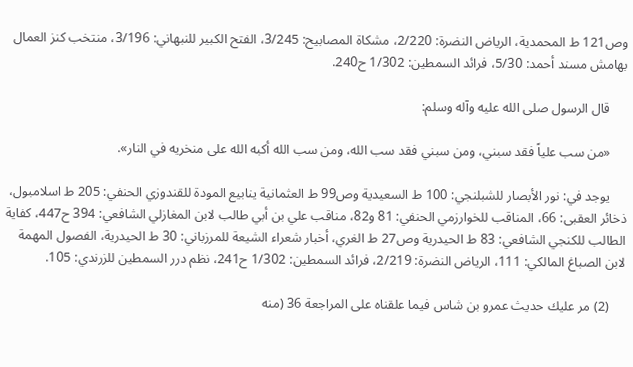وص121 ط المحمدية، الرياض النضرة: 2/220، مشكاة المصابيح: 3/245، الفتح الكبير للنبهاني: 3/196، منتخب كنز العمال بهامش مسند أحمد: 5/30، فرائد السمطين: 1/302 ح240.

     قال الرسول صلى الله عليه وآله وسلم:

     «من سب علياً فقد سبني، ومن سبني فقد سب الله، ومن سب الله أكبه الله على منخريه في النار».

     يوجد في: نور الأبصار للشبلنجي: 100 ط السعيدية وص99 ط العثمانية ينابيع المودة للقندوزي الحنفي: 205 ط اسلامبول، ذخائر العقبى: 66، المناقب للخوارزمي الحنفي: 81 و82، مناقب علي بن أبي طالب لابن المغازلي الشافعي: 394 ح447، كفاية الطالب للكنجي الشافعي: 83 ط الحيدرية وص27 ط الغري، أخبار شعراء الشيعة للمرزباني: 30 ط الحيدرية، الفصول المهمة لابن الصباغ المالكي: 111، الرياض النضرة: 2/219، فرائد السمطين: 1/302 ح241، نظم درر السمطين للزرندي: 105.

     (2) مر عليك حديث عمرو بن شاس فيما علقناه على المراجعة 36 (منه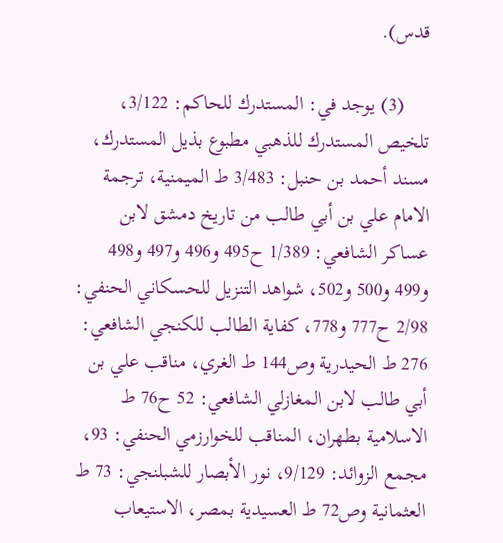قدس).

     (3) يوجد في: المستدرك للحاكم: 3/122، تلخيص المستدرك للذهبي مطبوع بذيل المستدرك، مسند أحمد بن حنبل: 3/483 ط الميمنية، ترجمة الامام علي بن أبي طالب من تاريخ دمشق لابن عساكر الشافعي: 1/389 ح495 و496 و497 و498 و499 و500 و502، شواهد التنزيل للحسكاني الحنفي: 2/98 ح777 و778، كفاية الطالب للكنجي الشافعي: 276 ط الحيدرية وص144 ط الغري، مناقب علي بن أبي طالب لابن المغازلي الشافعي: 52 ح76 ط الاسلامية بطهران، المناقب للخوارزمي الحنفي: 93، مجمع الزوائد: 9/129، نور الأبصار للشبلنجي: 73 ط العثمانية وص72 ط العسيدية بمصر، الاستيعاب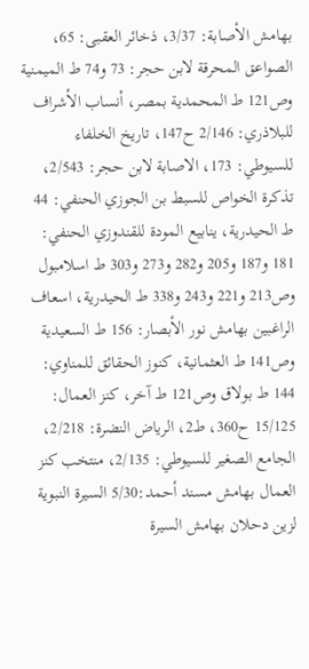بهامش الأصابة: 3/37، ذخائر العقبى: 65، الصواعق المحرقة لابن حجر: 73 و74 ط الميمنية وص121 ط المحمدية بمصر، أنساب الأشراف للبلاذري: 2/146 ح147، تاريخ الخلفاء للسيوطي: 173، الاصابة لابن حجر: 2/543، تذكرة الخواص للسبط بن الجوزي الحنفي: 44 ط الحيدرية، ينابيع المودة للقندوزي الحنفي: 181 و187 و205 و282 و273 و303 ط اسلامبول وص213 و221 و243 و338 ط الحيدرية، اسعاف الراغبين بهامش نور الأبصار: 156 ط السعيدية وص141 ط العثمانية، كنوز الحقائق للمناوي: 144 ط بولاق وص121 ط آخر، كنز العمال: 15/125 ح360، ط2، الرياض النضرة: 2/218، الجامع الصغير للسيوطي: 2/135، منتخب كنز العمال بهامش مسند أحمد:5/30 السيرة النبوية لزين دحلان بهامش السيرة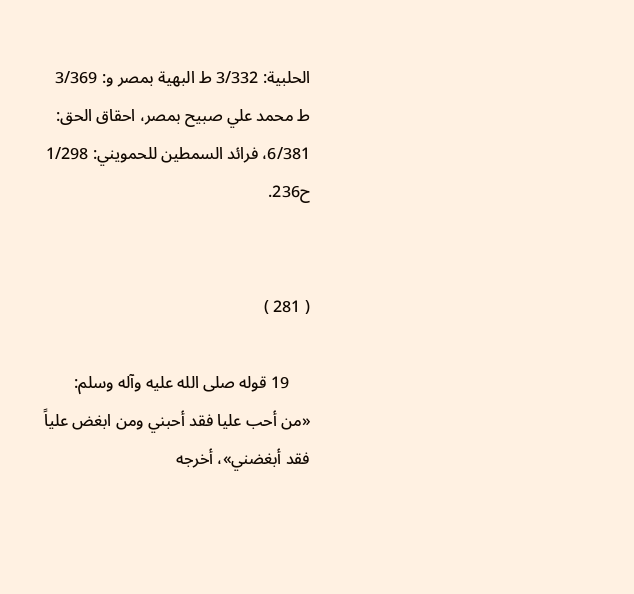الحلبية: 3/332 ط البهية بمصر و: 3/369 ط محمد علي صبيح بمصر، احقاق الحق: 6/381، فرائد السمطين للحمويني: 1/298 ح236.


( 281 )

     19 قوله صلى الله عليه وآله وسلم: «من أحب عليا فقد أحبني ومن ابغض علياً فقد أبغضني»، أخرجه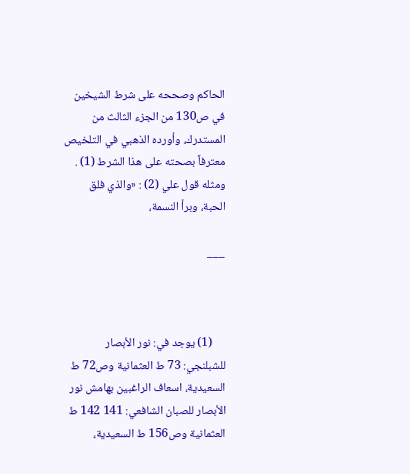الحاكم وصححه على شرط الشيخين في ص130 من الجزء الثالث من المستدرك، وأورده الذهبي في التلخيص معترفاً بصحته على هذا الشرط (1) . ومثله قول علي (2) : «والذي فلق الحبة، وبرأ النسمة،

___



     (1) يوجد في: نور الأبصار للشبلنجي: 73 ط العثمانية وص72 ط السعيدية، اسعاف الراغبين بهامش نور الأبصار للصبان الشافعي: 141 142 ط العثمانية وص156 ط السعيدية،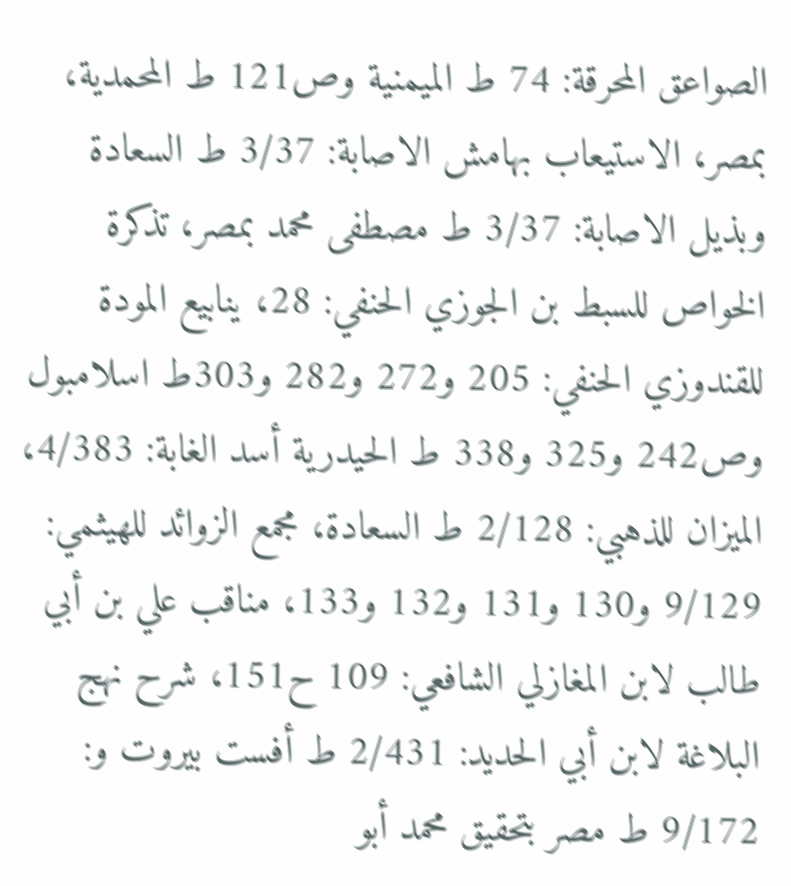الصواعق المحرقة: 74 ط الميمنية وص121 ط المحمدية، بمصر، الاستيعاب بهامش الاصابة: 3/37 ط السعادة وبذيل الاصابة: 3/37 ط مصطفى محمد بمصر، تذكرة الخواص للسبط بن الجوزي الحنفي: 28، ينابيع المودة للقندوزي الحنفي: 205 و272 و282 و303ط اسلامبول وص242 و325 و338 ط الحيدرية أسد الغابة: 4/383، الميزان للذهبي: 2/128 ط السعادة، مجمع الزوائد للهيثمي: 9/129 و130 و131 و132 و133، مناقب علي بن أبي طالب لابن المغازلي الشافعي: 109 ح151، شرح نهج البلاغة لابن أبي الحديد: 2/431 ط أفست بيروت و: 9/172 ط مصر بتحقيق محمد أبو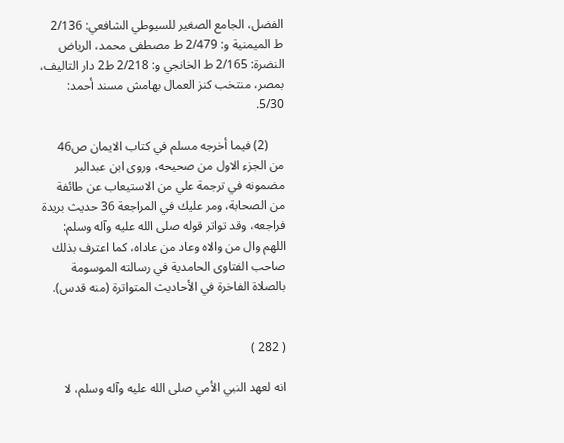الفضل، الجامع الصغير للسيوطي الشافعي: 2/136 ط الميمنية و: 2/479 ط مصطفى محمد، الرياض النضرة: 2/165 ط الخانجي و: 2/218 ط2 دار التاليف، بمصر، منتخب كنز العمال بهامش مسند أحمد: 5/30.

     (2) فيما أخرجه مسلم في كتاب الايمان ص46 من الجزء الاول من صحيحه، وروى ابن عبدالبر مضمونه في ترجمة علي من الاستيعاب عن طائفة من الصحابة، ومر عليك في المراجعة 36 حديث بريدة فراجعه، وقد تواتر قوله صلى الله عليه وآله وسلم: اللهم وال من والاه وعاد من عاداه، كما اعترف بذلك صاحب الفتاوى الحامدية في رسالته الموسومة بالصلاة الفاخرة في الأحاديث المتواترة (منه قدس).


( 282 )

انه لعهد النبي الأمي صلى الله عليه وآله وسلم، لا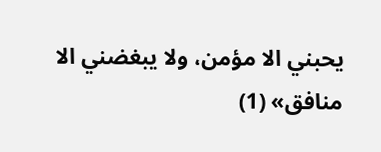يحبني الا مؤمن، ولا يبغضني الا منافق» (1)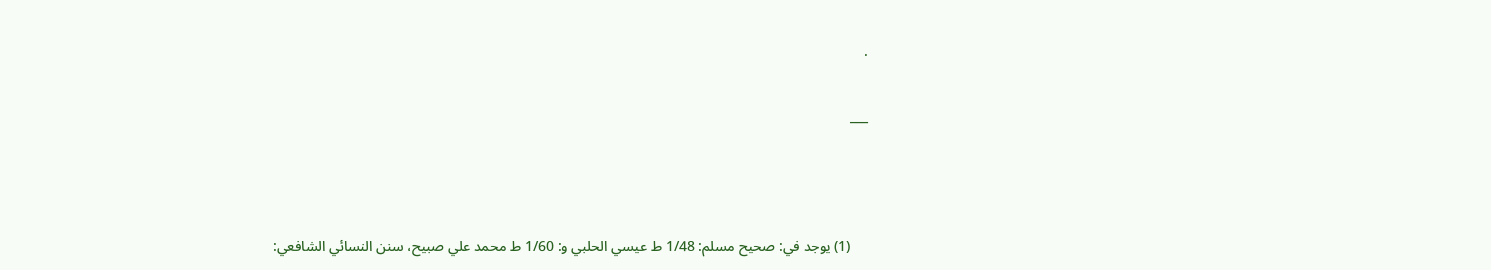.

___



     (1) يوجد في: صحيح مسلم: 1/48 ط عيسي الحلبي و: 1/60 ط محمد علي صبيح، سنن النسائي الشافعي: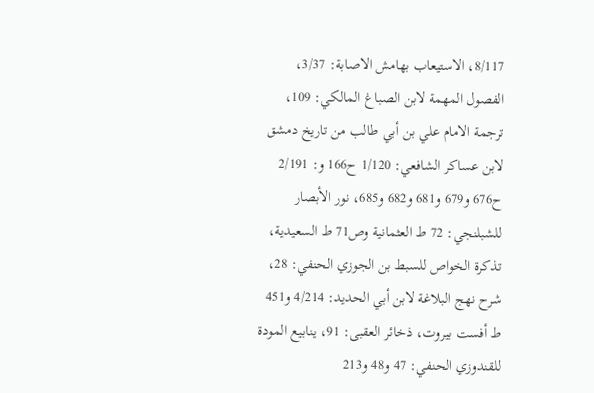8/117، الاستيعاب بهامش الاصابة: 3/37، الفصول المهمة لابن الصباغ المالكي: 109، ترجمة الامام علي بن أبي طالب من تاريخ دمشق لابن عساكر الشافعي: 1/120 ح166 و: 2/191 ح676 و679 و681 و682 و685، نور الأبصار للشبلنجي: 72 ط العثمانية وص71 ط السعيدية، تذكرة الخواص للسبط بن الجوزي الحنفي: 28، شرح نهج البلاغة لابن أبي الحديد: 4/214 و451 ط أفست بيروت، ذخائر العقبى: 91، ينابيع المودة للقندوزي الحنفي: 47 و48 و213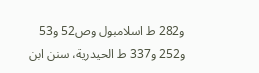و282 ط اسلامبول وص52 و53 و252 و337 ط الحيدرية، سنن ابن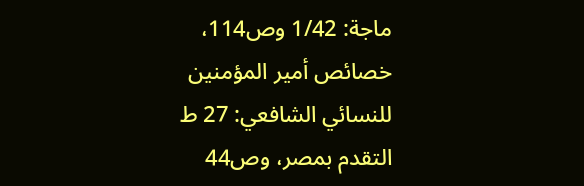ماجة: 1/42 وص114، خصائص أمير المؤمنين للنسائي الشافعي: 27 ط التقدم بمصر، وص44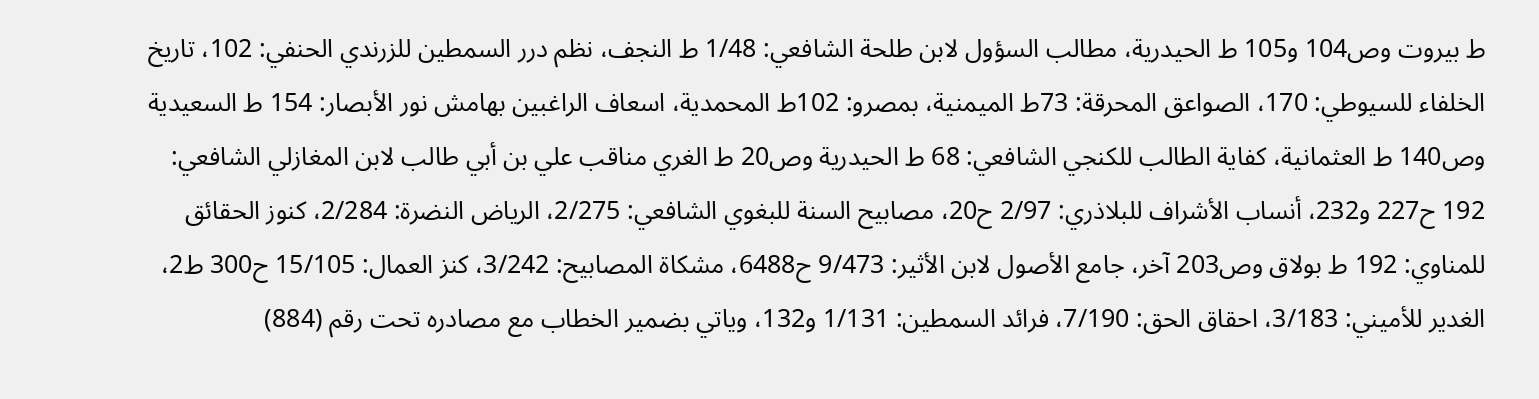ط بيروت وص104 و105 ط الحيدرية، مطالب السؤول لابن طلحة الشافعي: 1/48 ط النجف، نظم درر السمطين للزرندي الحنفي: 102، تاريخ الخلفاء للسيوطي: 170، الصواعق المحرقة: 73ط الميمنية، بمصرو: 102ط المحمدية، اسعاف الراغبين بهامش نور الأبصار: 154 ط السعيدية وص140 ط العثمانية، كفاية الطالب للكنجي الشافعي: 68 ط الحيدرية وص20 ط الغري مناقب علي بن أبي طالب لابن المغازلي الشافعي: 192 ح227 و232، أنساب الأشراف للبلاذري: 2/97 ح20، مصابيح السنة للبغوي الشافعي: 2/275، الرياض النضرة: 2/284، كنوز الحقائق للمناوي: 192 ط بولاق وص203 آخر، جامع الأصول لابن الأثير: 9/473 ح6488، مشكاة المصابيح: 3/242، كنز العمال: 15/105 ح300 ط2، الغدير للأميني: 3/183، احقاق الحق: 7/190، فرائد السمطين: 1/131 و132، وياتي بضمير الخطاب مع مصادره تحت رقم (884)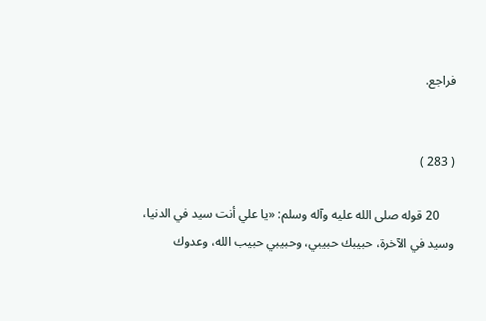فراجع.


( 283 )

     20 قوله صلى الله عليه وآله وسلم: «يا علي أنت سيد في الدنيا، وسيد في الآخرة، حبيبك حبيبي، وحبيبي حبيب الله، وعدوك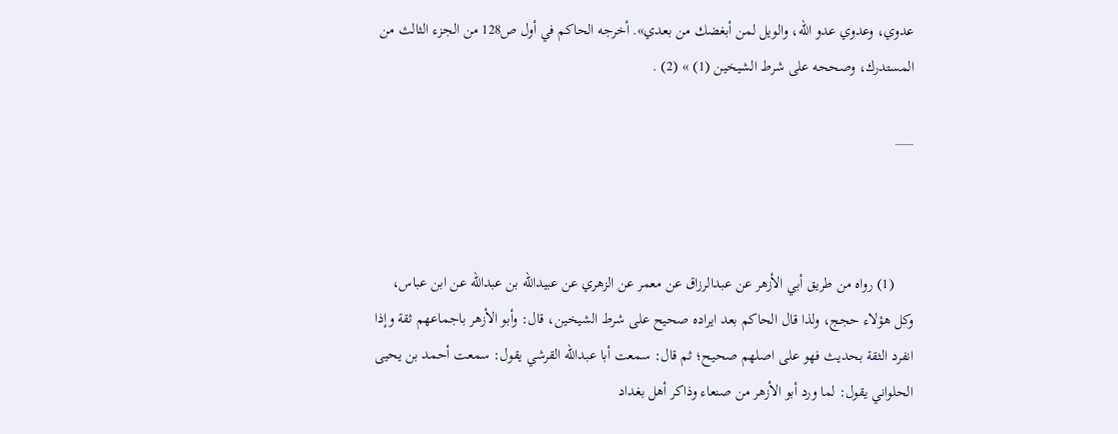عدوي، وعدوي عدو الله، والويل لمن أبغضك من بعدي». أخرجه الحاكم في أول ص128 من الجزء الثالث من المستدرك، وصححه على شرط الشيخين (1) » (2) .

___



     (1) رواه من طريق أبي الأزهر عن عبدالرزاق عن معمر عن الزهري عن عبيدالله بن عبدالله عن ابن عباس، وكل هؤلاء حجج، ولذا قال الحاكم بعد ايراده صحيح على شرط الشيخين، قال: وأبو الأزهر باجماعهم ثقة وإذا انفرد الثقة بحديث فهو على اصلهم صحيح؛ ثم قال: سمعت أبا عبدالله القرشي يقول: سمعت أحمد بن يحيى الحلواني يقول: لما ورد أبو الأزهر من صنعاء وذاكر أهل بغداد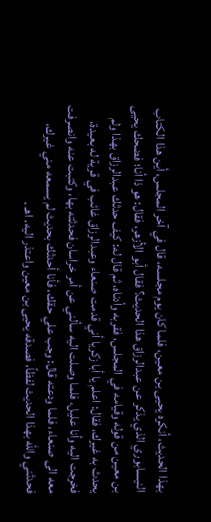بهذا الحديث، أنكره يحيى بن معين، فلما كان يوم مجلسه، قال في آخر المجلس، أين هذا الكتاب النيسابوري الذي يذكر عن عبدالرزاق هذا الحديث؟ فقال أبو الأزهر، فقال: هو ذا أنا؛ فضحك يحيى بن معين من قوله وقيامه في المجلس، فقربه وأدناه، ثم قال له: كيف حدثك عبدالرزاق بهذا ولم يحدث به غيرك، فقال: اعلم يا أبا زكريا أني قدمت صنعاء وعبدالرزاق غائب في قرية له بعيدة، فخرجت اليه وأنا عليل، فلما وصلت اليه سألني عن أمر خراسان فحدثته بها، وكتبت عنه وانصرفت معه الى صنعاء، فلما ودعته قال: وجب علي حقك، فأنا أحدثك بحديث لم يسمعه مني غيرك، فحدثني والله بهذا الحديث لفظاً، فصدقه يحيى بن معين واعتذر اليه. اهـ .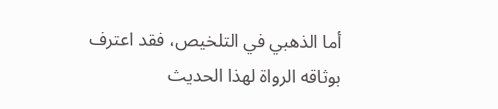أما الذهبي في التلخيص، فقد اعترف بوثاقه الرواة لهذا الحديث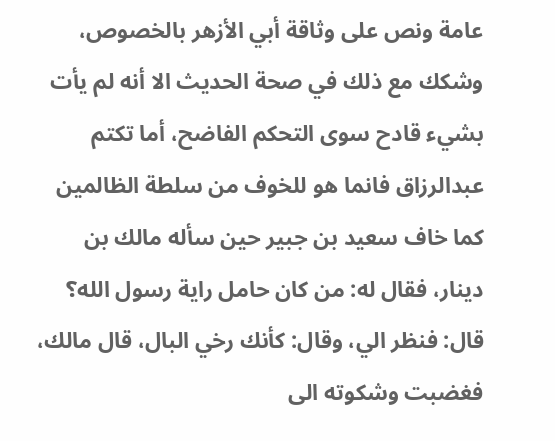عامة ونص على وثاقة أبي الأزهر بالخصوص، وشكك مع ذلك في صحة الحديث الا أنه لم يأت بشيء قادح سوى التحكم الفاضح، أما تكتم عبدالرزاق فانما هو للخوف من سلطة الظالمين كما خاف سعيد بن جبير حين سأله مالك بن دينار، فقال له: من كان حامل راية رسول الله؟ قال: فنظر الي، وقال: كأنك رخي البال، قال مالك، فغضبت وشكوته الى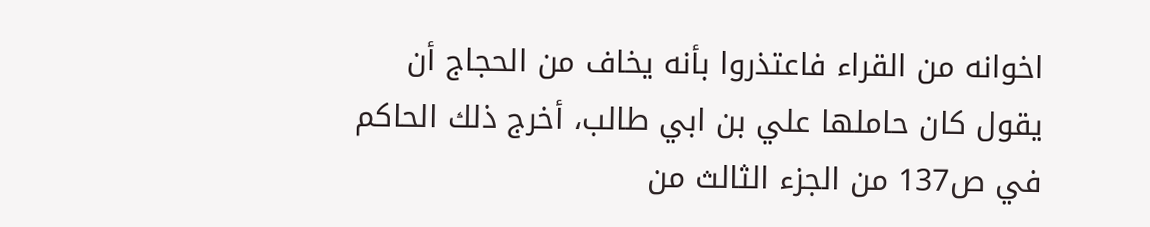اخوانه من القراء فاعتذروا بأنه يخاف من الحجاج أن يقول كان حاملها علي بن ابي طالب، أخرج ذلك الحاكم في ص137 من الجزء الثالث من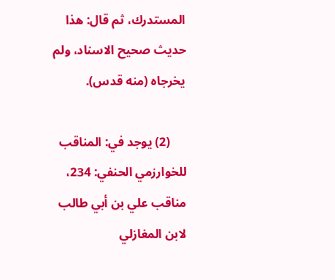المستدرك، ثم قال: هذا حديث صحيح الاسناد، ولم يخرجاه (منه قدس).

     (2) يوجد في: المناقب للخوارزمي الحنفي: 234، مناقب علي بن أبي طالب لابن المغازلي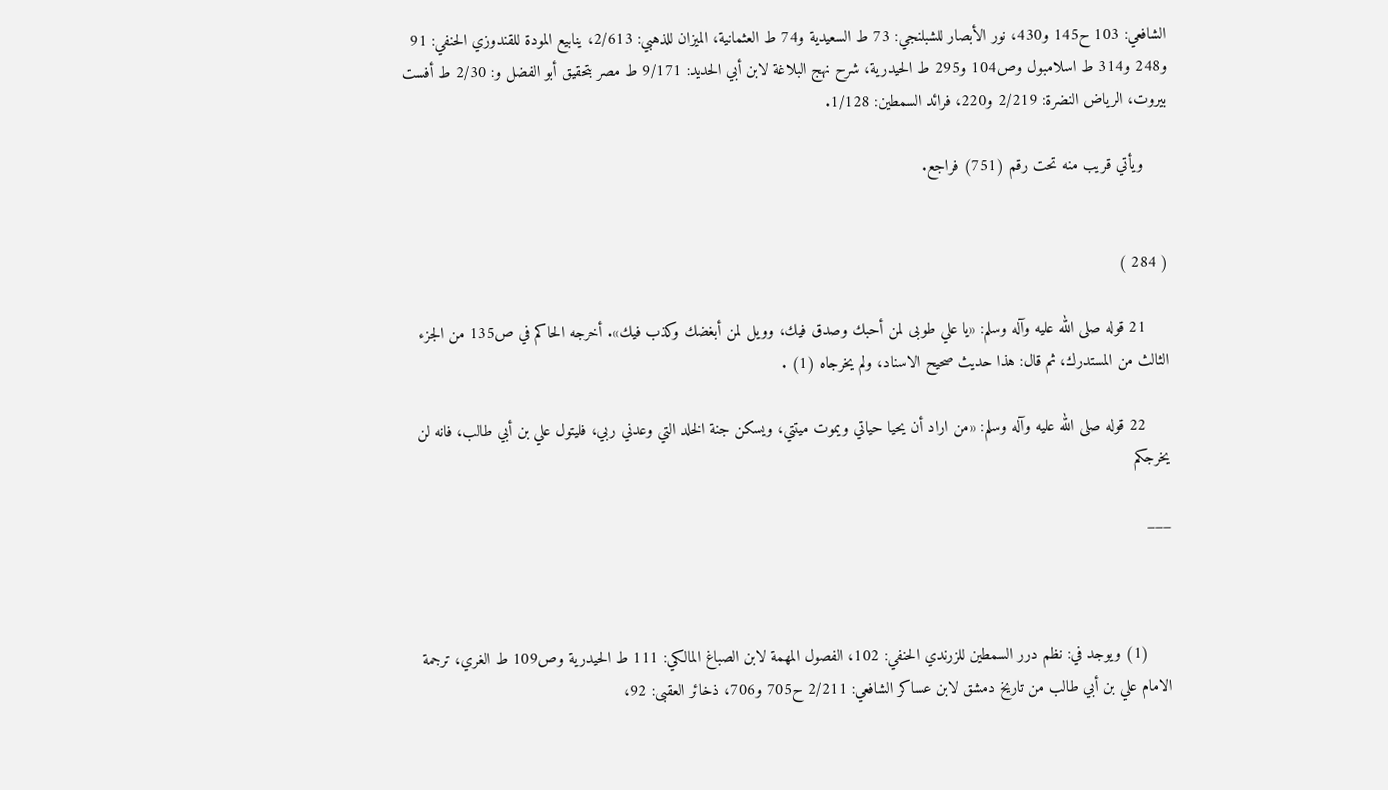الشافعي: 103 ح145 و430، نور الأبصار للشبلنجي: 73 ط السعيدية و74 ط العثمانية، الميزان للذهبي: 2/613، ينابيع المودة للقندوزي الحنفي: 91 و248 و314 ط اسلامبول وص104 و295 ط الحيدرية، شرح نهج البلاغة لابن أبي الحديد: 9/171 ط مصر بتحقيق أبو الفضل و: 2/30 ط أفست بيروت، الرياض النضرة: 2/219 و220، فرائد السمطين: 1/128.

     ويأتي قريب منه تحت رقم (751) فراجع.


( 284 )

     21 قوله صلى الله عليه وآله وسلم: «يا علي طوبى لمن أحبك وصدق فيك، وويل لمن أبغضك وكذب فيك». أخرجه الحاكم في ص135 من الجزء الثالث من المستدرك، ثم قال: هذا حديث صحيح الاسناد، ولم يخرجاه (1) .

     22 قوله صلى الله عليه وآله وسلم: «من اراد أن يحيا حياتي ويموت ميتتي، ويسكن جنة الخلد التي وعدني ربي، فليتول علي بن أبي طالب، فانه لن يخرجكم

___



     (1) ويوجد في: نظم درر السمطين للزرندي الحنفي: 102، الفصول المهمة لابن الصباغ المالكي: 111 ط الحيدرية وص109 ط الغري، ترجمة الامام علي بن أبي طالب من تاريخ دمشق لابن عساكر الشافعي: 2/211 ح705 و706، ذخائر العقبى: 92،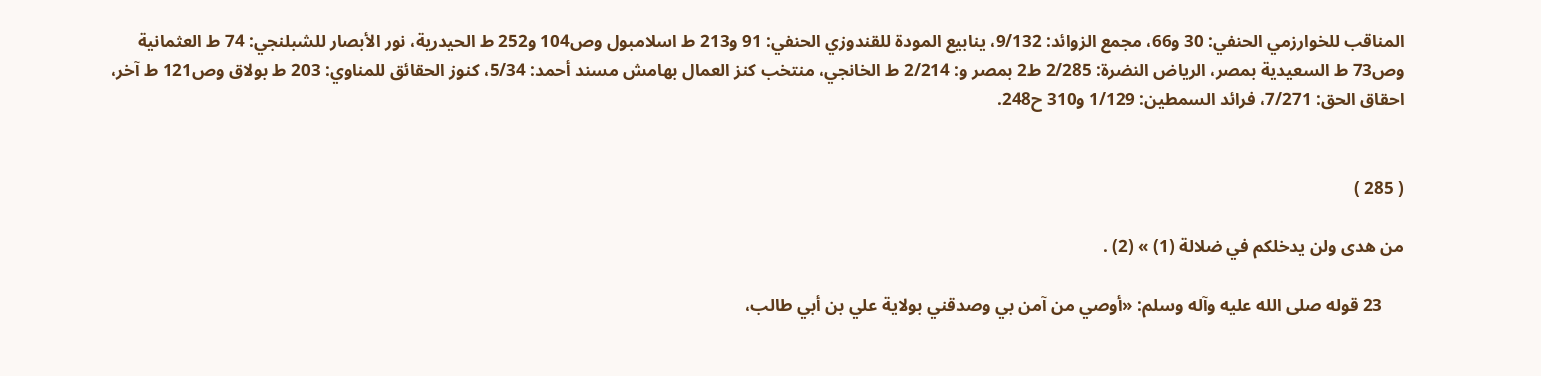المناقب للخوارزمي الحنفي: 30 و66، مجمع الزوائد: 9/132، ينابيع المودة للقندوزي الحنفي: 91 و213 ط اسلامبول وص104 و252 ط الحيدرية، نور الأبصار للشبلنجي: 74 ط العثمانية وص73 ط السعيدية بمصر، الرياض النضرة: 2/285 ط2 بمصر و: 2/214 ط الخانجي، منتخب كنز العمال بهامش مسند أحمد: 5/34، كنوز الحقائق للمناوي: 203 ط بولاق وص121 ط آخر، احقاق الحق: 7/271، فرائد السمطين: 1/129 و310 ح248.


( 285 )

من هدى ولن يدخلكم في ضلالة (1) » (2) .

     23 قوله صلى الله عليه وآله وسلم: «أوصي من آمن بي وصدقني بولاية علي بن أبي طالب،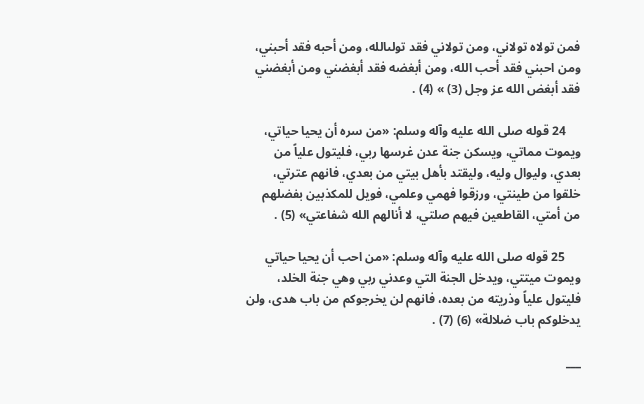فمن تولاه تولاني، ومن تولاني فقد تولىالله، ومن أحبه فقد أحبني، ومن احبني فقد أحب الله، ومن أبغضه فقد أبغضني ومن أبغضني فقد أبغض الله عز وجل (3) » (4) .

     24 قوله صلى الله عليه وآله وسلم: «من سره أن يحيا حياتي، ويموت مماتي، ويسكن جنة عدن غرسها ربي، فليتول علياً من بعدي، وليوال وليه، وليقتد بأهل بيتي من بعدي، فانهم عترتي، خلقوا من طينتي، ورزقوا فهمي وعلمي، فويل للمكذبين بفضلهم من أمتي، القاطعين فيهم صلتي، لا أنالهم الله شفاعتي» (5) .

     25 قوله صلى الله عليه وآله وسلم: «من احب أن يحيا حياتي ويموت ميتتي، ويدخل الجنة التي وعدني ربي وهي جنة الخلد، فليتول علياً وذريته من بعده، فانهم لن يخرجوكم من باب هدى، ولن يدخلوكم باب ضلالة» (6) (7) .

___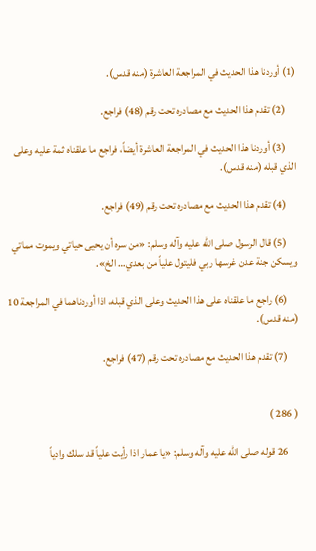(1) أوردنا هذا الحديث في المراجعة العاشرة (منه قدس).

     (2) تقدم هذا الحديث مع مصادره تحت رقم (48) فراجع.

     (3) أوردنا هذا الحديث في المراجعة العاشرة أيضاً، فراجع ما علقناه ثمة عليه وعلى الذي قبله (منه قدس).

     (4) تقدم هذا الحديث مع مصادره تحت رقم (49) فراجع.

     (5) قال الرسول صلى الله عليه وآله وسلم: «من سره أن يحيى حياتي ويموت مماتي ويسكن جنة عدن غرسها ربي فليتول علياً من بعدي… الخ».

     (6) راجع ما علقناه على هذا الحديث وعلى الذي قبله، اذا أوردناهما في المراجعة 10 (منه قدس).

     (7) تقدم هذا الحديث مع مصادره تحت رقم (47) فراجع.


( 286 )

     26 قوله صلى الله عليه وآله وسلم: «يا عمار اذا رأيت علياً قد سلك وادياً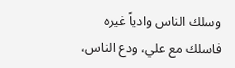وسلك الناس وادياً غيره فاسلك مع علي، ودع الناس،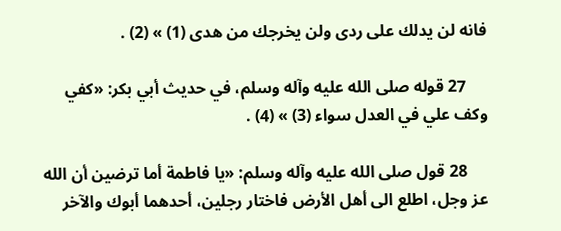فانه لن يدلك على ردى ولن يخرجك من هدى (1) » (2) .

     27 قوله صلى الله عليه وآله وسلم، في حديث أبي بكر: «كفي وكف علي في العدل سواء (3) » (4) .

     28 قول صلى الله عليه وآله وسلم: «يا فاطمة أما ترضين أن الله عز وجل، اطلع الى أهل الأرض فاختار رجلين، أحدهما أبوك والآخر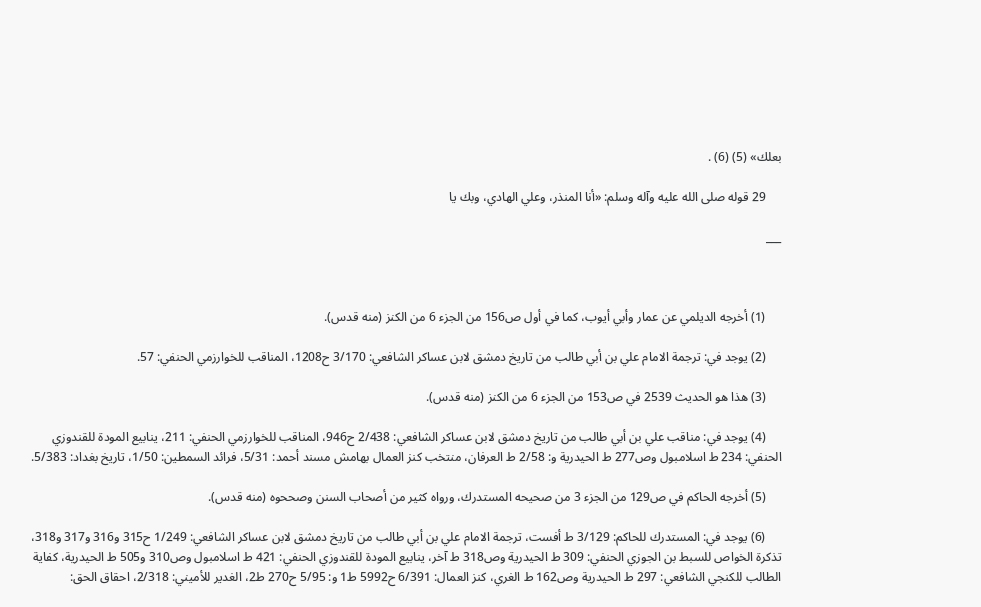بعلك» (5) (6) .

     29 قوله صلى الله عليه وآله وسلم: «أنا المنذر، وعلي الهادي، وبك يا

___



     (1) أخرجه الديلمي عن عمار وأبي أيوب، كما في أول ص156 من الجزء 6 من الكنز (منه قدس).

     (2) يوجد في: ترجمة الامام علي بن أبي طالب من تاريخ دمشق لابن عساكر الشافعي: 3/170 ح1208، المناقب للخوارزمي الحنفي: 57.

     (3) هذا هو الحديث 2539 في ص153 من الجزء 6 من الكنز (منه قدس).

     (4) يوجد في: مناقب علي بن أبي طالب من تاريخ دمشق لابن عساكر الشافعي: 2/438 ح946، المناقب للخوارزمي الحنفي: 211، ينابيع المودة للقندوزي الحنفي: 234 ط اسلامبول وص277 ط الحيدرية و: 2/58 ط العرفان، منتخب كنز العمال بهامش مسند أحمد: 5/31، فرائد السمطين: 1/50، تاريخ بغداد: 5/383.

     (5) أخرجه الحاكم في ص129 من الجزء 3 من صحيحه المستدرك، ورواه كثير من أصحاب السنن وصححوه (منه قدس).

     (6) يوجد في: المستدرك للحاكم: 3/129 ط أفست، ترجمة الامام علي بن أبي طالب من تاريخ دمشق لابن عساكر الشافعي: 1/249 ح315 و316 و317 و318، تذكرة الخواص للسبط بن الجوزي الحنفي: 309 ط الحيدرية وص318 ط آخر، ينابيع المودة للقندوزي الحنفي: 421 ط اسلامبول وص310 و505 ط الحيدرية، كفاية الطالب للكنجي الشافعي: 297 ط الحيدرية وص162 ط الغري، كنز العمال: 6/391 ح5992 ط1 و: 5/95 ح270 ط2، الغدير للأميني: 2/318، احقاق الحق: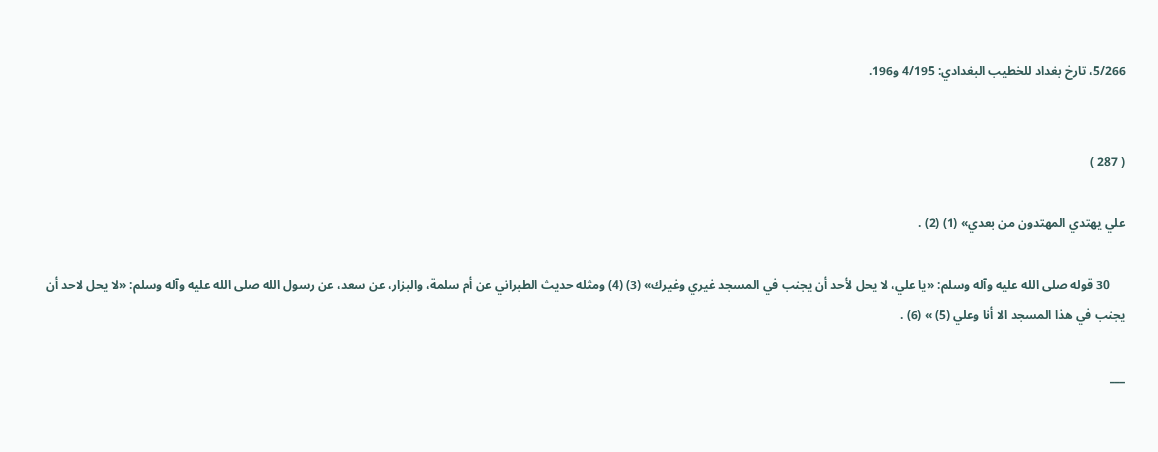5/266، تارخ بغداد للخطيب البغدادي: 4/195 و196.


( 287 )

علي يهتدي المهتدون من بعدي» (1) (2) .

     30 قوله صلى الله عليه وآله وسلم: «يا علي، لا يحل لأحد أن يجنب في المسجد غيري وغيرك» (3) (4) ومثله حديث الطبراني عن أم سلمة، والبزار، عن سعد، عن رسول الله صلى الله عليه وآله وسلم: «لا يحل لاحد أن يجنب في هذا المسجد الا أنا وعلي (5) » (6) .

___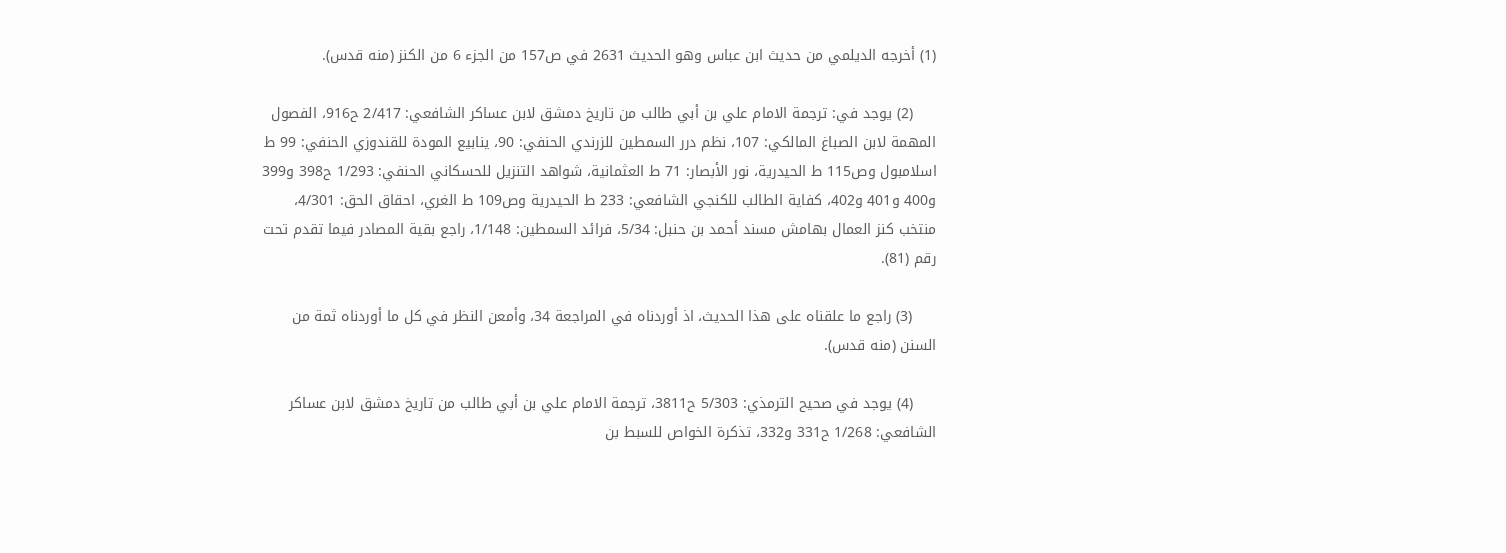(1) أخرجه الديلمي من حديث ابن عباس وهو الحديث 2631 في ص157 من الجزء 6 من الكنز (منه قدس).

     (2) يوجد في: ترجمة الامام علي بن أبي طالب من تاريخ دمشق لابن عساكر الشافعي: 2/417 ح916، الفصول المهمة لابن الصباغ المالكي: 107، نظم درر السمطين للزرندي الحنفي: 90، ينابيع المودة للقندوزي الحنفي: 99 ط اسلامبول وص115 ط الحيدرية، نور الأبصار: 71 ط العثمانية، شواهد التنزيل للحسكاني الحنفي: 1/293 ح398 و399 و400 و401 و402، كفاية الطالب للكنجي الشافعي: 233 ط الحيدرية وص109 ط الغري، احقاق الحق: 4/301، منتخب كنز العمال بهامش مسند أحمد بن حنبل: 5/34، فرائد السمطين: 1/148، راجع بقية المصادر فيما تقدم تحت رقم (81).

     (3) راجع ما علقناه على هذا الحديث، اذ أوردناه في المراجعة 34، وأمعن النظر في كل ما أوردناه ثمة من السنن (منه قدس).

     (4) يوجد في صحيح الترمذي: 5/303 ح3811، ترجمة الامام علي بن أبي طالب من تاريخ دمشق لابن عساكر الشافعي: 1/268 ح331 و332، تذكرة الخواص للسبط بن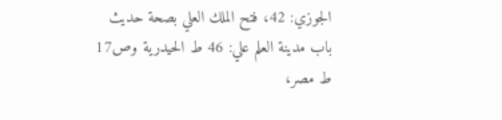الجوزي: 42، فتح الملك العلي بصحة حديث باب مدينة العلم علي: 46 ط الحيدرية وص17 ط مصر،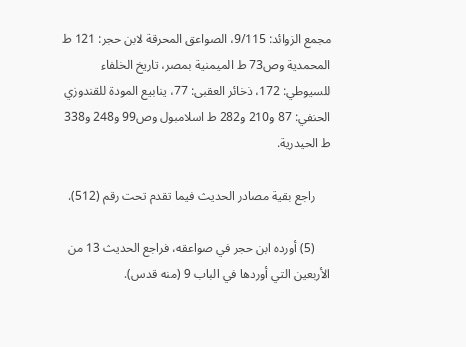مجمع الزوائد: 9/115، الصواعق المحرقة لابن حجر: 121 ط المحمدية وص73 ط الميمنية بمصر، تاريخ الخلفاء للسيوطي: 172، ذخائر العقبى: 77، ينابيع المودة للقندوزي الحنفي: 87 و210 و282 ط اسلامبول وص99 و248 و338 ط الحيدرية.

     راجع بقية مصادر الحديث فيما تقدم تحت رقم (512).

     (5) أورده ابن حجر في صواعقه، فراجع الحديث 13 من الأربعين التي أوردها في الباب 9 (منه قدس).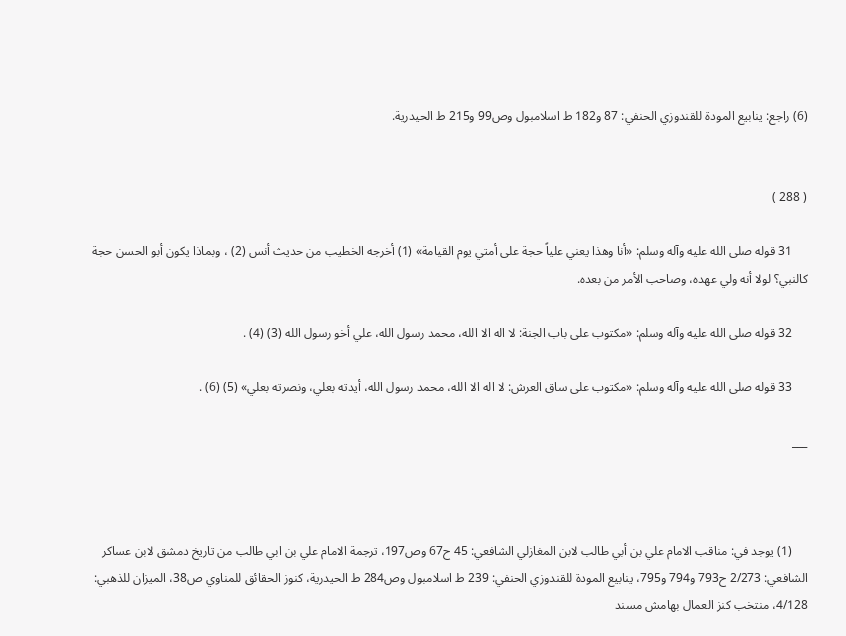(6) راجع: ينابيع المودة للقندوزي الحنفي: 87 و182 ط اسلامبول وص99 و215 ط الحيدرية.


( 288 )

     31 قوله صلى الله عليه وآله وسلم: «أنا وهذا يعني علياً حجة على أمتي يوم القيامة» (1) أخرجه الخطيب من حديث أنس (2) ، وبماذا يكون أبو الحسن حجة كالنبي؟ لولا أنه ولي عهده، وصاحب الأمر من بعده.

     32 قوله صلى الله عليه وآله وسلم: «مكتوب على باب الجنة: لا اله الا الله، محمد رسول الله، علي أخو رسول الله (3) (4) .

     33 قوله صلى الله عليه وآله وسلم: «مكتوب على ساق العرش: لا اله الا الله، محمد رسول الله، أيدته بعلي، ونصرته بعلي» (5) (6) .

___



     (1) يوجد في: مناقب الامام علي بن أبي طالب لابن المغازلي الشافعي: 45 ح67 وص197، ترجمة الامام علي بن ابي طالب من تاريخ دمشق لابن عساكر الشافعي: 2/273 ح793 و794 و795، ينابيع المودة للقندوزي الحنفي: 239 ط اسلامبول وص284 ط الحيدرية، كنوز الحقائق للمناوي ص38، الميزان للذهبي: 4/128، منتخب كنز العمال بهامش مسند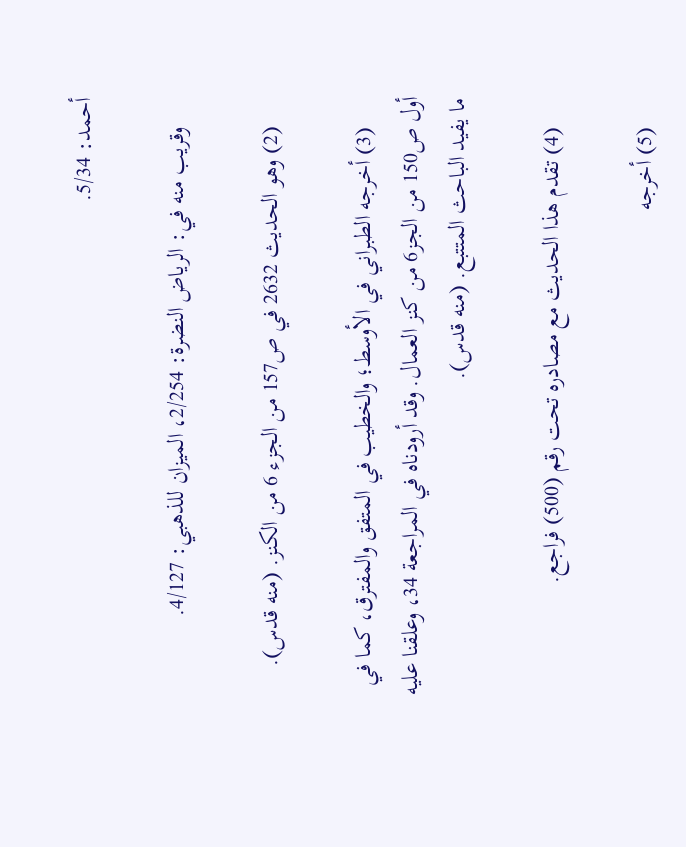أحمد: 5/34.

     وقريب منه في: الرياض النضرة: 2/254، الميزان للذهبي: 4/127.

     (2) وهو الحديث 2632 في ص157 من الجزء 6 من الكنز. (منه قدس).

     (3) أخرجه الطبراني في الأوسط؛ والخطيب في المتفق والمفترق، كما في أول ص150 من الجز6 من كنز العمال. وقد أرودناه في المراجعة 34، وعلقنا عليه ما يفيد الباحث المتتبع. (منه قدس).

     (4) تقدم هذا الحديث مع مصادره تحت رقم (500) فراجع.

     (5) أخرجه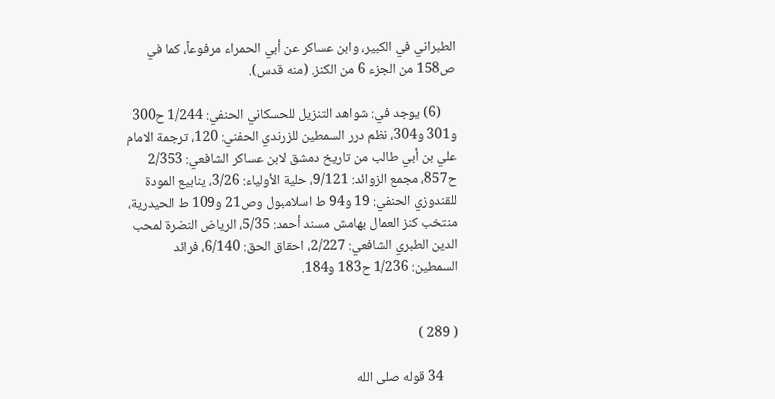الطبراني في الكبير، وابن عساكر عن أبي الحمراء مرفوعاً، كما في ص158 من الجزء 6 من الكنز. (منه قدس).

     (6) يوجد في: شواهد التنزيل للحسكاني الحنفي: 1/244 ح300 و301 و304، نظم درر السمطين للزرندي الحفني: 120، ترجمة الامام علي بن أبي طالب من تاريخ دمشق لابن عساكر الشافعي: 2/353 ح857، مجمع الزوائد: 9/121، حلية الأولياء: 3/26، ينابيع المودة للقندوزي الحنفي: 19 و94 ط اسلامبول وص21 و109 ط الحيدرية، منتخب كنز العمال بهامش مسند أحمد: 5/35، الرياض النضرة لمحب الدين الطبري الشافعي: 2/227، احقاق الحق: 6/140، فرائد السمطين: 1/236 ح183 و184.


( 289 )

     34 قوله صلى الله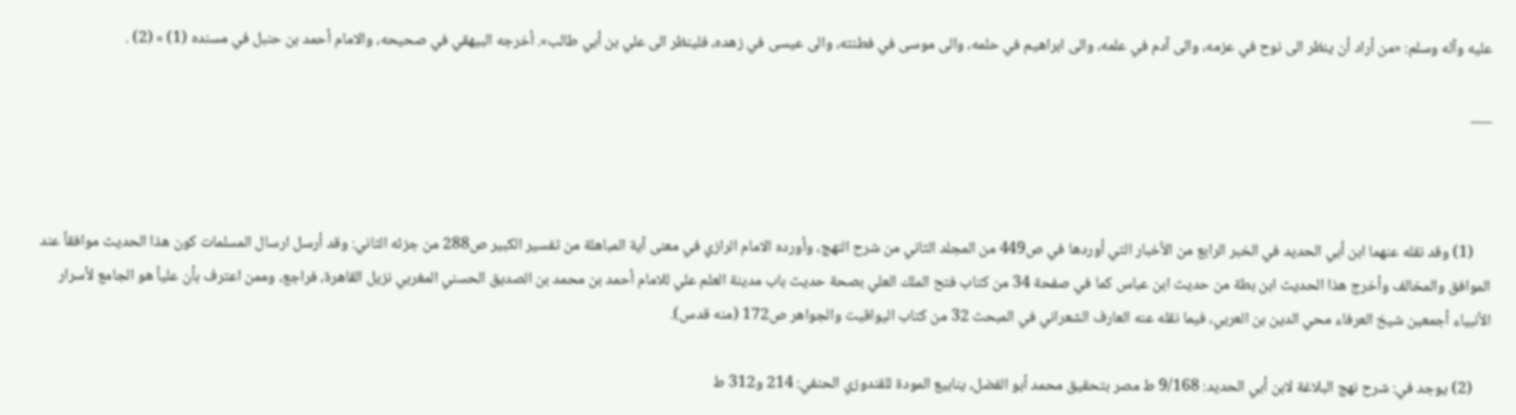عليه وآله وسلم: «من أراد أن ينظر الى نوح في عزمه، والى آدم في علمه، والى ابراهيم في حلمه، والى موسى في فطنته، والى عيسى في زهده، فلينظر الى علي بن أبي طالب». أخرجه البيهقي في صحيحه، والامام أحمد بن حنبل في مسنده (1) » (2) .

___



     (1) وقد نقله عنهما ابن أبي الحديد في الخبر الرابع من الأخبار التي أوردها في ص449 من المجلد الثاني من شرح النهج، وأورده الامام الرازي في معنى آية المباهلة من تفسير الكبير ص288 من جزئه الثاني: وقد أرسل ارسال المسلمات كون هذا الحديث موافقاً عند الموافق والمخالف وأخرج هذا الحديث ابن بطة من حديث ابن عباس كما في صفحة 34 من كتاب فتح الملك العلي بصحة حديث باب مدينة العلم علي للامام أحمد بن محمد بن الصديق الحسني المغربي نزيل القاهرة، فراجع، وممن اعترف بأن علياً هو الجامع لأسرار الأنبياء أجمعين شيخ العرفاء محي الدين بن العربي، فيما نقله عنه العارف الشعراني في المبحث 32 من كتاب اليواقيت والجواهر ص172 (منه قدس).

     (2) يوجد في: شرح نهج البلاغة لابن أبي الحديد: 9/168 ط مصر بتحقيق محمد أبو الفضل، ينابيع المودة للقندوزي الحنفي: 214 و312 ط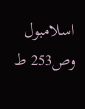اسلامبول وص253 ط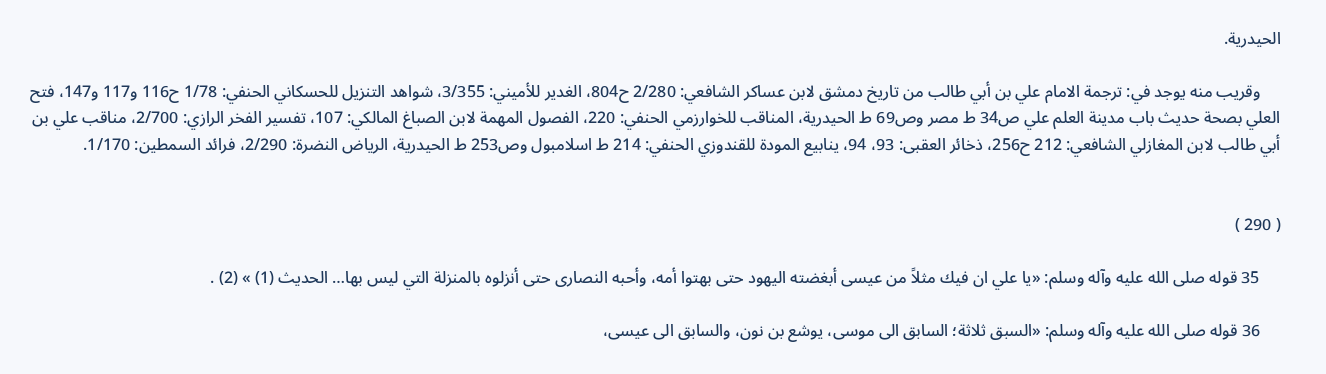الحيدرية.

     وقريب منه يوجد في: ترجمة الامام علي بن أبي طالب من تاريخ دمشق لابن عساكر الشافعي: 2/280 ح804، الغدير للأميني: 3/355، شواهد التنزيل للحسكاني الحنفي: 1/78 ح116 و117 و147، فتح العلي بصحة حديث باب مدينة العلم علي ص34 ط مصر وص69 ط الحيدرية، المناقب للخوارزمي الحنفي: 220، الفصول المهمة لابن الصباغ المالكي: 107، تفسير الفخر الرازي: 2/700، مناقب علي بن أبي طالب لابن المغازلي الشافعي: 212 ح256، ذخائر العقبى: 93، 94، ينابيع المودة للقندوزي الحنفي: 214 ط اسلامبول وص253 ط الحيدرية، الرياض النضرة: 2/290، فرائد السمطين: 1/170.


( 290 )

     35 قوله صلى الله عليه وآله وسلم: «يا علي ان فيك مثلاً من عيسى أبغضته اليهود حتى بهتوا أمه، وأحبه النصارى حتى أنزلوه بالمنزلة التي ليس بها… الحديث (1) » (2) .

     36 قوله صلى الله عليه وآله وسلم: «السبق ثلاثة؛ السابق الى موسى، يوشع بن نون، والسابق الى عيسى،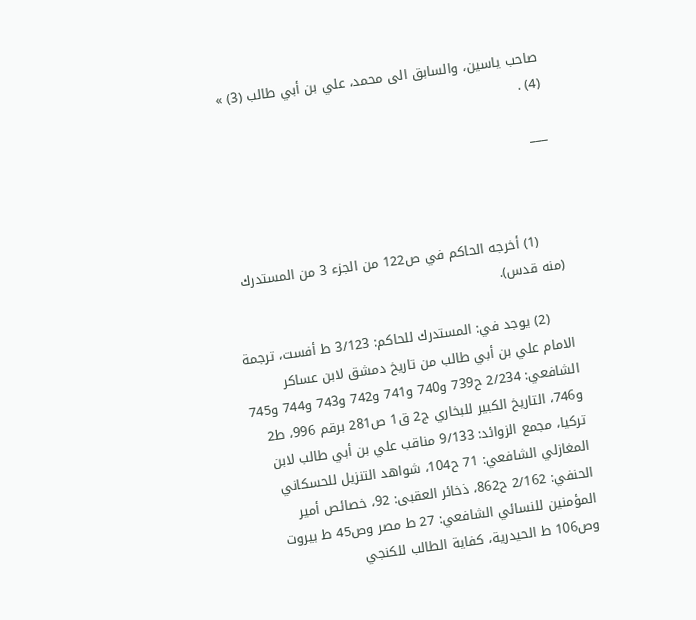صاحب ياسين، والسابق الى محمد، علي بن أبي طالب (3) » (4) .

___



     (1) أخرجه الحاكم في ص122 من الجزء 3 من المستدرك (منه قدس).

     (2) يوجد في: المستدرك للحاكم: 3/123 ط أفست، ترجمة الامام علي بن أبي طالب من تاريخ دمشق لابن عساكر الشافعي: 2/234 ح739 و740 و741 و742 و743 و744 و745 و746، التاريخ الكبير للبخاري ج2 ق1 ص281 برقم 996، ط2 تركيا، مجمع الزوائد: 9/133 مناقب علي بن أبي طالب لابن المغازلي الشافعي: 71 ح104، شواهد التنزيل للحسكاني الحنفي: 2/162 ح862، ذخائر العقبى: 92، خصائص أمير المؤمنين للنسائي الشافعي: 27 ط مصر وص45 ط بيروت وص106 ط الحيدرية، كفاية الطالب للكنجي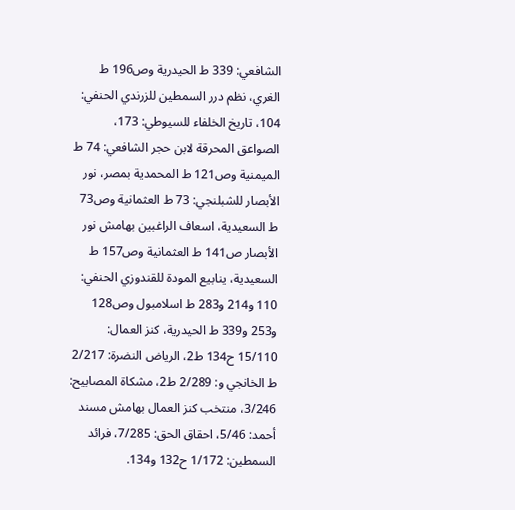الشافعي: 339 ط الحيدرية وص196 ط الغري، نظم درر السمطين للزرندي الحنفي: 104، تاريخ الخلفاء للسيوطي: 173، الصواعق المحرقة لابن حجر الشافعي: 74 ط الميمنية وص121 ط المحمدية بمصر، نور الأبصار للشبلنجي: 73 ط العثمانية وص73 ط السعيدية، اسعاف الراغبين بهامش نور الأبصار ص141 ط العثمانية وص157 ط السعيدية، ينابيع المودة للقندوزي الحنفي: 110 و214 و283 ط اسلامبول وص128 و253 و339 ط الحيدرية، كنز العمال: 15/110 ح134 ط2، الرياض النضرة: 2/217 ط الخانجي و: 2/289 ط2، مشكاة المصابيح: 3/246، منتخب كنز العمال بهامش مسند أحمد: 5/46، احقاق الحق: 7/285، فرائد السمطين: 1/172 ح132 و134.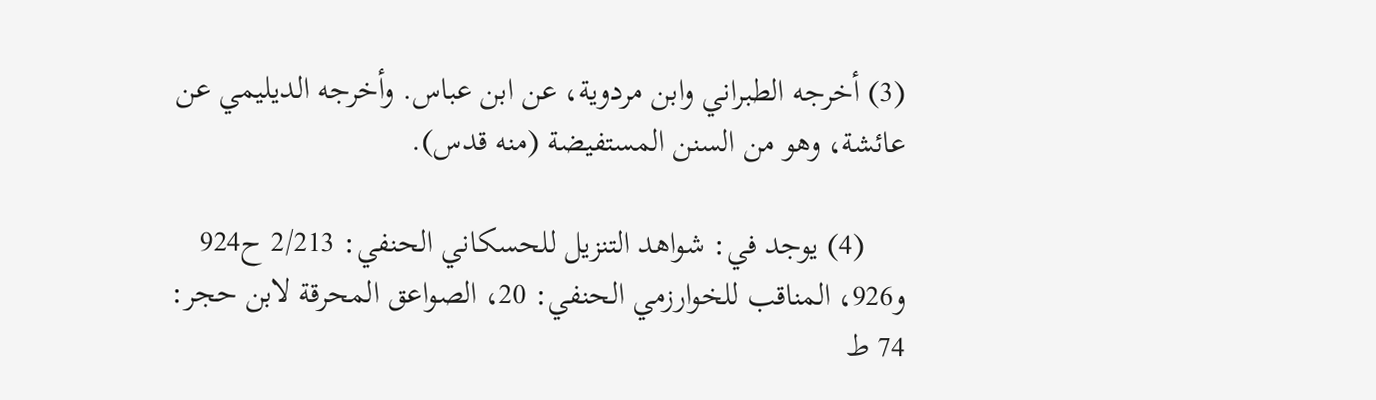(3) أخرجه الطبراني وابن مردوية، عن ابن عباس. وأخرجه الديليمي عن عائشة، وهو من السنن المستفيضة (منه قدس).

     (4) يوجد في: شواهد التنزيل للحسكاني الحنفي: 2/213 ح924 و926، المناقب للخوارزمي الحنفي: 20، الصواعق المحرقة لابن حجر: 74 ط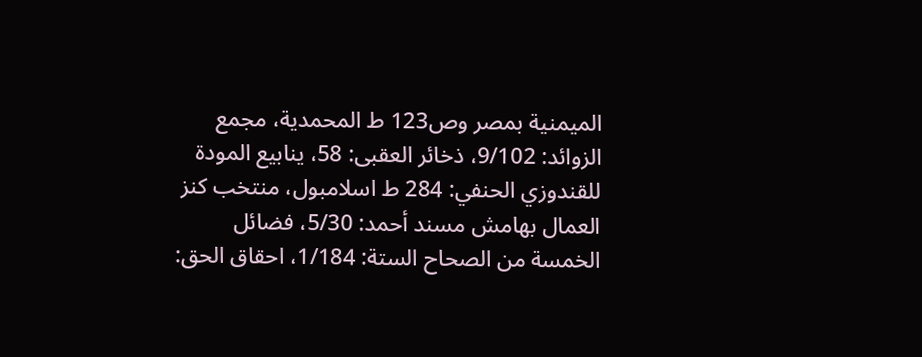الميمنية بمصر وص123 ط المحمدية، مجمع الزوائد: 9/102، ذخائر العقبى: 58، ينابيع المودة للقندوزي الحنفي: 284 ط اسلامبول، منتخب كنز العمال بهامش مسند أحمد: 5/30، فضائل الخمسة من الصحاح الستة: 1/184، احقاق الحق: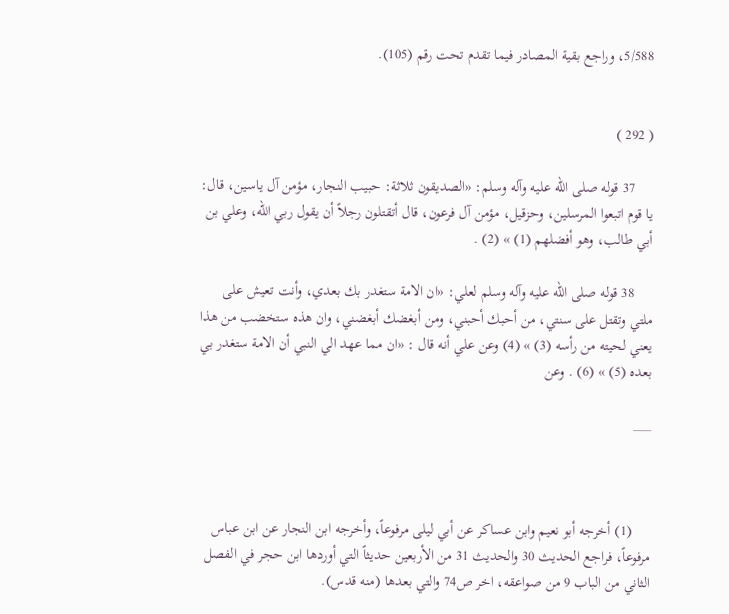5/588، وراجع بقية المصادر فيما تقدم تحت رقم (105).


( 292 )

     37 قوله صلى الله عليه وآله وسلم: «الصديقون ثلاثة: حبيب النجار، مؤمن آل ياسين، قال: يا قوم اتبعوا المرسلين، وحزقيل، مؤمن آل فرعون، قال أتقتلون رجلاً أن يقول ربي الله، وعلي بن أبي طالب، وهو أفضلهم (1) » (2) .

     38 قوله صلى الله عليه وآله وسلم لعلي: «ان الامة ستغدر بك بعدي، وأنت تعيش على ملتي وتقتل على سنتي، من أحبك أحبني، ومن أبغضك أبغضني، وان هذه ستخضب من هذا يعني لحيته من رأسه (3) » (4) وعن علي أنه قال : «ان مما عهد الي النبي أن الامة ستغدر بي بعده (5) » (6) . وعن

___



     (1) أخرجه أبو نعيم وابن عساكر عن أبي ليلى مرفوعاً، وأخرجه ابن النجار عن ابن عباس مرفوعاً، فراجع الحديث 30 والحديث 31 من الأربعين حديثاً التي أوردها ابن حجر في الفصل الثاني من الباب 9 من صواعقه، اخر ص74 والتي بعدها (منه قدس).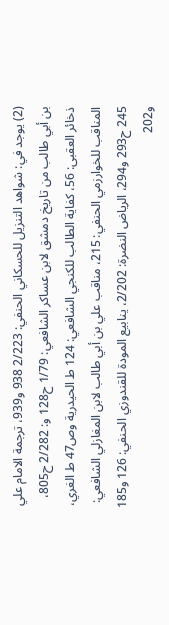(2) يوجد في: شواهد التنزيل للحسكاني الحنفي: 2/223 938 و939، ترجمة الامام علي بن أبي طالب من تاريخ دمشق لابن عساكر الشافعي: 1/79 ح128 و: 2/282 ح805، ذخائر العقبى: 56، كفاية الطالب للكنجي الشافعي: 124 ط الحيدرية وص47 ط الغري، المناقب للخوارزمي الحنفي: 215، مناقب علي بن أبي طالب لابن المغازلي الشافعي: 245 ح293 و294، الرياض النضرة: 2/202، ينابيع المودة للقندوزي الحنفي: 126 و185 و202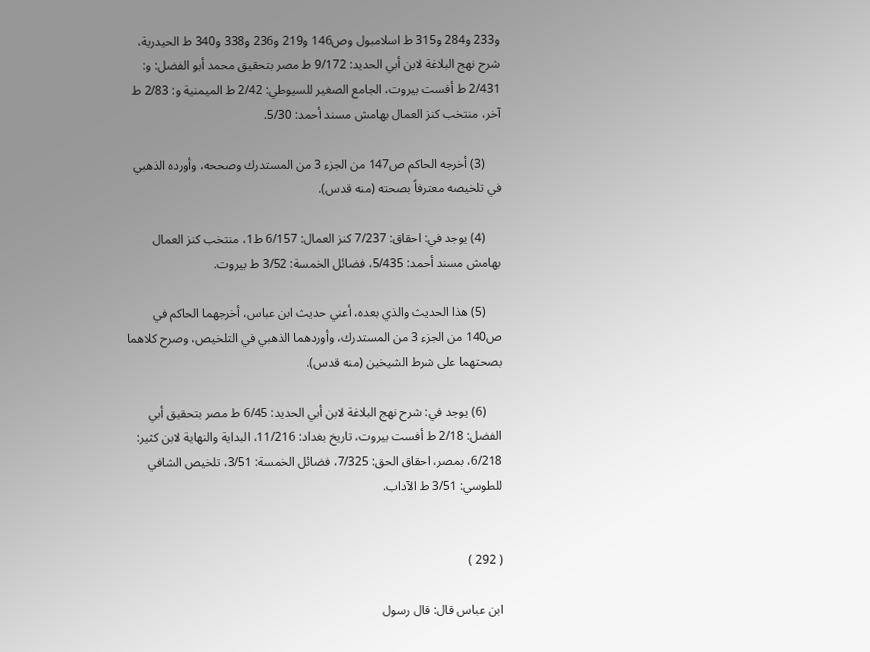و233 و284 و315 ط اسلامبول وص146 و219 و236 و338 و340 ط الحيدرية، شرح نهج البلاغة لابن أبي الحديد: 9/172 ط مصر بتحقيق محمد أبو الفضل: و: 2/431 ط أفست بيروت، الجامع الصغير للسيوطي: 2/42 ط الميمنية و: 2/83 ط آخر، منتخب كنز العمال بهامش مسند أحمد: 5/30.

     (3) أخرجه الحاكم ص147 من الجزء 3 من المستدرك وصححه، وأورده الذهبي في تلخيصه معترفاً بصحته (منه قدس).

     (4) يوجد في: احقاق: 7/237 كنز العمال: 6/157 ط1، منتخب كنز العمال بهامش مسند أحمد: 5/435، فضائل الخمسة: 3/52 ط بيروت.

     (5) هذا الحديث والذي بعده، أعني حديث ابن عباس، أخرجهما الحاكم في ص140 من الجزء 3 من المستدرك، وأوردهما الذهبي في التلخيص، وصرح كلاهما بصحتهما على شرط الشيخين (منه قدس).

     (6) يوجد في: شرح نهج البلاغة لابن أبي الحديد: 6/45 ط مصر بتحقيق أبي الفضل: 2/18 ط أفست بيروت، تاريخ بغداد: 11/216، البداية والنهاية لابن كثير: 6/218، بمصر، احقاق الحق: 7/325، فضائل الخمسة: 3/51، تلخيص الشافي للطوسي: 3/51 ط الآداب.


( 292 )

ابن عباس قال: قال رسول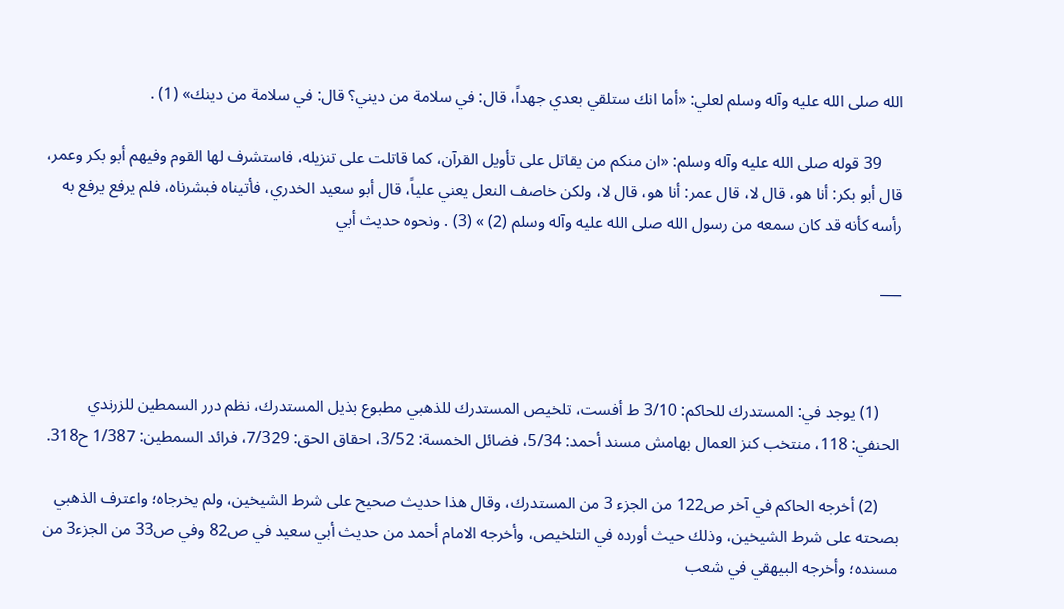الله صلى الله عليه وآله وسلم لعلي: «أما انك ستلقي بعدي جهداً، قال: في سلامة من ديني؟ قال: في سلامة من دينك» (1) .

     39 قوله صلى الله عليه وآله وسلم: «ان منكم من يقاتل على تأويل القرآن، كما قاتلت على تنزيله، فاستشرف لها القوم وفيهم أبو بكر وعمر، قال أبو بكر: أنا هو، قال لا، قال عمر: أنا هو، قال لا، ولكن خاصف النعل يعني علياً، قال أبو سعيد الخدري، فأتيناه فبشرناه، فلم يرفع يرفع به رأسه كأنه قد كان سمعه من رسول الله صلى الله عليه وآله وسلم (2) » (3) . ونحوه حديث أبي

___



     (1) يوجد في: المستدرك للحاكم: 3/10 ط أفست، تلخيص المستدرك للذهبي مطبوع بذيل المستدرك، نظم درر السمطين للزرندي الحنفي: 118، منتخب كنز العمال بهامش مسند أحمد: 5/34، فضائل الخمسة: 3/52، احقاق الحق: 7/329، فرائد السمطين: 1/387 ح318.

     (2) أخرجه الحاكم في آخر ص122 من الجزء 3 من المستدرك، وقال هذا حديث صحيح على شرط الشيخين، ولم يخرجاه؛ واعترف الذهبي بصحته على شرط الشيخين، وذلك حيث أورده في التلخيص، وأخرجه الامام أحمد من حديث أبي سعيد في ص82 وفي ص33 من الجزء3 من مسنده؛ وأخرجه البيهقي في شعب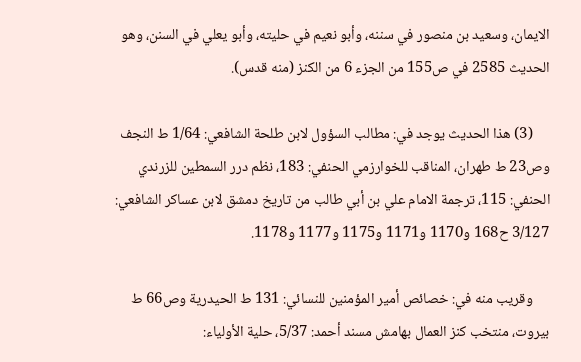الايمان، وسعيد بن منصور في سننه، وأبو نعيم في حليته، وأبو يعلي في السنن، وهو الحديث 2585 في ص155 من الجزء 6 من الكنز (منه قدس).

     (3) هذا الحديث يوجد في: مطالب السؤول لابن طلحة الشافعي: 1/64 ط النجف وص23 ط طهران، المناقب للخوارزمي الحنفي: 183، نظم درر السمطين للزرندي الحنفي: 115، ترجمة الامام علي بن أبي طالب من تاريخ دمشق لابن عساكر الشافعي: 3/127 ح168 و1170 و1171 و1175 و1177 و1178.

     وقريب منه في: خصائص أمير المؤمنين للنسائي: 131 ط الحيدرية وص66 ط بيروت، منتخب كنز العمال بهامش مسند أحمد: 5/37، حلية الأولياء: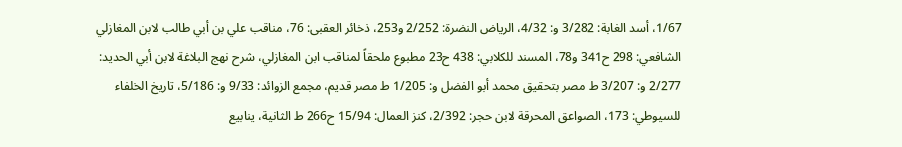1/67، أسد الغابة: 3/282 و: 4/32، الرياض النضرة: 2/252 و253، ذخائر العقبى: 76، مناقب علي بن أبي طالب لابن المغازلي الشافعي: 298 ح341 و78، المسند للكلابي: 438 ح23 مطبوع ملحقاً لمناقب ابن المغازلي، شرح نهج البلاغة لابن أبي الحديد: 2/277 و: 3/207 ط مصر بتحقيق محمد أبو الفضل و: 1/205 ط مصر قديم، مجمع الزوائد: 9/33 و: 5/186، تاريخ الخلفاء للسيوطي: 173، الصواعق المحرقة لابن حجر: 2/392، كنز العمال: 15/94 ح266 ط الثانية، ينابيع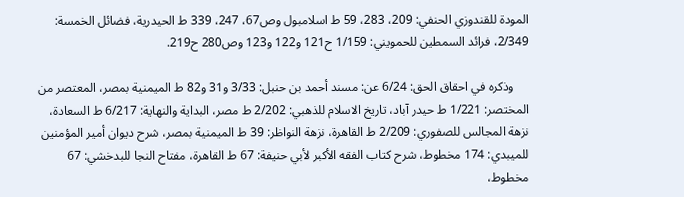المودة للقندوزي الحنفي: 209، 283، 59 ط اسلامبول وص67، 247، 339 ط الحيدرية، فضائل الخمسة: 2/349، فرائد السمطين للحمويني: 1/159 ح121 و122 و123 وص280 ح219.

     وذكره في احقاق الحق: 6/24 عن: مسند أحمد بن حنبل: 3/33 و31 و82 ط الميمنية بمصر، المعتصر من المختصر: 1/221 ط حيدر آباد، تاريخ الاسلام للذهبي: 2/202 ط مصر، البداية والنهاية: 6/217 ط السعادة، نزهة المجالس للصفوري: 2/209 ط القاهرة، نزهة النواظر: 39 ط الميمنية بمصر، شرح ديوان أمير المؤمنين للميبدي: 174 مخطوط، شرح كتاب الفقه الأكبر لأبي حنيفة: 67 ط القاهرة، مفتاح النجا للبدخشي: 67 مخطوط،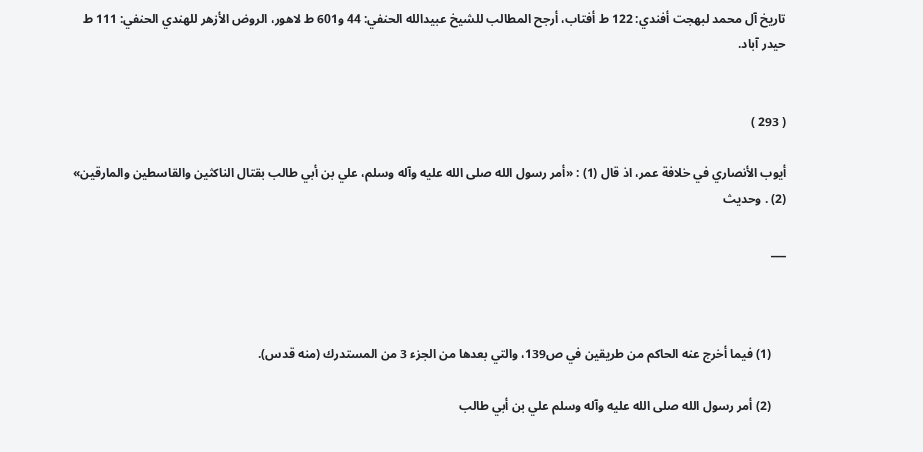تاريخ آل محمد لبهجت أفندي: 122 ط أفتاب، أرجح المطالب للشيخ عبيدالله الحنفي: 44 و601 ط لاهور، الروض الأزهر للهندي الحنفي: 111 ط حيدر آباد.


( 293 )

أيوب الأنصاري في خلافة عمر، اذ قال (1) : «أمر رسول الله صلى الله عليه وآله وسلم، علي بن أبي طالب بقتال الناكثين والقاسطين والمارقين» (2) . وحديث

___



     (1) فيما أخرج عنه الحاكم من طريقين في ص139، والتي بعدها من الجزء 3 من المستدرك (منه قدس).

     (2) أمر رسول الله صلى الله عليه وآله وسلم علي بن أبي طالب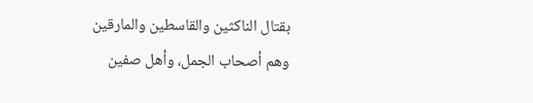بقتال الناكثين والقاسطين والمارقين وهم أصحاب الجمل، وأهل صفين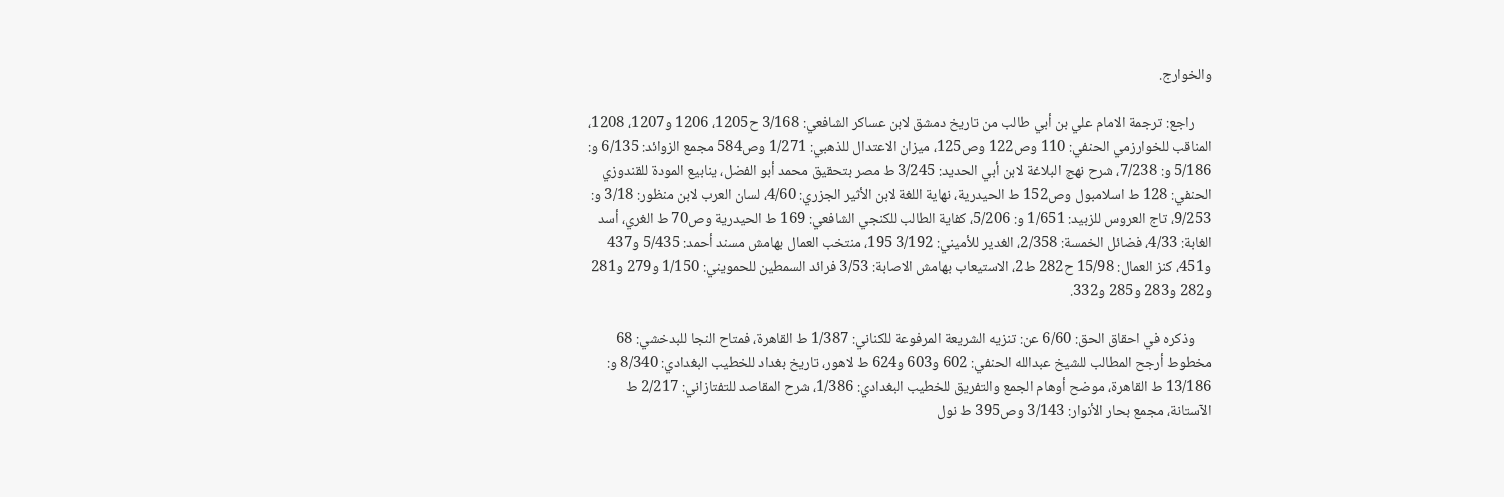والخوارج.

     راجع: ترجمة الامام علي بن أبي طالب من تاريخ دمشق لابن عساكر الشافعي: 3/168 ح1205، 1206 و1207، 1208، المناقب للخوارزمي الحنفي: 110 وص122 وص125، ميزان الاعتدال للذهبي: 1/271 وص584 مجمع الزوائد: 6/135 و: 5/186 و: 7/238، شرح نهج البلاغة لابن أبي الحديد: 3/245 ط مصر بتحقيق محمد أبو الفضل، ينابيع المودة للقندوزي الحنفي: 128 ط اسلامبول وص152 ط الحيدرية، نهاية اللغة لابن الأثير الجزري: 4/60، لسان العرب لابن منظور: 3/18 و: 9/253، تاج العروس للزبيد: 1/651 و: 5/206، كفاية الطالب للكنجي الشافعي: 169 ط الحيدرية وص70 ط الغري، أسد الغابة: 4/33، فضائل الخمسة: 2/358، الغدير للأميني: 3/192 195، منتخب العمال بهامش مسند أحمد: 5/435 و437 و451، كنز العمال: 15/98 ح282 ط2، الاستيعاب بهامش الاصابة: 3/53 فرائد السمطين للحمويني: 1/150 و279 و281 و282 و283 و285 و332.

     وذكره في احقاق الحق: 6/60 عن: تنزيه الشريعة المرفوعة للكناني: 1/387 ط القاهرة، فمتاح النجا للبدخشي: 68 مخطوط أرجح المطالب للشيخ عبدالله الحنفي: 602 و603 و624 ط لاهور، تاريخ بغداد للخطيب البغدادي: 8/340 و: 13/186 ط القاهرة، موضح أوهام الجمع والتفريق للخطيب البغدادي: 1/386، شرح المقاصد للتفتازاني: 2/217 ط الآستانة، مجمع بحار الأنوار: 3/143 وص395 ط نول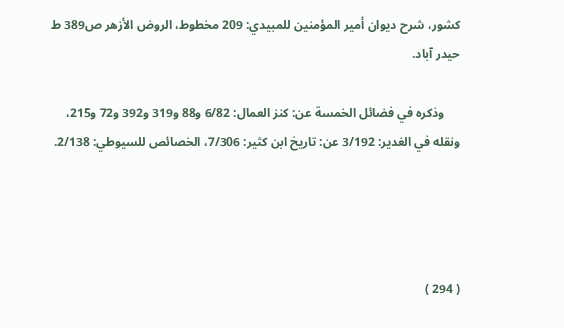كشور، شرح ديوان أمير المؤمنين للمبيدي: 209 مخطوط، الروض الأزهر ص389 ط حيدر آباد.

     وذكره في فضائل الخمسة عن: كنز العمال: 6/82 و88 و319 و392 و72 و215، ونقله في الغدير: 3/192 عن: تاريخ ابن كثير: 7/306، الخصائص للسيوطي: 2/138.




( 294 )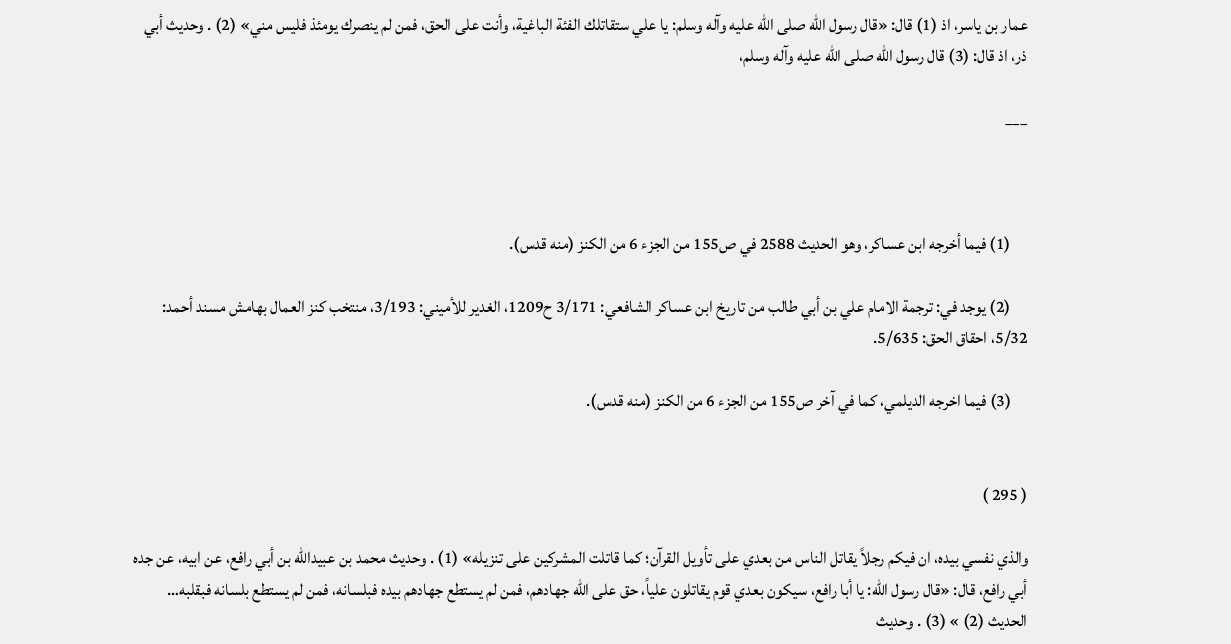عمار بن ياسر، اذ (1) قال: «قال رسول الله صلى الله عليه وآله وسلم: يا علي ستقاتلك الفئة الباغية، وأنت على الحق، فمن لم ينصرك يومئذ فليس مني» (2) . وحديث أبي ذر، اذ قال: (3) قال رسول الله صلى الله عليه وآله وسلم،

___



     (1) فيما أخرجه ابن عساكر، وهو الحديث 2588 في ص155 من الجزء 6 من الكنز (منه قدس).

     (2) يوجد في: ترجمة الامام علي بن أبي طالب من تاريخ ابن عساكر الشافعي: 3/171 ح1209، الغدير للأميني: 3/193، منتخب كنز العمال بهامش مسند أحمد: 5/32، احقاق الحق: 5/635.

     (3) فيما اخرجه الديلمي، كما في آخر ص155 من الجزء 6 من الكنز (منه قدس).


( 295 )

والذي نفسي بيده، ان فيكم رجلاً يقاتل الناس من بعدي على تأويل القرآن؛ كما قاتلت المشركين على تنزيله» (1) . وحديث محمد بن عبيدالله بن أبي رافع، عن ابيه، عن جده أبي رافع، قال: «قال رسول الله: يا أبا رافع، سيكون بعدي قوم يقاتلون علياً، حق على الله جهادهم، فمن لم يستطع جهادهم بيده فبلسانه، فمن لم يستطع بلسانه فبقلبه… الحديث (2) » (3) . وحديث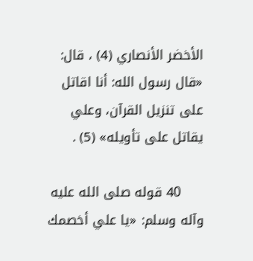الأخضر الأنصاري (4) ، قال: «قال رسول الله: أنا اقاتل على تنزيل القرآن، وعلي يقاتل على تأويله» (5) .

     40 قوله صلى الله عليه وآله وسلم: «يا علي أخصمك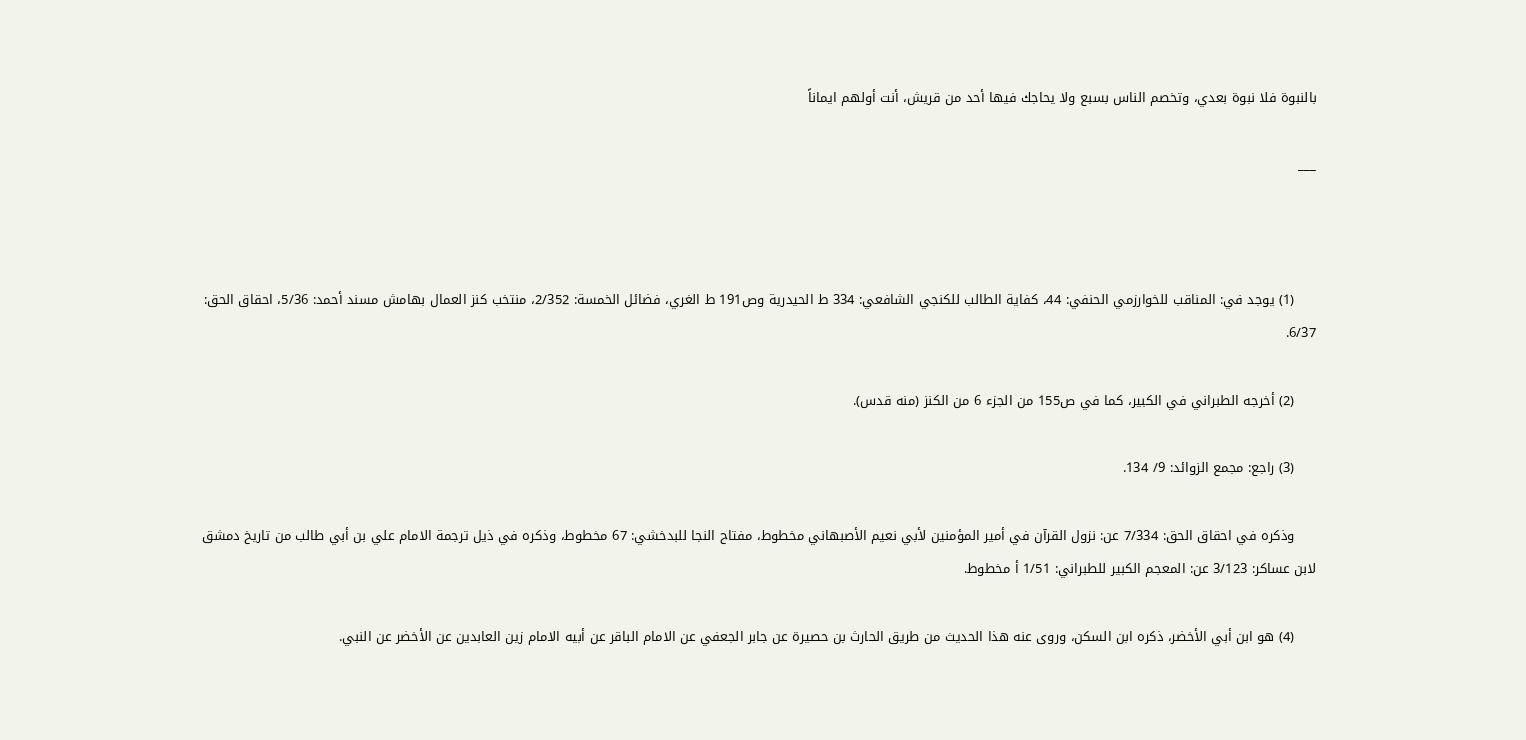بالنبوة فلا نبوة بعدي، وتخصم الناس بسبع ولا يحاجك فيها أحد من قريش، أنت أولهم ايماناً

___



     (1) يوجد في: المناقب للخوارزمي الحنفي: 44، كفاية الطالب للكنجي الشافعي: 334 ط الحيدرية وص191 ط الغري، فضائل الخمسة: 2/352، منتخب كنز العمال بهامش مسند أحمد: 5/36، احقاق الحق: 6/37.

     (2) أخرجه الطبراني في الكبير، كما في ص155 من الجزء 6 من الكنز (منه قدس).

     (3) راجع: مجمع الزوائد: 9/ 134.

     وذكره في احقاق الحق: 7/334 عن: نزول القرآن في أمير المؤمنين لأبي نعيم الأصبهاني مخطوط، مفتاح النجا للبدخشي: 67 مخطوط، وذكره في ذيل ترجمة الامام علي بن أبي طالب من تاريخ دمشق لابن عساكر: 3/123 عن: المعجم الكبير للطبراني: 1/51 أ مخطوط.

     (4) هو ابن أبي الأخضر، ذكره ابن السكن، وروى عنه هذا الحديث من طريق الحارث بن حصيرة عن جابر الجعفي عن الامام الباقر عن أبيه الامام زين العابدين عن الأخضر عن النبي.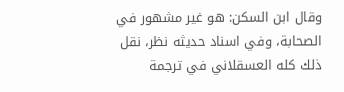وقال ابن السكن: هو غير مشهور في الصحابة، وفي اسناد حديثه نظر، نقل ذلك كله العسقلاني في ترجمة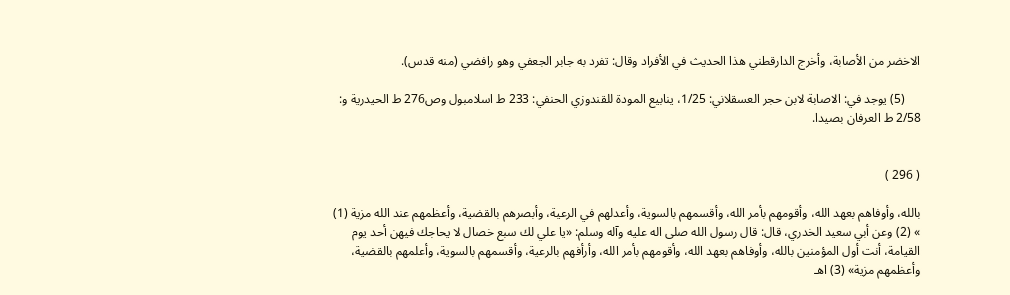الاخضر من الأصابة، وأخرج الدارقطني هذا الحديث في الأفراد وقال: تفرد به جابر الجعفي وهو رافضي (منه قدس).

     (5) يوجد في: الاصابة لابن حجر العسقلاني: 1/25، ينابيع المودة للقندوزي الحنفي: 233 ط اسلامبول وص276 ط الحيدرية و: 2/58 ط العرفان بصيدا.


( 296 )

بالله، وأوفاهم بعهد الله، وأقومهم بأمر الله، وأقسمهم بالسوية، وأعدلهم في الرعية، وأبصرهم بالقضية، وأعظمهم عند الله مزية (1) » (2) وعن أبي سعيد الخدري، قال: قال رسول الله صلى اله عليه وآله وسلم: «يا علي لك سبع خصال لا يحاجك فيهن أحد يوم القيامة، أنت أول المؤمنين بالله، وأوفاهم بعهد الله، وأقومهم بأمر الله، وأرأفهم بالرعية، وأقسمهم بالسوية، وأعلمهم بالقضية، وأعظمهم مزية» (3) اهـ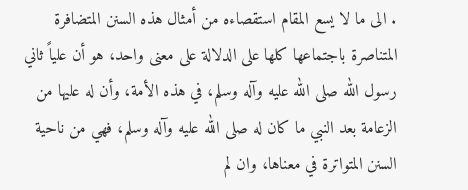. الى ما لا يسع المقام استقصاءه من أمثال هذه السنن المتضافرة المتناصرة باجتماعها كلها على الدلالة على معنى واحد، هو أن علياً ثاني رسول الله صلى الله عليه وآله وسلم، في هذه الأمة، وأن له عليها من الزعامة بعد النبي ما كان له صلى الله عليه وآله وسلم، فهي من ناحية السنن المتواترة في معناها، وان لم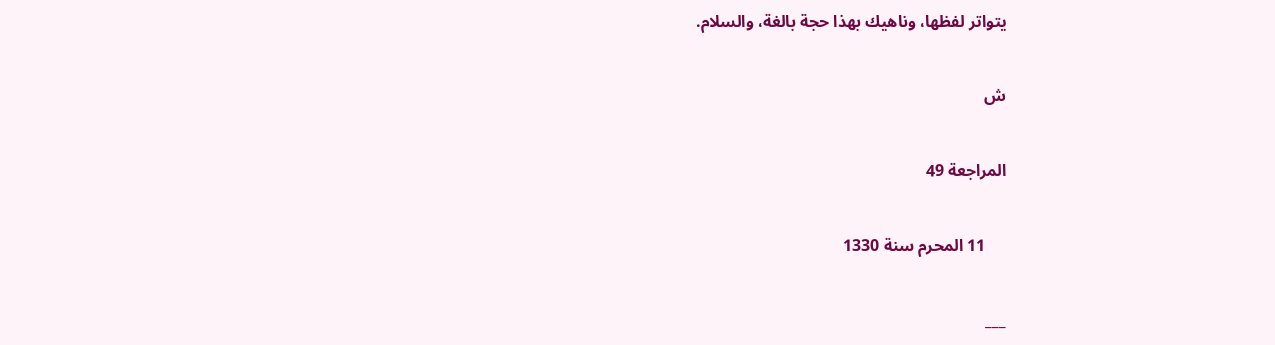يتواتر لفظها، وناهيك بهذا حجة بالغة، والسلام.

ش

المراجعة 49

     11 المحرم سنة 1330

___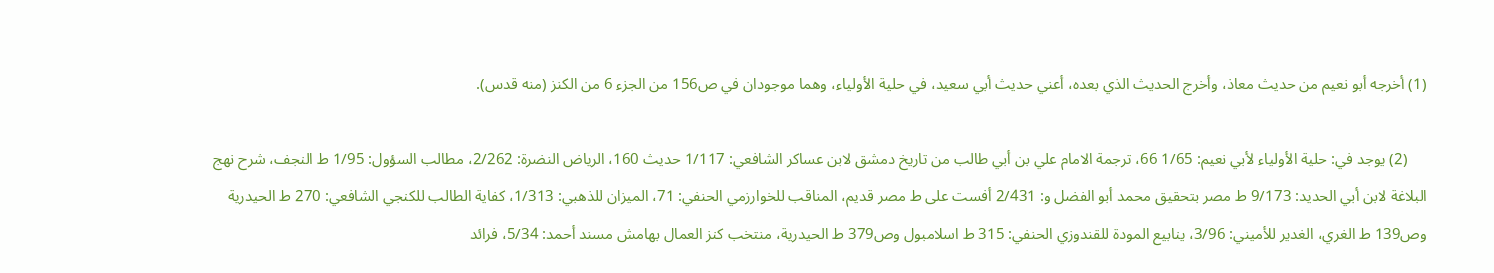(1) أخرجه أبو نعيم من حديث معاذ، وأخرج الحديث الذي بعده، أعني حديث أبي سعيد، في حلية الأولياء، وهما موجودان في ص156 من الجزء 6 من الكنز (منه قدس).

     (2) يوجد في: حلية الأولياء لأبي نعيم: 1/65 66، ترجمة الامام علي بن أبي طالب من تاريخ دمشق لابن عساكر الشافعي: 1/117 حديث 160، الرياض النضرة: 2/262، مطالب السؤول: 1/95 ط النجف، شرح نهج البلاغة لابن أبي الحديد: 9/173 ط مصر بتحقيق محمد أبو الفضل و: 2/431 أفست على ط مصر قديم، المناقب للخوارزمي الحنفي: 71، الميزان للذهبي: 1/313، كفاية الطالب للكنجي الشافعي: 270 ط الحيدرية وص139 ط الغري، الغدير للأميني: 3/96، ينابيع المودة للقندوزي الحنفي: 315 ط اسلامبول وص379 ط الحيدرية، منتخب كنز العمال بهامش مسند أحمد: 5/34، فرائد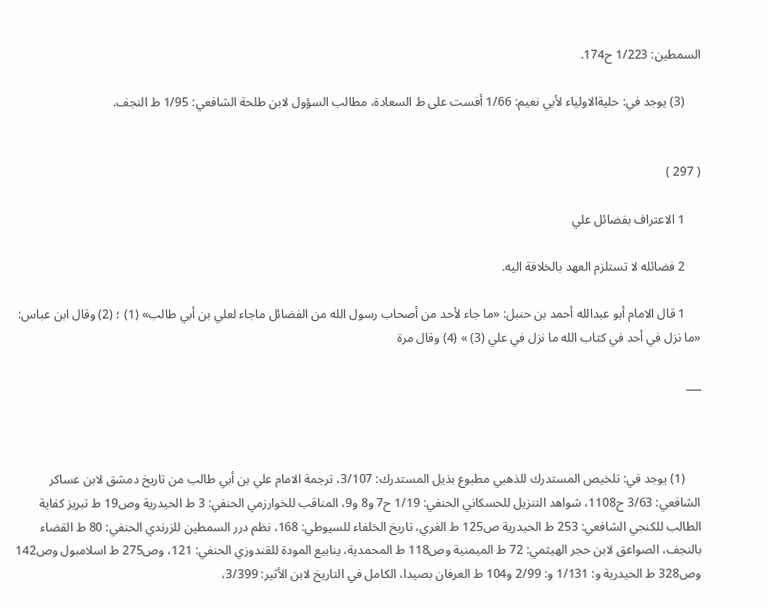السمطين: 1/223 ح174.

     (3) يوجد في: حليةالاولياء لأبي نعيم: 1/66 أفست على ط السعادة، مطالب السؤول لابن طلحة الشافعي: 1/95 ط النجف.


( 297 )

     1 الاعتراف بفضائل علي

     2 فضائله لا تستلزم العهد بالخلافة اليه.

     1 قال الامام أبو عبدالله أحمد بن حنبل: «ما جاء لأحد من أصحاب رسول الله من الفضائل ماجاء لعلي بن أبي طالب» (1) ؛ (2) وقال ابن عباس: «ما نزل في أحد في كتاب الله ما نزل في علي (3) » (4) وقال مرة

___



     (1) يوجد في: تلخيص المستدرك للذهبي مطبوع بذيل المستدرك: 3/107، ترجمة الامام علي بن أبي طالب من تاريخ دمشق لابن عساكر الشافعي: 3/63 ح1108، شواهد التنزيل للحسكاني الحنفي: 1/19 ح7 و8 و9، المناقب للخوارزمي الحنفي: 3 ط الحيدرية وص19 ط تبريز كفاية الطالب للكنجي الشافعي: 253 ط الحيدرية ص125 ط الغري، تاريخ الخلفاء للسيوطي: 168، نظم درر السمطين للزرندي الحنفي: 80 ط القضاء بالنجف، الصواعق لابن حجر الهيثمي: 72 ط الميمنية وص118 ط المحمدية، ينابيع المودة للقندوزي الحنفي: 121، وص275 ط اسلامبول وص142 وص328 ط الحيدرية و: 1/131 و: 2/99 و104 ط العرفان بصيدا، الكامل في التاريخ لابن الأثير: 3/399،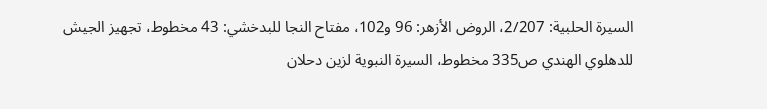السيرة الحلبية: 2/207، الروض الأزهر: 96 و102، مفتاح النجا للبدخشي: 43 مخطوط، تجهيز الجيش للدهلوي الهندي ص335 مخطوط، السيرة النبوية لزين دحلان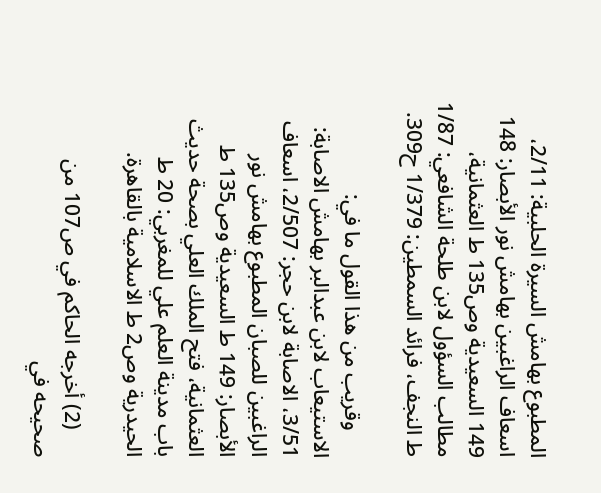المطبوع بهامش السيرة الحلبية: 2/11، اسعاف الراغبين بهامش نور الأبصار: 148 149 السعيدية وص135 ط العثمانية، مطالب السؤول لابن طلحة الشافعي: 1/87 ط النجف، فرائد السمطين: 1/379 ح309.

     وقريب من هذا القول ما في: الاستيعاب لابن عبدالبر بهامش الاصابة: 3/51، الاصابة لابن حجر: 2/507، اسعاف الراغبين للصبان المطبوع بهامش نور الأبصار: 149 ط السعيدية وص135 ط العثمانية، فتح الملك العلي بصحة حديث باب مدينة العلم علي للمغربي: 20 ط الحيدرية وص2 ط الاسلامية بالقاهرة.

     (2) أخرجه الحاكم في ص107 من صحيحه في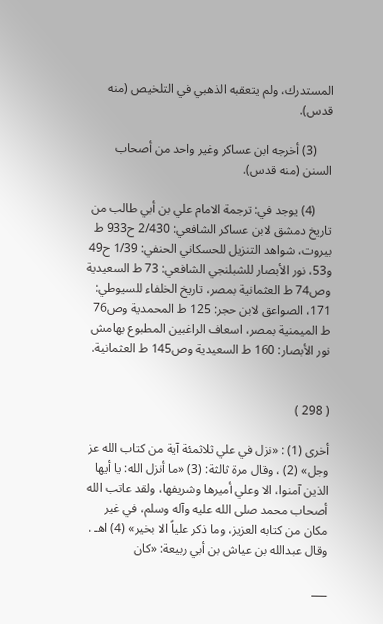المستدرك، ولم يتعقبه الذهبي في التلخيص (منه قدس).

     (3) أخرجه ابن عساكر وغير واحد من أصحاب السنن (منه قدس).

     (4) يوجد في: ترجمة الامام علي بن أبي طالب من تاريخ دمشق لابن عساكر الشافعي: 2/430 ح933 ط بيروت، شواهد التنزيل للحسكاني الحنفي: 1/39 ح49 و53، نور الأبصار للشبلنجي الشافعي: 73 ط السعيدية وص74 ط العثمانية بمصر، تاريخ الخلفاء للسيوطي: 171، الصواعق لابن حجر: 125 ط المحمدية وص76 ط الميمنية بمصر، اسعاف الراغبين المطبوع بهامش نور الأبصار: 160 ط السعيدية وص145 ط العثمانية.


( 298 )

أخرى (1) : «نزل في علي ثلاثمئة آية من كتاب الله عز وجل» (2) ، وقال مرة ثالثة: (3) «ما أنزل الله: يا أيها الذين آمنوا، الا وعلي أميرها وشريفها، ولقد عاتب الله أصحاب محمد صلى الله عليه وآله وسلم، في غير مكان من كتابه العزيز، وما ذكر علياً الا بخير» (4) اهـ . وقال عبدالله بن عياش بن أبي ربيعة: «كان

___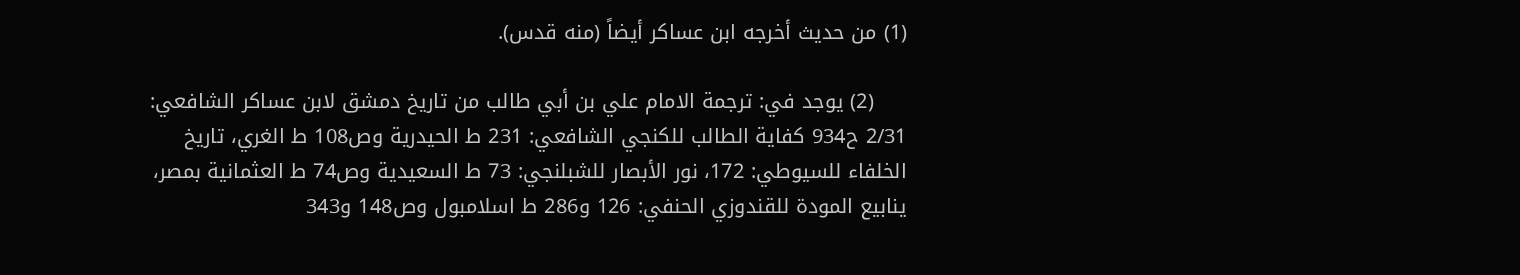(1) من حديث أخرجه ابن عساكر أيضاً (منه قدس).

     (2) يوجد في: ترجمة الامام علي بن أبي طالب من تاريخ دمشق لابن عساكر الشافعي: 2/31 ح934 كفاية الطالب للكنجي الشافعي: 231 ط الحيدرية وص108 ط الغري، تاريخ الخلفاء للسيوطي: 172، نور الأبصار للشبلنجي: 73 ط السعيدية وص74 ط العثمانية بمصر، ينابيع المودة للقندوزي الحنفي: 126 و286 ط اسلامبول وص148 و343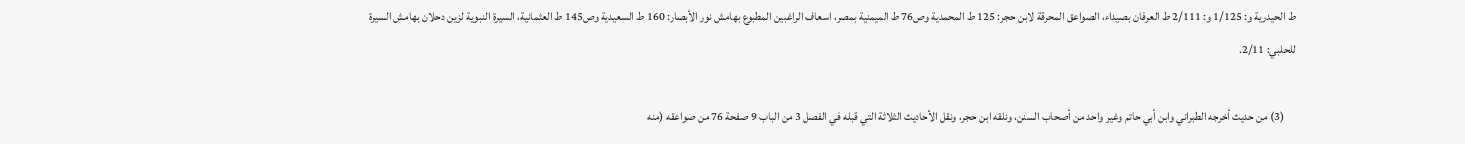ط الحيدرية و: 1/125 و: 2/111 ط العرفان بصيداء، الصواعق المحرقة لابن حجر: 125 ط المحمدية وص76 ط الميمنية بمصر، اسعاف الراغبين المطبوع بهامش نور الأبصار: 160 ط السعيدية وص145 ط العثمانية، السيرة النبوية لزين دحلان بهامش السيرة للحلبي: 2/11.

     (3) من حديث أخرجه الطبراني وابن أبي حاتم وغير واحد من أصحاب السنن، ونلقه ابن حجر، ونقل الأحاديث الثلاثة التي قبله في الفصل 3 من الباب 9 صفحة 76 من صواعقه (منه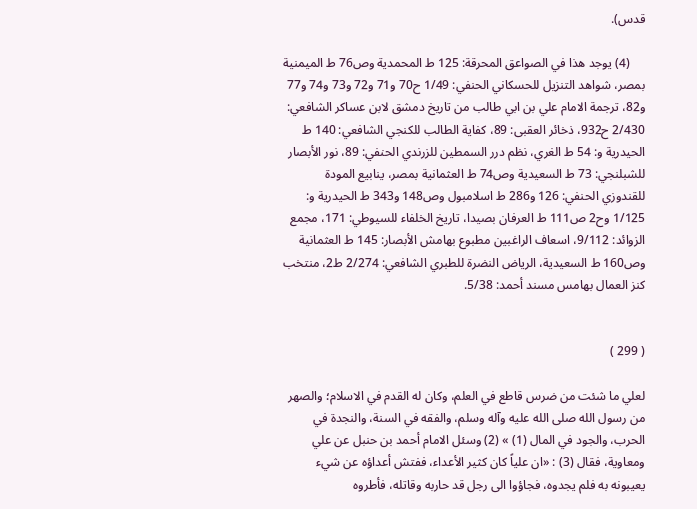قدس).

     (4) يوجد هذا في الصواعق المحرقة: 125 ط المحمدية وص76 ط الميمنية بمصر، شواهد التنزيل للحسكاني الحنفي: 1/49 ح70 و71 و72 و73 و74 و77 و82، ترجمة الامام علي بن ابي طالب من تاريخ دمشق لابن عساكر الشافعي: 2/430 ح932، ذخائر العقبى: 89، كفاية الطالب للكنجي الشافعي: 140 ط الحيدرية و: 54 ط الغري، نظم درر السمطين للزرندي الحنفي: 89، نور الأبصار للشبلنجي: 73 ط السعيدية وص74 ط العثمانية بمصر، ينابيع المودة للقندوزي الحنفي: 126 و286 ط اسلامبول وص148 و343 ط الحيدرية و: 1/125 وح2 ص111 ط العرفان بصيدا، تاريخ الخلفاء للسيوطي: 171، مجمع الزوائد: 9/112، اسعاف الراغبين مطبوع بهامش الأبصار: 145 ط العثمانية وص160 ط السعيدية، الرياض النضرة للطبري الشافعي: 2/274 ط2، منتخب كنز العمال بهامس مسند أحمد: 5/38.


( 299 )

لعلي ما شئت من ضرس قاطع في العلم، وكان له القدم في الاسلام؛ والصهر من رسول الله صلى الله عليه وآله وسلم، والفقه في السنة، والنجدة في الحرب، والجود في المال (1) » (2) وسئل الامام أحمد بن حنبل عن علي ومعاوية، فقال (3) : «ان علياً كان كثير الأعداء، ففتش أعداؤه عن شيء يعيبونه به فلم يجدوه، فجاؤوا الى رجل قد حاربه وقاتله، فأطروه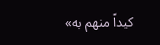كيداً منهم به»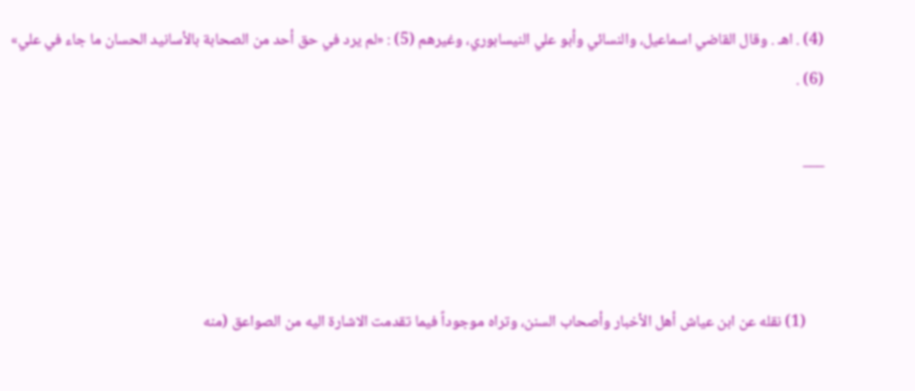(4) . اهـ . وقال القاضي اسماعيل، والنسائي وأبو علي النيسابوري، وغيرهم (5) : «لم يرد في حق أحد من الصحابة بالأسانيد الحسان ما جاء في علي» (6) .

___



     (1) نقله عن ابن عياش أهل الأخبار وأصحاب السنن، وتراه موجوداً فيما تقدمت الاشارة اليه من الصواعق (منه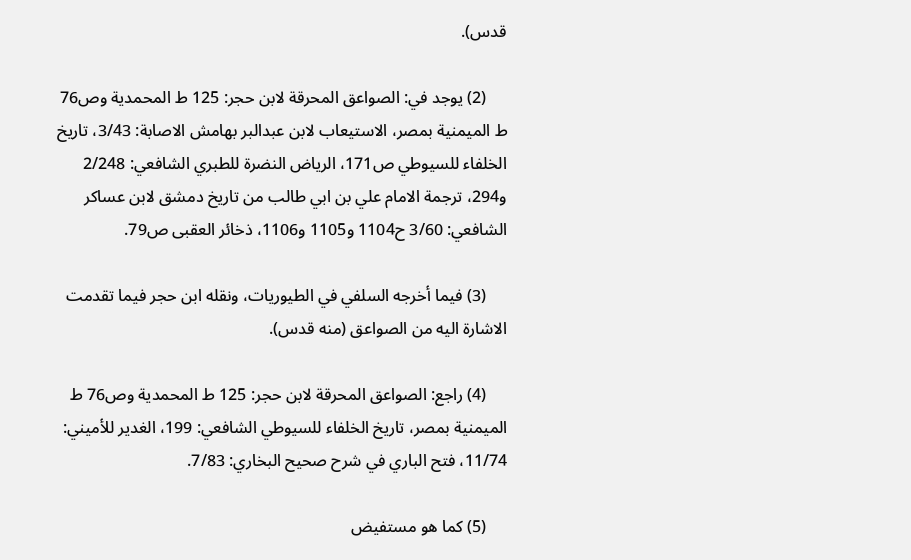قدس).

     (2) يوجد في: الصواعق المحرقة لابن حجر: 125 ط المحمدية وص76 ط الميمنية بمصر، الاستيعاب لابن عبدالبر بهامش الاصابة: 3/43، تاريخ الخلفاء للسيوطي ص171، الرياض النضرة للطبري الشافعي: 2/248 و294، ترجمة الامام علي بن ابي طالب من تاريخ دمشق لابن عساكر الشافعي: 3/60 ح1104 و1105 و1106، ذخائر العقبى ص79.

     (3) فيما أخرجه السلفي في الطيوريات، ونقله ابن حجر فيما تقدمت الاشارة اليه من الصواعق (منه قدس).

     (4) راجع: الصواعق المحرقة لابن حجر: 125 ط المحمدية وص76 ط الميمنية بمصر، تاريخ الخلفاء للسيوطي الشافعي: 199، الغدير للأميني: 11/74، فتح الباري في شرح صحيح البخاري: 7/83.

     (5) كما هو مستفيض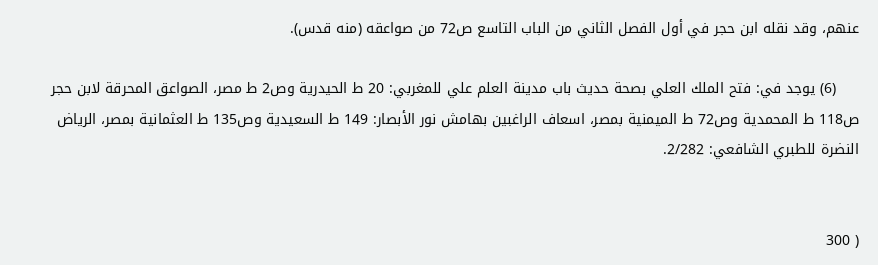عنهم، وقد نقله ابن حجر في أول الفصل الثاني من الباب التاسع ص72 من صواعقه (منه قدس).

     (6) يوجد في: فتح الملك العلي بصحة حديث باب مدينة العلم علي للمغربي: 20 ط الحيدرية وص2 ط مصر، الصواعق المحرقة لابن حجر ص118 ط المحمدية وص72 ط الميمنية بمصر، اسعاف الراغبين بهامش نور الأبصار: 149 ط السعيدية وص135 ط العثمانية بمصر، الرياض النضرة للطبري الشافعي: 2/282.


( 300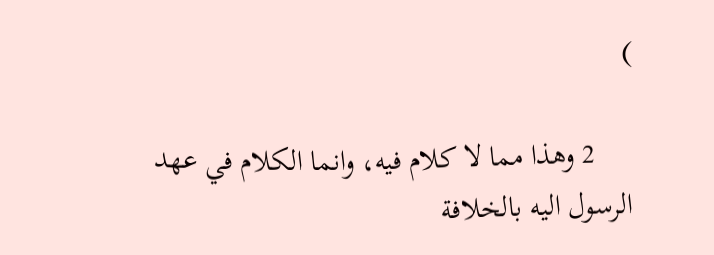)

     2 وهذا مما لا كلام فيه، وانما الكلام في عهد الرسول اليه بالخلافة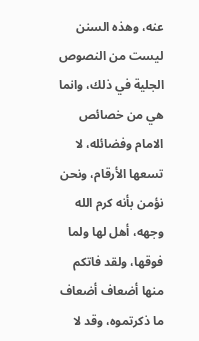عنه، وهذه السنن ليست من النصوص الجلية في ذلك، وانما هي من خصائص الامام وفضائله، لا تسعها الأرقام، ونحن نؤمن بأنه كرم الله وجهه، أهل لها ولما فوقها، ولقد فاتكم منها أضعاف أضعاف ما ذكرتموه، وقد لا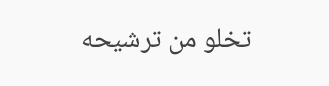تخلو من ترشيحه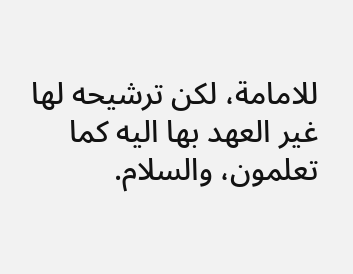للامامة، لكن ترشيحه لها غير العهد بها اليه كما تعلمون، والسلام.